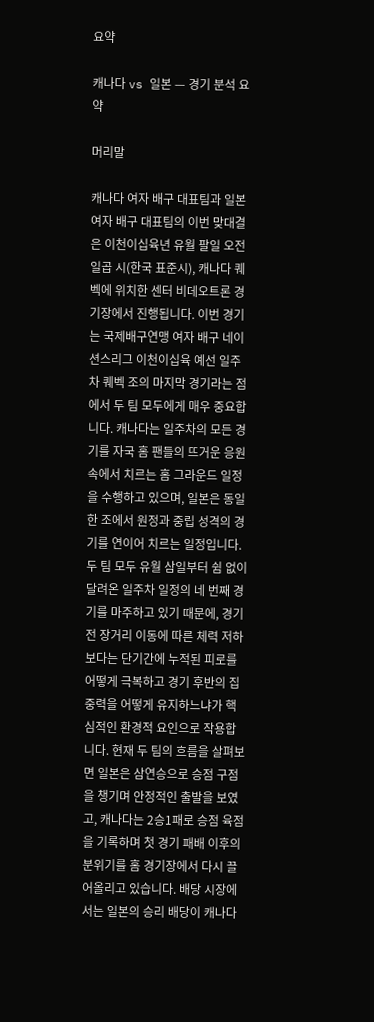요약

캐나다 vs 일본 — 경기 분석 요약

머리말

캐나다 여자 배구 대표팀과 일본 여자 배구 대표팀의 이번 맞대결은 이천이십육년 유월 팔일 오전 일곱 시(한국 표준시), 캐나다 퀘벡에 위치한 센터 비데오트론 경기장에서 진행됩니다. 이번 경기는 국제배구연맹 여자 배구 네이션스리그 이천이십육 예선 일주차 퀘벡 조의 마지막 경기라는 점에서 두 팀 모두에게 매우 중요합니다. 캐나다는 일주차의 모든 경기를 자국 홈 팬들의 뜨거운 응원 속에서 치르는 홈 그라운드 일정을 수행하고 있으며, 일본은 동일한 조에서 원정과 중립 성격의 경기를 연이어 치르는 일정입니다. 두 팀 모두 유월 삼일부터 쉼 없이 달려온 일주차 일정의 네 번째 경기를 마주하고 있기 때문에, 경기 전 장거리 이동에 따른 체력 저하보다는 단기간에 누적된 피로를 어떻게 극복하고 경기 후반의 집중력을 어떻게 유지하느냐가 핵심적인 환경적 요인으로 작용합니다. 현재 두 팀의 흐름을 살펴보면 일본은 삼연승으로 승점 구점을 챙기며 안정적인 출발을 보였고, 캐나다는 2승1패로 승점 육점을 기록하며 첫 경기 패배 이후의 분위기를 홈 경기장에서 다시 끌어올리고 있습니다. 배당 시장에서는 일본의 승리 배당이 캐나다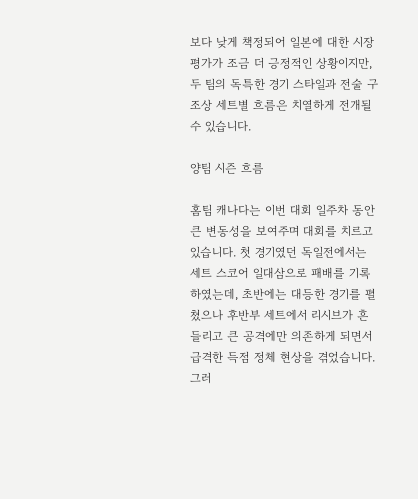보다 낮게 책정되어 일본에 대한 시장 평가가 조금 더 긍정적인 상황이지만, 두 팀의 독특한 경기 스타일과 전술 구조상 세트별 흐름은 치열하게 전개될 수 있습니다.

양팀 시즌 흐름

홈팀 캐나다는 이번 대회 일주차 동안 큰 변동성을 보여주며 대회를 치르고 있습니다. 첫 경기였던 독일전에서는 세트 스코어 일대삼으로 패배를 기록하였는데, 초반에는 대등한 경기를 펼쳤으나 후반부 세트에서 리시브가 흔들리고 큰 공격에만 의존하게 되면서 급격한 득점 정체 현상을 겪었습니다. 그러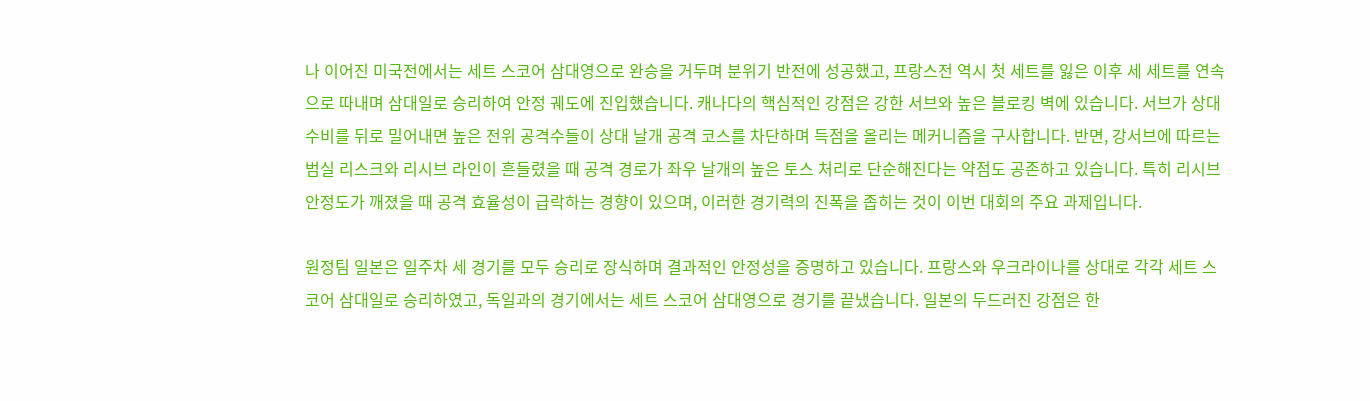나 이어진 미국전에서는 세트 스코어 삼대영으로 완승을 거두며 분위기 반전에 성공했고, 프랑스전 역시 첫 세트를 잃은 이후 세 세트를 연속으로 따내며 삼대일로 승리하여 안정 궤도에 진입했습니다. 캐나다의 핵심적인 강점은 강한 서브와 높은 블로킹 벽에 있습니다. 서브가 상대 수비를 뒤로 밀어내면 높은 전위 공격수들이 상대 날개 공격 코스를 차단하며 득점을 올리는 메커니즘을 구사합니다. 반면, 강서브에 따르는 범실 리스크와 리시브 라인이 흔들렸을 때 공격 경로가 좌우 날개의 높은 토스 처리로 단순해진다는 약점도 공존하고 있습니다. 특히 리시브 안정도가 깨졌을 때 공격 효율성이 급락하는 경향이 있으며, 이러한 경기력의 진폭을 좁히는 것이 이번 대회의 주요 과제입니다.

원정팀 일본은 일주차 세 경기를 모두 승리로 장식하며 결과적인 안정성을 증명하고 있습니다. 프랑스와 우크라이나를 상대로 각각 세트 스코어 삼대일로 승리하였고, 독일과의 경기에서는 세트 스코어 삼대영으로 경기를 끝냈습니다. 일본의 두드러진 강점은 한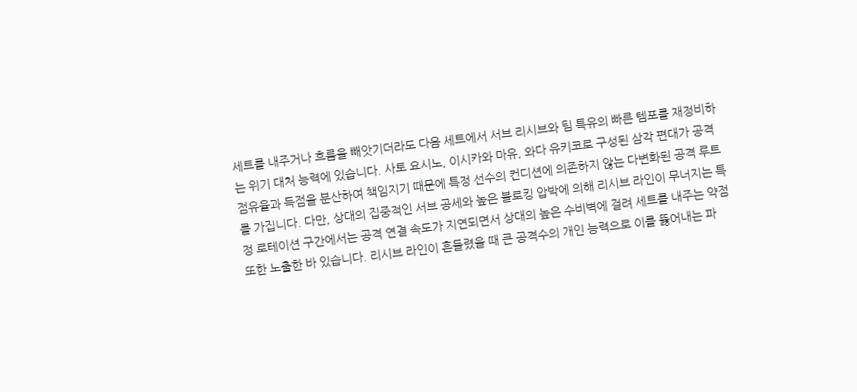세트를 내주거나 흐름을 빼앗기더라도 다음 세트에서 서브 리시브와 팀 특유의 빠른 템포를 재정비하는 위기 대처 능력에 있습니다. 사토 요시노, 이시카와 마유, 와다 유키코로 구성된 삼각 편대가 공격 점유율과 득점을 분산하여 책임지기 때문에 특정 선수의 컨디션에 의존하지 않는 다변화된 공격 루트를 가집니다. 다만, 상대의 집중적인 서브 공세와 높은 블로킹 압박에 의해 리시브 라인이 무너지는 특정 로테이션 구간에서는 공격 연결 속도가 지연되면서 상대의 높은 수비벽에 걸려 세트를 내주는 약점 또한 노출한 바 있습니다. 리시브 라인이 흔들렸을 때 큰 공격수의 개인 능력으로 이를 뚫어내는 파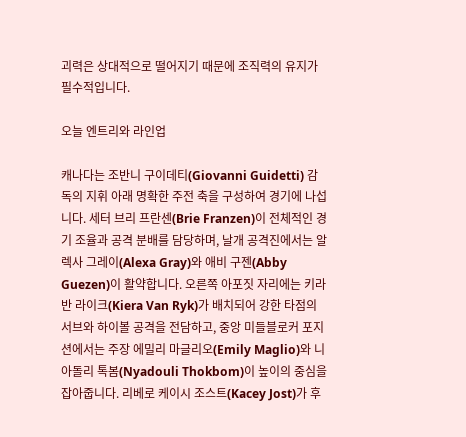괴력은 상대적으로 떨어지기 때문에 조직력의 유지가 필수적입니다.

오늘 엔트리와 라인업

캐나다는 조반니 구이데티(Giovanni Guidetti) 감독의 지휘 아래 명확한 주전 축을 구성하여 경기에 나섭니다. 세터 브리 프란센(Brie Franzen)이 전체적인 경기 조율과 공격 분배를 담당하며, 날개 공격진에서는 알렉사 그레이(Alexa Gray)와 애비 구젠(Abby Guezen)이 활약합니다. 오른쪽 아포짓 자리에는 키라 반 라이크(Kiera Van Ryk)가 배치되어 강한 타점의 서브와 하이볼 공격을 전담하고, 중앙 미들블로커 포지션에서는 주장 에밀리 마글리오(Emily Maglio)와 니아돌리 톡봄(Nyadouli Thokbom)이 높이의 중심을 잡아줍니다. 리베로 케이시 조스트(Kacey Jost)가 후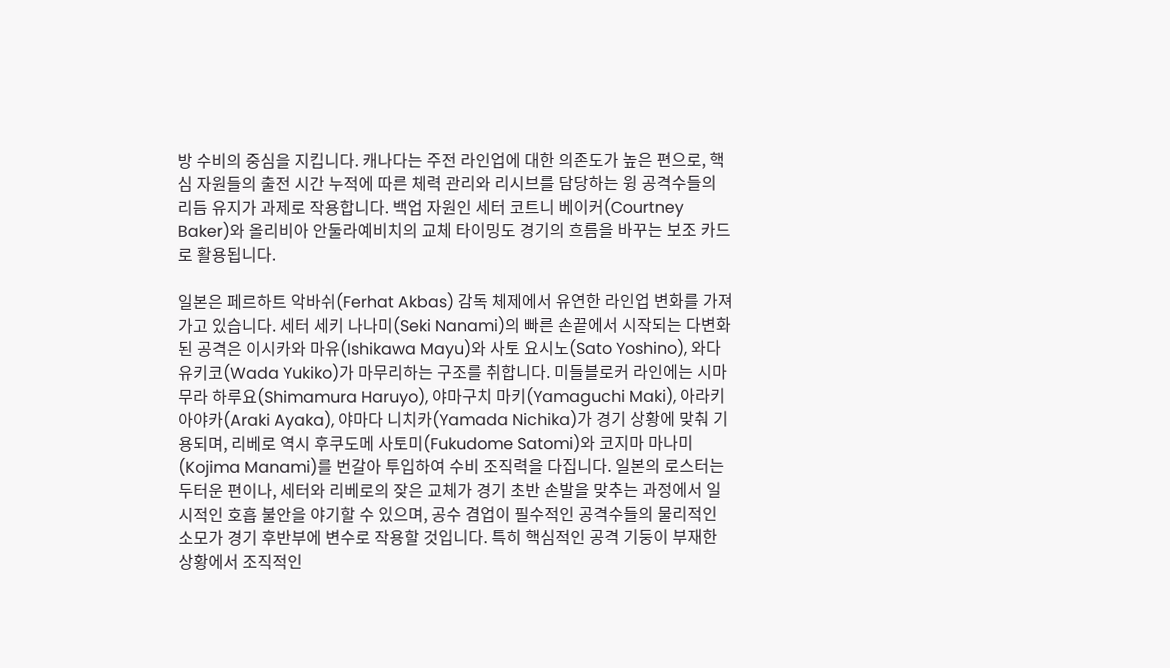방 수비의 중심을 지킵니다. 캐나다는 주전 라인업에 대한 의존도가 높은 편으로, 핵심 자원들의 출전 시간 누적에 따른 체력 관리와 리시브를 담당하는 윙 공격수들의 리듬 유지가 과제로 작용합니다. 백업 자원인 세터 코트니 베이커(Courtney Baker)와 올리비아 안둘라예비치의 교체 타이밍도 경기의 흐름을 바꾸는 보조 카드로 활용됩니다.

일본은 페르하트 악바쉬(Ferhat Akbas) 감독 체제에서 유연한 라인업 변화를 가져가고 있습니다. 세터 세키 나나미(Seki Nanami)의 빠른 손끝에서 시작되는 다변화된 공격은 이시카와 마유(Ishikawa Mayu)와 사토 요시노(Sato Yoshino), 와다 유키코(Wada Yukiko)가 마무리하는 구조를 취합니다. 미들블로커 라인에는 시마무라 하루요(Shimamura Haruyo), 야마구치 마키(Yamaguchi Maki), 아라키 아야카(Araki Ayaka), 야마다 니치카(Yamada Nichika)가 경기 상황에 맞춰 기용되며, 리베로 역시 후쿠도메 사토미(Fukudome Satomi)와 코지마 마나미(Kojima Manami)를 번갈아 투입하여 수비 조직력을 다집니다. 일본의 로스터는 두터운 편이나, 세터와 리베로의 잦은 교체가 경기 초반 손발을 맞추는 과정에서 일시적인 호흡 불안을 야기할 수 있으며, 공수 겸업이 필수적인 공격수들의 물리적인 소모가 경기 후반부에 변수로 작용할 것입니다. 특히 핵심적인 공격 기둥이 부재한 상황에서 조직적인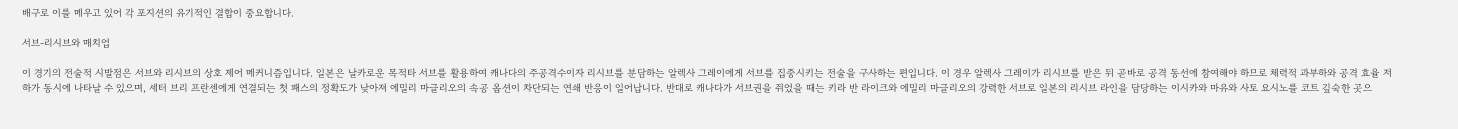배구로 이를 메우고 있어 각 포지션의 유기적인 결합이 중요합니다.

서브-리시브와 매치업

이 경기의 전술적 시발점은 서브와 리시브의 상호 제어 메커니즘입니다. 일본은 날카로운 목적타 서브를 활용하여 캐나다의 주공격수이자 리시브를 분담하는 알렉사 그레이에게 서브를 집중시키는 전술을 구사하는 편입니다. 이 경우 알렉사 그레이가 리시브를 받은 뒤 곧바로 공격 동선에 참여해야 하므로 체력적 과부하와 공격 효율 저하가 동시에 나타날 수 있으며, 세터 브리 프란센에게 연결되는 첫 패스의 정확도가 낮아져 에밀리 마글리오의 속공 옵션이 차단되는 연쇄 반응이 일어납니다. 반대로 캐나다가 서브권을 쥐었을 때는 키라 반 라이크와 에밀리 마글리오의 강력한 서브로 일본의 리시브 라인을 담당하는 이시카와 마유와 사토 요시노를 코트 깊숙한 곳으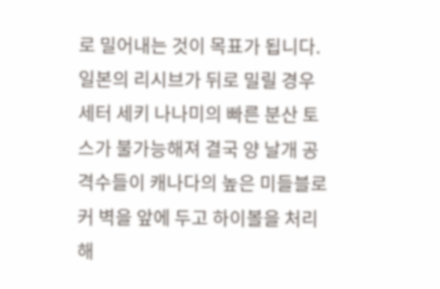로 밀어내는 것이 목표가 됩니다. 일본의 리시브가 뒤로 밀릴 경우 세터 세키 나나미의 빠른 분산 토스가 불가능해져 결국 양 날개 공격수들이 캐나다의 높은 미들블로커 벽을 앞에 두고 하이볼을 처리해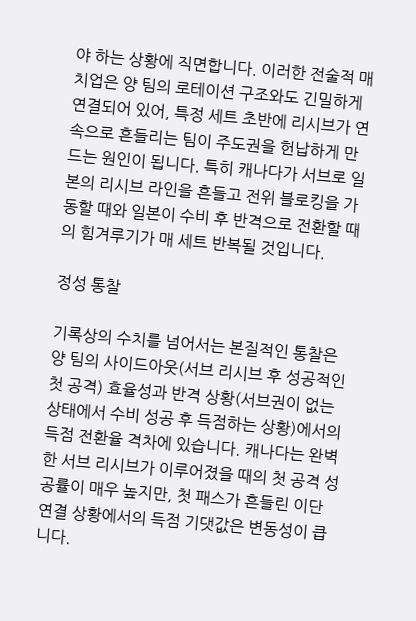야 하는 상황에 직면합니다. 이러한 전술적 매치업은 양 팀의 로테이션 구조와도 긴밀하게 연결되어 있어, 특정 세트 초반에 리시브가 연속으로 흔들리는 팀이 주도권을 헌납하게 만드는 원인이 됩니다. 특히 캐나다가 서브로 일본의 리시브 라인을 흔들고 전위 블로킹을 가동할 때와 일본이 수비 후 반격으로 전환할 때의 힘겨루기가 매 세트 반복될 것입니다.

정성 통찰

기록상의 수치를 넘어서는 본질적인 통찰은 양 팀의 사이드아웃(서브 리시브 후 성공적인 첫 공격) 효율성과 반격 상황(서브권이 없는 상태에서 수비 성공 후 득점하는 상황)에서의 득점 전환율 격차에 있습니다. 캐나다는 완벽한 서브 리시브가 이루어졌을 때의 첫 공격 성공률이 매우 높지만, 첫 패스가 흔들린 이단 연결 상황에서의 득점 기댓값은 변동성이 큽니다.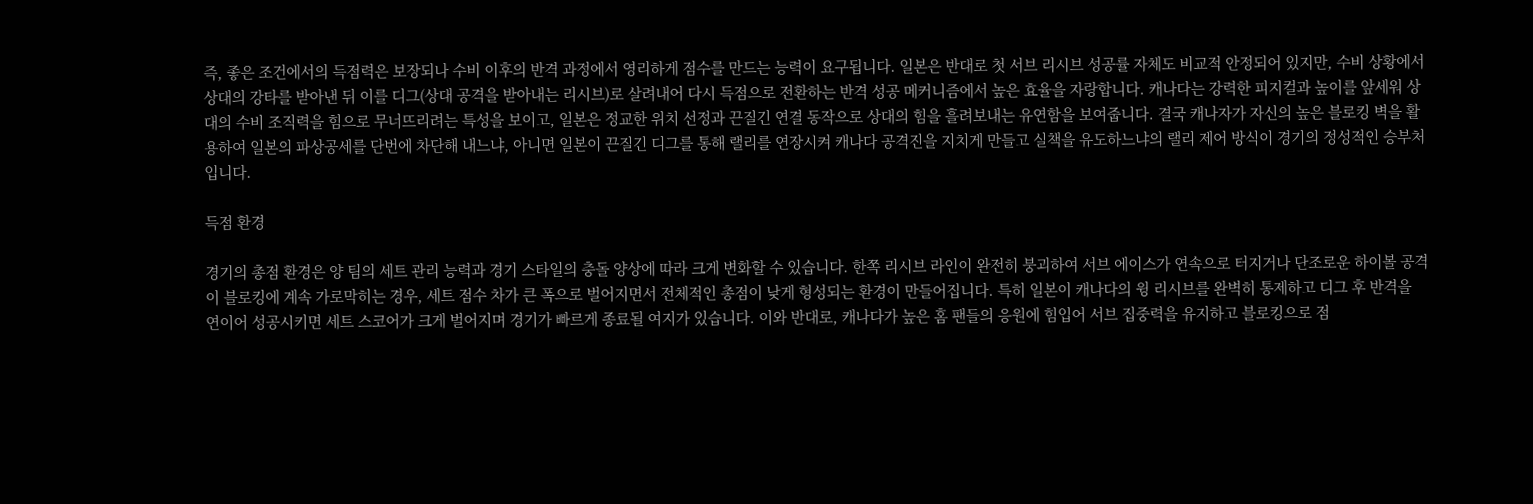즉, 좋은 조건에서의 득점력은 보장되나 수비 이후의 반격 과정에서 영리하게 점수를 만드는 능력이 요구됩니다. 일본은 반대로 첫 서브 리시브 성공률 자체도 비교적 안정되어 있지만, 수비 상황에서 상대의 강타를 받아낸 뒤 이를 디그(상대 공격을 받아내는 리시브)로 살려내어 다시 득점으로 전환하는 반격 성공 메커니즘에서 높은 효율을 자랑합니다. 캐나다는 강력한 피지컬과 높이를 앞세워 상대의 수비 조직력을 힘으로 무너뜨리려는 특성을 보이고, 일본은 정교한 위치 선정과 끈질긴 연결 동작으로 상대의 힘을 흘려보내는 유연함을 보여줍니다. 결국 캐나자가 자신의 높은 블로킹 벽을 활용하여 일본의 파상공세를 단번에 차단해 내느냐, 아니면 일본이 끈질긴 디그를 통해 랠리를 연장시켜 캐나다 공격진을 지치게 만들고 실책을 유도하느냐의 랠리 제어 방식이 경기의 정성적인 승부처입니다.

득점 환경

경기의 총점 환경은 양 팀의 세트 관리 능력과 경기 스타일의 충돌 양상에 따라 크게 변화할 수 있습니다. 한쪽 리시브 라인이 완전히 붕괴하여 서브 에이스가 연속으로 터지거나 단조로운 하이볼 공격이 블로킹에 계속 가로막히는 경우, 세트 점수 차가 큰 폭으로 벌어지면서 전체적인 총점이 낮게 형성되는 환경이 만들어집니다. 특히 일본이 캐나다의 윙 리시브를 완벽히 통제하고 디그 후 반격을 연이어 성공시키면 세트 스코어가 크게 벌어지며 경기가 빠르게 종료될 여지가 있습니다. 이와 반대로, 캐나다가 높은 홈 팬들의 응원에 힘입어 서브 집중력을 유지하고 블로킹으로 점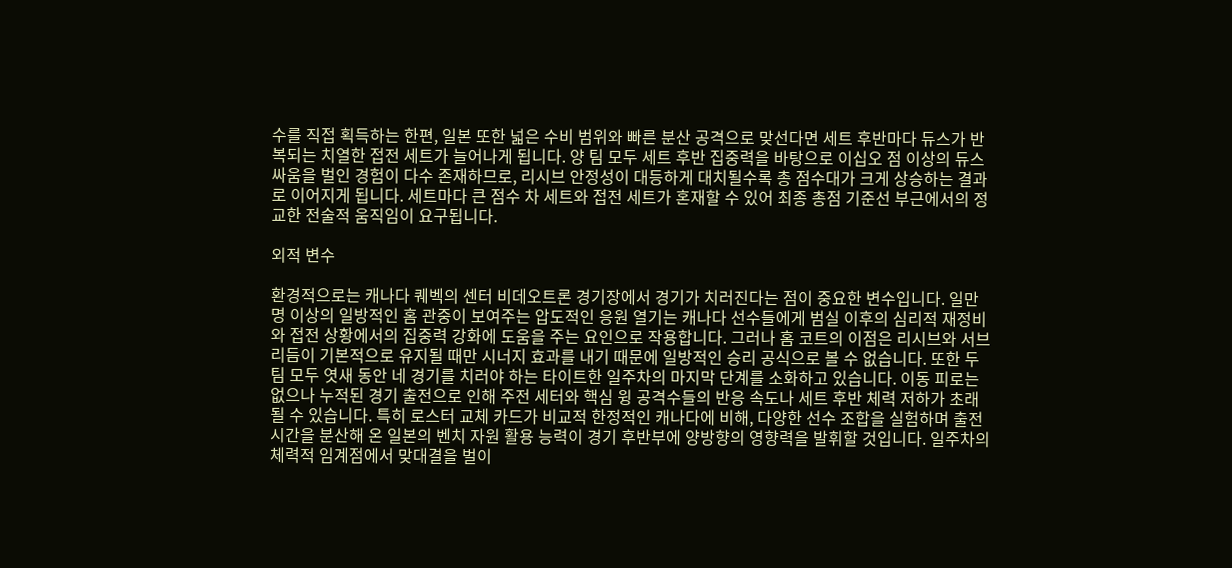수를 직접 획득하는 한편, 일본 또한 넓은 수비 범위와 빠른 분산 공격으로 맞선다면 세트 후반마다 듀스가 반복되는 치열한 접전 세트가 늘어나게 됩니다. 양 팀 모두 세트 후반 집중력을 바탕으로 이십오 점 이상의 듀스 싸움을 벌인 경험이 다수 존재하므로, 리시브 안정성이 대등하게 대치될수록 총 점수대가 크게 상승하는 결과로 이어지게 됩니다. 세트마다 큰 점수 차 세트와 접전 세트가 혼재할 수 있어 최종 총점 기준선 부근에서의 정교한 전술적 움직임이 요구됩니다.

외적 변수

환경적으로는 캐나다 퀘벡의 센터 비데오트론 경기장에서 경기가 치러진다는 점이 중요한 변수입니다. 일만 명 이상의 일방적인 홈 관중이 보여주는 압도적인 응원 열기는 캐나다 선수들에게 범실 이후의 심리적 재정비와 접전 상황에서의 집중력 강화에 도움을 주는 요인으로 작용합니다. 그러나 홈 코트의 이점은 리시브와 서브 리듬이 기본적으로 유지될 때만 시너지 효과를 내기 때문에 일방적인 승리 공식으로 볼 수 없습니다. 또한 두 팀 모두 엿새 동안 네 경기를 치러야 하는 타이트한 일주차의 마지막 단계를 소화하고 있습니다. 이동 피로는 없으나 누적된 경기 출전으로 인해 주전 세터와 핵심 윙 공격수들의 반응 속도나 세트 후반 체력 저하가 초래될 수 있습니다. 특히 로스터 교체 카드가 비교적 한정적인 캐나다에 비해, 다양한 선수 조합을 실험하며 출전 시간을 분산해 온 일본의 벤치 자원 활용 능력이 경기 후반부에 양방향의 영향력을 발휘할 것입니다. 일주차의 체력적 임계점에서 맞대결을 벌이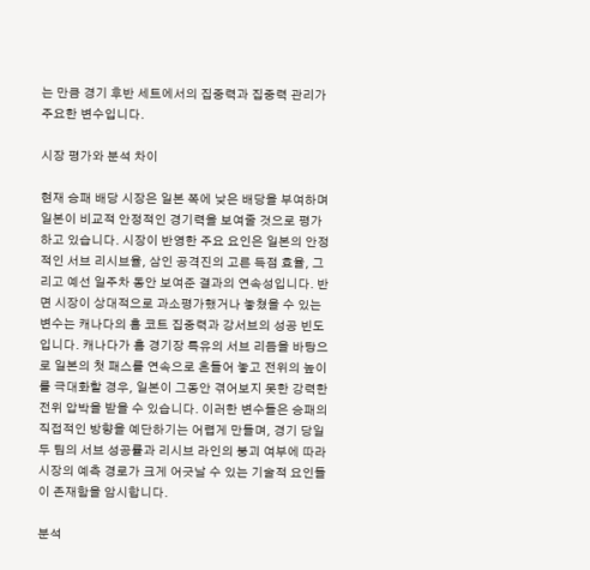는 만큼 경기 후반 세트에서의 집중력과 집중력 관리가 주요한 변수입니다.

시장 평가와 분석 차이

현재 승패 배당 시장은 일본 쪽에 낮은 배당을 부여하며 일본이 비교적 안정적인 경기력을 보여줄 것으로 평가하고 있습니다. 시장이 반영한 주요 요인은 일본의 안정적인 서브 리시브율, 삼인 공격진의 고른 득점 효율, 그리고 예선 일주차 동안 보여준 결과의 연속성입니다. 반면 시장이 상대적으로 과소평가했거나 놓쳤을 수 있는 변수는 캐나다의 홈 코트 집중력과 강서브의 성공 빈도입니다. 캐나다가 홈 경기장 특유의 서브 리듬을 바탕으로 일본의 첫 패스를 연속으로 흔들어 놓고 전위의 높이를 극대화할 경우, 일본이 그동안 겪어보지 못한 강력한 전위 압박을 받을 수 있습니다. 이러한 변수들은 승패의 직접적인 방향을 예단하기는 어렵게 만들며, 경기 당일 두 팀의 서브 성공률과 리시브 라인의 붕괴 여부에 따라 시장의 예측 경로가 크게 어긋날 수 있는 기술적 요인들이 존재함을 암시합니다.

분석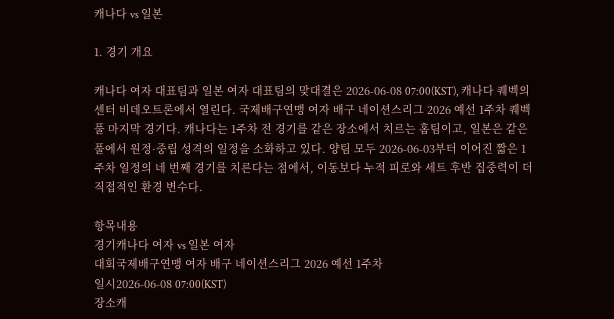캐나다 vs 일본

1. 경기 개요

캐나다 여자 대표팀과 일본 여자 대표팀의 맞대결은 2026-06-08 07:00(KST), 캐나다 퀘벡의 센터 비데오트론에서 열린다. 국제배구연맹 여자 배구 네이션스리그 2026 예선 1주차 퀘벡 풀 마지막 경기다. 캐나다는 1주차 전 경기를 같은 장소에서 치르는 홈팀이고, 일본은 같은 풀에서 원정·중립 성격의 일정을 소화하고 있다. 양팀 모두 2026-06-03부터 이어진 짧은 1주차 일정의 네 번째 경기를 치른다는 점에서, 이동보다 누적 피로와 세트 후반 집중력이 더 직접적인 환경 변수다.

항목내용
경기캐나다 여자 vs 일본 여자
대회국제배구연맹 여자 배구 네이션스리그 2026 예선 1주차
일시2026-06-08 07:00(KST)
장소캐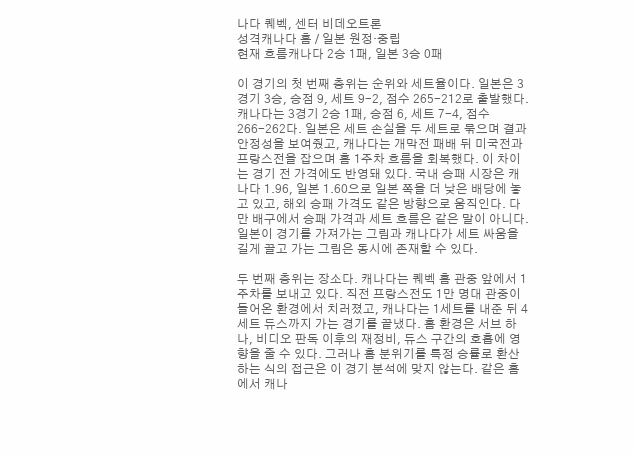나다 퀘벡, 센터 비데오트론
성격캐나다 홈 / 일본 원정·중립
현재 흐름캐나다 2승 1패, 일본 3승 0패

이 경기의 첫 번째 층위는 순위와 세트율이다. 일본은 3경기 3승, 승점 9, 세트 9-2, 점수 265-212로 출발했다. 캐나다는 3경기 2승 1패, 승점 6, 세트 7-4, 점수 266-262다. 일본은 세트 손실을 두 세트로 묶으며 결과 안정성을 보여줬고, 캐나다는 개막전 패배 뒤 미국전과 프랑스전을 잡으며 홈 1주차 흐름을 회복했다. 이 차이는 경기 전 가격에도 반영돼 있다. 국내 승패 시장은 캐나다 1.96, 일본 1.60으로 일본 쪽을 더 낮은 배당에 놓고 있고, 해외 승패 가격도 같은 방향으로 움직인다. 다만 배구에서 승패 가격과 세트 흐름은 같은 말이 아니다. 일본이 경기를 가져가는 그림과 캐나다가 세트 싸움을 길게 끌고 가는 그림은 동시에 존재할 수 있다.

두 번째 층위는 장소다. 캐나다는 퀘벡 홈 관중 앞에서 1주차를 보내고 있다. 직전 프랑스전도 1만 명대 관중이 들어온 환경에서 치러졌고, 캐나다는 1세트를 내준 뒤 4세트 듀스까지 가는 경기를 끝냈다. 홈 환경은 서브 하나, 비디오 판독 이후의 재정비, 듀스 구간의 호흡에 영향을 줄 수 있다. 그러나 홈 분위기를 특정 승률로 환산하는 식의 접근은 이 경기 분석에 맞지 않는다. 같은 홈에서 캐나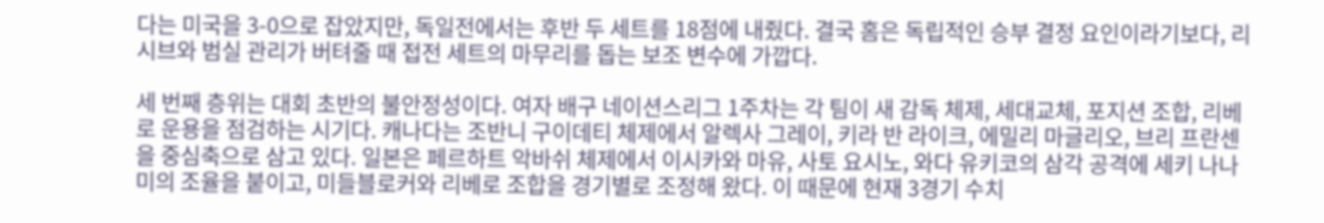다는 미국을 3-0으로 잡았지만, 독일전에서는 후반 두 세트를 18점에 내줬다. 결국 홈은 독립적인 승부 결정 요인이라기보다, 리시브와 범실 관리가 버텨줄 때 접전 세트의 마무리를 돕는 보조 변수에 가깝다.

세 번째 층위는 대회 초반의 불안정성이다. 여자 배구 네이션스리그 1주차는 각 팀이 새 감독 체제, 세대교체, 포지션 조합, 리베로 운용을 점검하는 시기다. 캐나다는 조반니 구이데티 체제에서 알렉사 그레이, 키라 반 라이크, 에밀리 마글리오, 브리 프란센을 중심축으로 삼고 있다. 일본은 페르하트 악바쉬 체제에서 이시카와 마유, 사토 요시노, 와다 유키코의 삼각 공격에 세키 나나미의 조율을 붙이고, 미들블로커와 리베로 조합을 경기별로 조정해 왔다. 이 때문에 현재 3경기 수치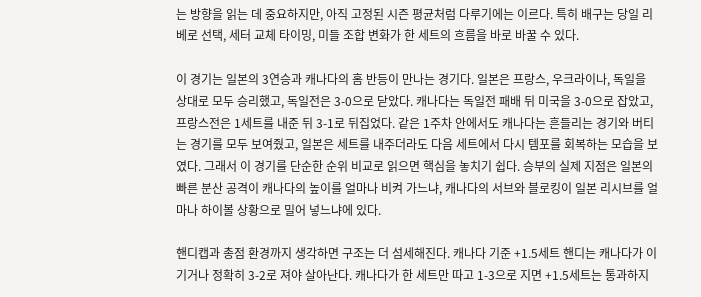는 방향을 읽는 데 중요하지만, 아직 고정된 시즌 평균처럼 다루기에는 이르다. 특히 배구는 당일 리베로 선택, 세터 교체 타이밍, 미들 조합 변화가 한 세트의 흐름을 바로 바꿀 수 있다.

이 경기는 일본의 3연승과 캐나다의 홈 반등이 만나는 경기다. 일본은 프랑스, 우크라이나, 독일을 상대로 모두 승리했고, 독일전은 3-0으로 닫았다. 캐나다는 독일전 패배 뒤 미국을 3-0으로 잡았고, 프랑스전은 1세트를 내준 뒤 3-1로 뒤집었다. 같은 1주차 안에서도 캐나다는 흔들리는 경기와 버티는 경기를 모두 보여줬고, 일본은 세트를 내주더라도 다음 세트에서 다시 템포를 회복하는 모습을 보였다. 그래서 이 경기를 단순한 순위 비교로 읽으면 핵심을 놓치기 쉽다. 승부의 실제 지점은 일본의 빠른 분산 공격이 캐나다의 높이를 얼마나 비켜 가느냐, 캐나다의 서브와 블로킹이 일본 리시브를 얼마나 하이볼 상황으로 밀어 넣느냐에 있다.

핸디캡과 총점 환경까지 생각하면 구조는 더 섬세해진다. 캐나다 기준 +1.5세트 핸디는 캐나다가 이기거나 정확히 3-2로 져야 살아난다. 캐나다가 한 세트만 따고 1-3으로 지면 +1.5세트는 통과하지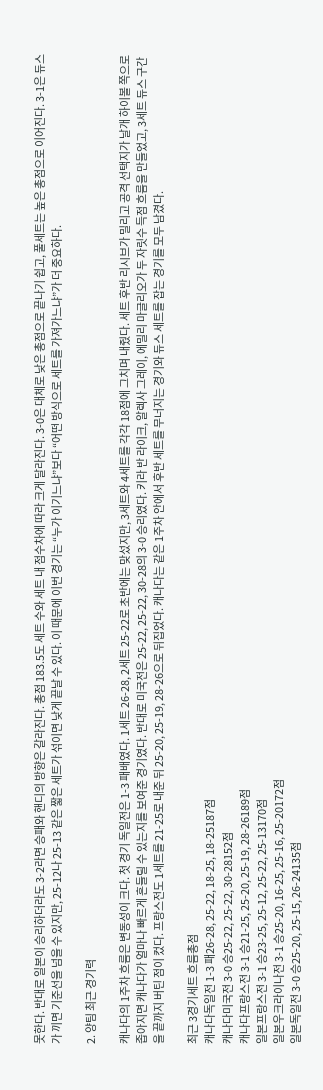못한다. 반대로 일본이 승리하더라도 3-2라면 승패와 핸디의 방향은 갈라진다. 총점 183.5도 세트 수와 세트 내 점수차에 따라 크게 달라진다. 3-0은 대체로 낮은 총점으로 끝나기 쉽고, 풀세트는 높은 총점으로 이어진다. 3-1은 듀스가 끼면 기준선을 넘을 수 있지만, 25-12나 25-13 같은 짧은 세트가 섞이면 낮게 끝날 수 있다. 이 때문에 이번 경기는 “누가 이기느냐”보다 “어떤 방식으로 세트를 가져가느냐”가 더 중요하다.

2. 양팀 최근 경기력

캐나다의 1주차 흐름은 변동성이 크다. 첫 경기 독일전은 1-3 패배였다. 1세트 26-28, 2세트 25-22로 초반에는 맞섰지만, 3세트와 4세트를 각각 18점에 그치며 내줬다. 세트 후반 리시브가 밀리고 공격 선택지가 날개 하이볼 쪽으로 좁아지면 캐나다가 얼마나 빠르게 흔들릴 수 있는지를 보여준 경기였다. 반대로 미국전은 25-22, 25-22, 30-28의 3-0 승리였다. 키라 반 라이크, 알렉사 그레이, 에밀리 마글리오가 두 자릿수 득점 흐름을 만들었고, 3세트 듀스 구간을 끝까지 버틴 점이 컸다. 프랑스전도 1세트를 21-25로 내준 뒤 25-20, 25-19, 28-26으로 뒤집었다. 캐나다는 같은 1주차 안에서 후반 세트를 무너지는 경기와 듀스 세트를 잡는 경기를 모두 남겼다.

최근 3경기세트 흐름총점
캐나다독일전 1-3 패26-28, 25-22, 18-25, 18-25187점
캐나다미국전 3-0 승25-22, 25-22, 30-28152점
캐나다프랑스전 3-1 승21-25, 25-20, 25-19, 28-26189점
일본프랑스전 3-1 승23-25, 25-12, 25-22, 25-13170점
일본우크라이나전 3-1 승25-20, 16-25, 25-16, 25-20172점
일본독일전 3-0 승25-20, 25-15, 26-24135점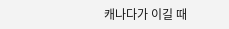캐나다가 이길 때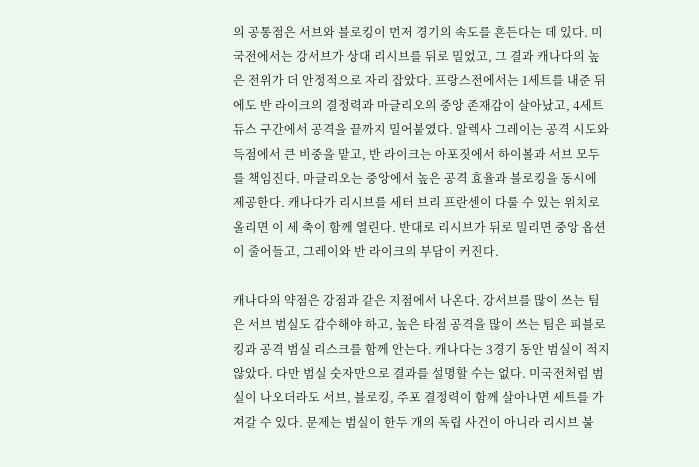의 공통점은 서브와 블로킹이 먼저 경기의 속도를 흔든다는 데 있다. 미국전에서는 강서브가 상대 리시브를 뒤로 밀었고, 그 결과 캐나다의 높은 전위가 더 안정적으로 자리 잡았다. 프랑스전에서는 1세트를 내준 뒤에도 반 라이크의 결정력과 마글리오의 중앙 존재감이 살아났고, 4세트 듀스 구간에서 공격을 끝까지 밀어붙였다. 알렉사 그레이는 공격 시도와 득점에서 큰 비중을 맡고, 반 라이크는 아포짓에서 하이볼과 서브 모두를 책임진다. 마글리오는 중앙에서 높은 공격 효율과 블로킹을 동시에 제공한다. 캐나다가 리시브를 세터 브리 프란센이 다룰 수 있는 위치로 올리면 이 세 축이 함께 열린다. 반대로 리시브가 뒤로 밀리면 중앙 옵션이 줄어들고, 그레이와 반 라이크의 부담이 커진다.

캐나다의 약점은 강점과 같은 지점에서 나온다. 강서브를 많이 쓰는 팀은 서브 범실도 감수해야 하고, 높은 타점 공격을 많이 쓰는 팀은 피블로킹과 공격 범실 리스크를 함께 안는다. 캐나다는 3경기 동안 범실이 적지 않았다. 다만 범실 숫자만으로 결과를 설명할 수는 없다. 미국전처럼 범실이 나오더라도 서브, 블로킹, 주포 결정력이 함께 살아나면 세트를 가져갈 수 있다. 문제는 범실이 한두 개의 독립 사건이 아니라 리시브 불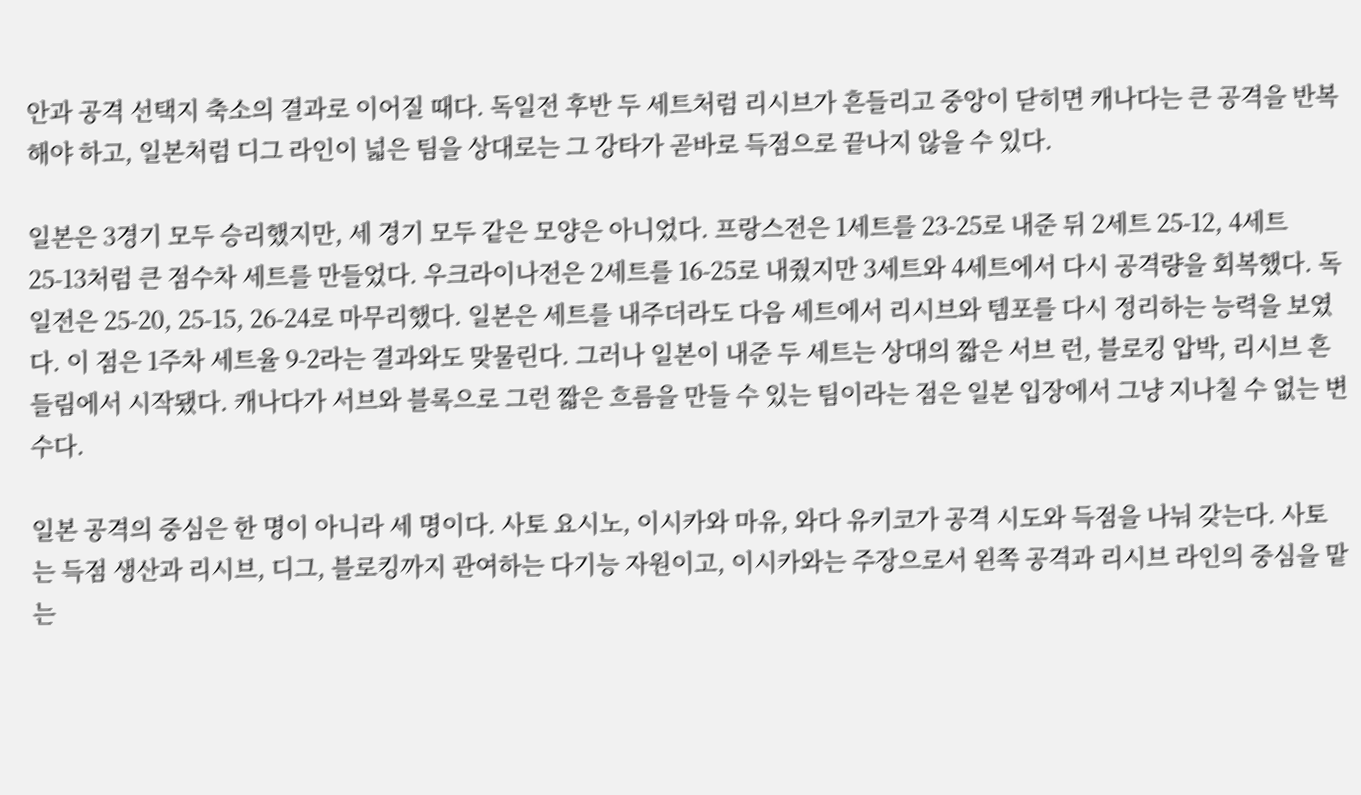안과 공격 선택지 축소의 결과로 이어질 때다. 독일전 후반 두 세트처럼 리시브가 흔들리고 중앙이 닫히면 캐나다는 큰 공격을 반복해야 하고, 일본처럼 디그 라인이 넓은 팀을 상대로는 그 강타가 곧바로 득점으로 끝나지 않을 수 있다.

일본은 3경기 모두 승리했지만, 세 경기 모두 같은 모양은 아니었다. 프랑스전은 1세트를 23-25로 내준 뒤 2세트 25-12, 4세트 25-13처럼 큰 점수차 세트를 만들었다. 우크라이나전은 2세트를 16-25로 내줬지만 3세트와 4세트에서 다시 공격량을 회복했다. 독일전은 25-20, 25-15, 26-24로 마무리했다. 일본은 세트를 내주더라도 다음 세트에서 리시브와 템포를 다시 정리하는 능력을 보였다. 이 점은 1주차 세트율 9-2라는 결과와도 맞물린다. 그러나 일본이 내준 두 세트는 상대의 짧은 서브 런, 블로킹 압박, 리시브 흔들림에서 시작됐다. 캐나다가 서브와 블록으로 그런 짧은 흐름을 만들 수 있는 팀이라는 점은 일본 입장에서 그냥 지나칠 수 없는 변수다.

일본 공격의 중심은 한 명이 아니라 세 명이다. 사토 요시노, 이시카와 마유, 와다 유키코가 공격 시도와 득점을 나눠 갖는다. 사토는 득점 생산과 리시브, 디그, 블로킹까지 관여하는 다기능 자원이고, 이시카와는 주장으로서 왼쪽 공격과 리시브 라인의 중심을 맡는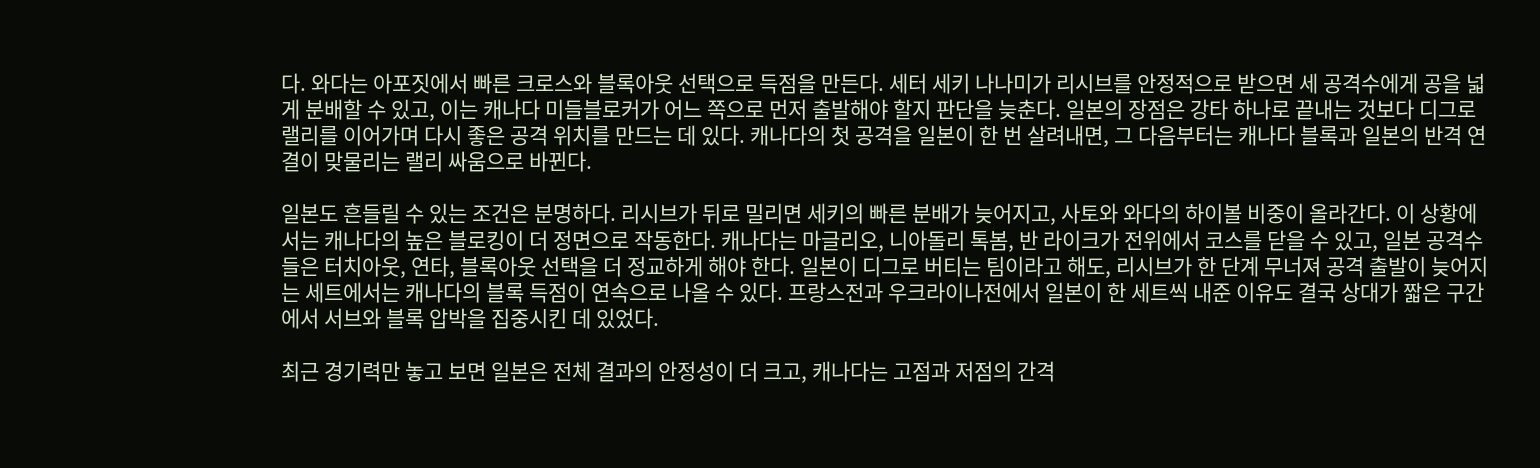다. 와다는 아포짓에서 빠른 크로스와 블록아웃 선택으로 득점을 만든다. 세터 세키 나나미가 리시브를 안정적으로 받으면 세 공격수에게 공을 넓게 분배할 수 있고, 이는 캐나다 미들블로커가 어느 쪽으로 먼저 출발해야 할지 판단을 늦춘다. 일본의 장점은 강타 하나로 끝내는 것보다 디그로 랠리를 이어가며 다시 좋은 공격 위치를 만드는 데 있다. 캐나다의 첫 공격을 일본이 한 번 살려내면, 그 다음부터는 캐나다 블록과 일본의 반격 연결이 맞물리는 랠리 싸움으로 바뀐다.

일본도 흔들릴 수 있는 조건은 분명하다. 리시브가 뒤로 밀리면 세키의 빠른 분배가 늦어지고, 사토와 와다의 하이볼 비중이 올라간다. 이 상황에서는 캐나다의 높은 블로킹이 더 정면으로 작동한다. 캐나다는 마글리오, 니아돌리 톡봄, 반 라이크가 전위에서 코스를 닫을 수 있고, 일본 공격수들은 터치아웃, 연타, 블록아웃 선택을 더 정교하게 해야 한다. 일본이 디그로 버티는 팀이라고 해도, 리시브가 한 단계 무너져 공격 출발이 늦어지는 세트에서는 캐나다의 블록 득점이 연속으로 나올 수 있다. 프랑스전과 우크라이나전에서 일본이 한 세트씩 내준 이유도 결국 상대가 짧은 구간에서 서브와 블록 압박을 집중시킨 데 있었다.

최근 경기력만 놓고 보면 일본은 전체 결과의 안정성이 더 크고, 캐나다는 고점과 저점의 간격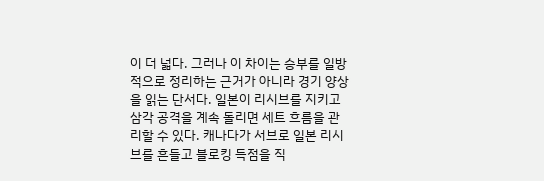이 더 넓다. 그러나 이 차이는 승부를 일방적으로 정리하는 근거가 아니라 경기 양상을 읽는 단서다. 일본이 리시브를 지키고 삼각 공격을 계속 돌리면 세트 흐름을 관리할 수 있다. 캐나다가 서브로 일본 리시브를 흔들고 블로킹 득점을 직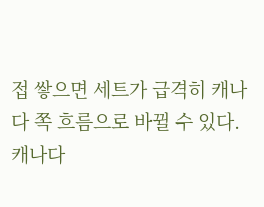접 쌓으면 세트가 급격히 캐나다 쪽 흐름으로 바뀔 수 있다. 캐나다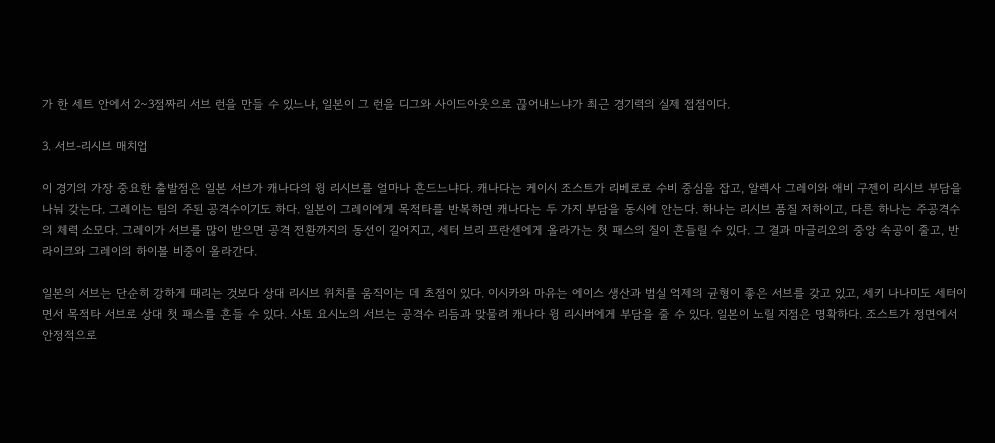가 한 세트 안에서 2~3점짜리 서브 런을 만들 수 있느냐, 일본이 그 런을 디그와 사이드아웃으로 끊어내느냐가 최근 경기력의 실제 접점이다.

3. 서브-리시브 매치업

이 경기의 가장 중요한 출발점은 일본 서브가 캐나다의 윙 리시브를 얼마나 흔드느냐다. 캐나다는 케이시 조스트가 리베로로 수비 중심을 잡고, 알렉사 그레이와 애비 구젠이 리시브 부담을 나눠 갖는다. 그레이는 팀의 주된 공격수이기도 하다. 일본이 그레이에게 목적타를 반복하면 캐나다는 두 가지 부담을 동시에 안는다. 하나는 리시브 품질 저하이고, 다른 하나는 주공격수의 체력 소모다. 그레이가 서브를 많이 받으면 공격 전환까지의 동선이 길어지고, 세터 브리 프란센에게 올라가는 첫 패스의 질이 흔들릴 수 있다. 그 결과 마글리오의 중앙 속공이 줄고, 반 라이크와 그레이의 하이볼 비중이 올라간다.

일본의 서브는 단순히 강하게 때리는 것보다 상대 리시브 위치를 움직이는 데 초점이 있다. 이시카와 마유는 에이스 생산과 범실 억제의 균형이 좋은 서브를 갖고 있고, 세키 나나미도 세터이면서 목적타 서브로 상대 첫 패스를 흔들 수 있다. 사토 요시노의 서브는 공격수 리듬과 맞물려 캐나다 윙 리시버에게 부담을 줄 수 있다. 일본이 노릴 지점은 명확하다. 조스트가 정면에서 안정적으로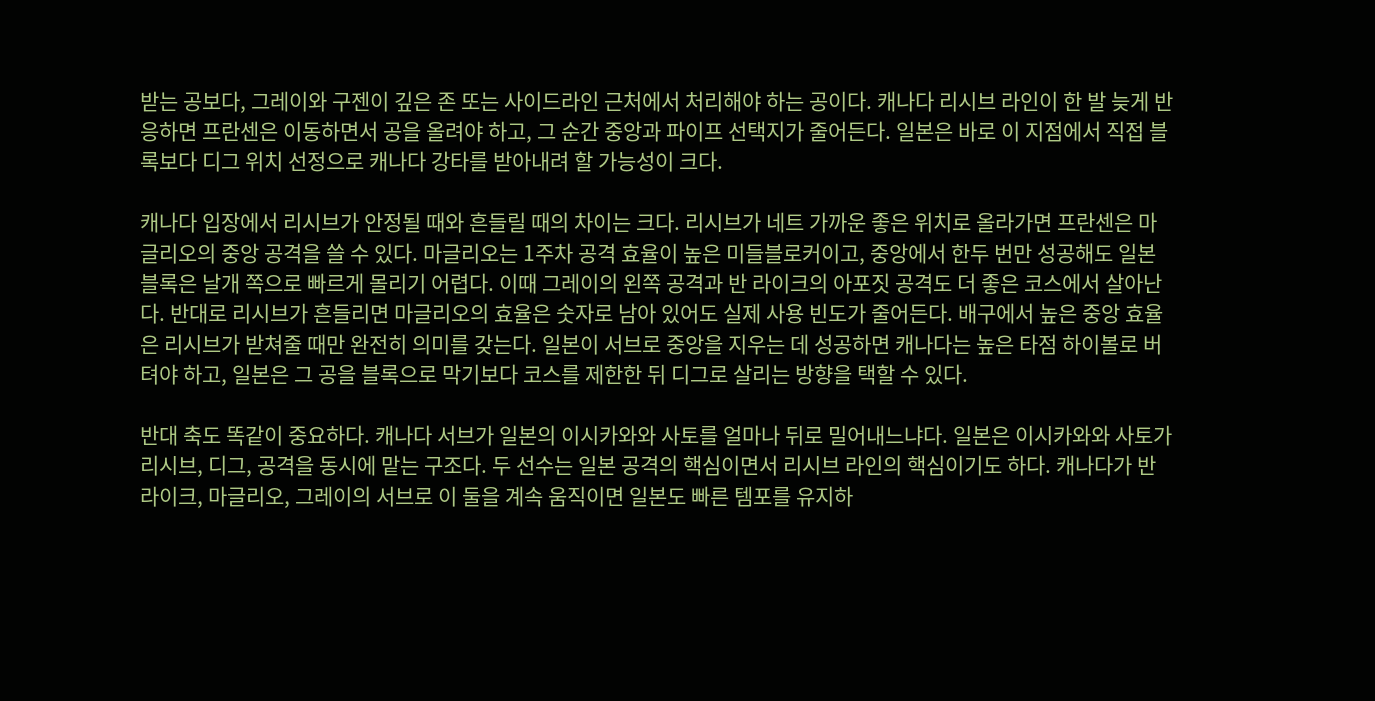받는 공보다, 그레이와 구젠이 깊은 존 또는 사이드라인 근처에서 처리해야 하는 공이다. 캐나다 리시브 라인이 한 발 늦게 반응하면 프란센은 이동하면서 공을 올려야 하고, 그 순간 중앙과 파이프 선택지가 줄어든다. 일본은 바로 이 지점에서 직접 블록보다 디그 위치 선정으로 캐나다 강타를 받아내려 할 가능성이 크다.

캐나다 입장에서 리시브가 안정될 때와 흔들릴 때의 차이는 크다. 리시브가 네트 가까운 좋은 위치로 올라가면 프란센은 마글리오의 중앙 공격을 쓸 수 있다. 마글리오는 1주차 공격 효율이 높은 미들블로커이고, 중앙에서 한두 번만 성공해도 일본 블록은 날개 쪽으로 빠르게 몰리기 어렵다. 이때 그레이의 왼쪽 공격과 반 라이크의 아포짓 공격도 더 좋은 코스에서 살아난다. 반대로 리시브가 흔들리면 마글리오의 효율은 숫자로 남아 있어도 실제 사용 빈도가 줄어든다. 배구에서 높은 중앙 효율은 리시브가 받쳐줄 때만 완전히 의미를 갖는다. 일본이 서브로 중앙을 지우는 데 성공하면 캐나다는 높은 타점 하이볼로 버텨야 하고, 일본은 그 공을 블록으로 막기보다 코스를 제한한 뒤 디그로 살리는 방향을 택할 수 있다.

반대 축도 똑같이 중요하다. 캐나다 서브가 일본의 이시카와와 사토를 얼마나 뒤로 밀어내느냐다. 일본은 이시카와와 사토가 리시브, 디그, 공격을 동시에 맡는 구조다. 두 선수는 일본 공격의 핵심이면서 리시브 라인의 핵심이기도 하다. 캐나다가 반 라이크, 마글리오, 그레이의 서브로 이 둘을 계속 움직이면 일본도 빠른 템포를 유지하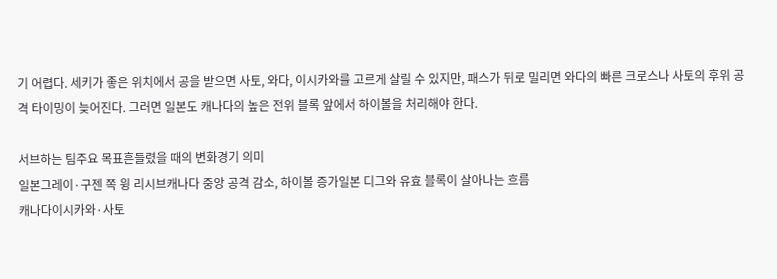기 어렵다. 세키가 좋은 위치에서 공을 받으면 사토, 와다, 이시카와를 고르게 살릴 수 있지만, 패스가 뒤로 밀리면 와다의 빠른 크로스나 사토의 후위 공격 타이밍이 늦어진다. 그러면 일본도 캐나다의 높은 전위 블록 앞에서 하이볼을 처리해야 한다.

서브하는 팀주요 목표흔들렸을 때의 변화경기 의미
일본그레이·구젠 쪽 윙 리시브캐나다 중앙 공격 감소, 하이볼 증가일본 디그와 유효 블록이 살아나는 흐름
캐나다이시카와·사토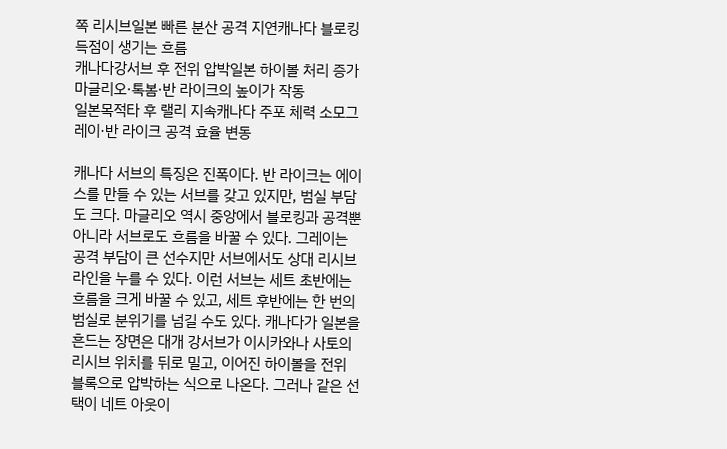쪽 리시브일본 빠른 분산 공격 지연캐나다 블로킹 득점이 생기는 흐름
캐나다강서브 후 전위 압박일본 하이볼 처리 증가마글리오·톡봄·반 라이크의 높이가 작동
일본목적타 후 랠리 지속캐나다 주포 체력 소모그레이·반 라이크 공격 효율 변동

캐나다 서브의 특징은 진폭이다. 반 라이크는 에이스를 만들 수 있는 서브를 갖고 있지만, 범실 부담도 크다. 마글리오 역시 중앙에서 블로킹과 공격뿐 아니라 서브로도 흐름을 바꿀 수 있다. 그레이는 공격 부담이 큰 선수지만 서브에서도 상대 리시브 라인을 누를 수 있다. 이런 서브는 세트 초반에는 흐름을 크게 바꿀 수 있고, 세트 후반에는 한 번의 범실로 분위기를 넘길 수도 있다. 캐나다가 일본을 흔드는 장면은 대개 강서브가 이시카와나 사토의 리시브 위치를 뒤로 밀고, 이어진 하이볼을 전위 블록으로 압박하는 식으로 나온다. 그러나 같은 선택이 네트 아웃이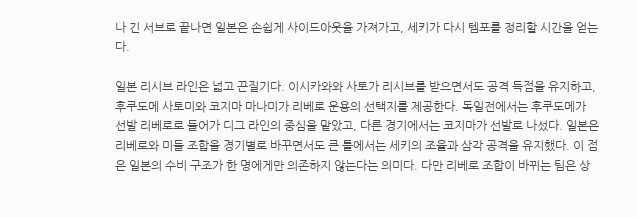나 긴 서브로 끝나면 일본은 손쉽게 사이드아웃을 가져가고, 세키가 다시 템포를 정리할 시간을 얻는다.

일본 리시브 라인은 넓고 끈질기다. 이시카와와 사토가 리시브를 받으면서도 공격 득점을 유지하고, 후쿠도메 사토미와 코지마 마나미가 리베로 운용의 선택지를 제공한다. 독일전에서는 후쿠도메가 선발 리베로로 들어가 디그 라인의 중심을 맡았고, 다른 경기에서는 코지마가 선발로 나섰다. 일본은 리베로와 미들 조합을 경기별로 바꾸면서도 큰 틀에서는 세키의 조율과 삼각 공격을 유지했다. 이 점은 일본의 수비 구조가 한 명에게만 의존하지 않는다는 의미다. 다만 리베로 조합이 바뀌는 팀은 상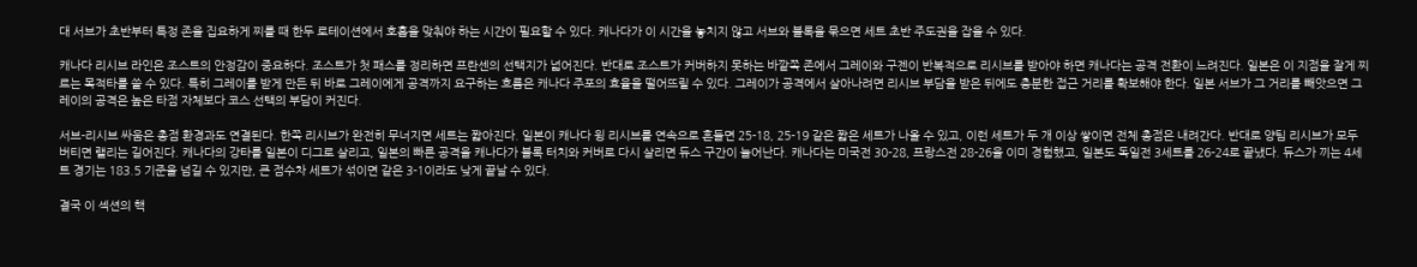대 서브가 초반부터 특정 존을 집요하게 찌를 때 한두 로테이션에서 호흡을 맞춰야 하는 시간이 필요할 수 있다. 캐나다가 이 시간을 놓치지 않고 서브와 블록을 묶으면 세트 초반 주도권을 잡을 수 있다.

캐나다 리시브 라인은 조스트의 안정감이 중요하다. 조스트가 첫 패스를 정리하면 프란센의 선택지가 넓어진다. 반대로 조스트가 커버하지 못하는 바깥쪽 존에서 그레이와 구젠이 반복적으로 리시브를 받아야 하면 캐나다는 공격 전환이 느려진다. 일본은 이 지점을 잘게 찌르는 목적타를 쓸 수 있다. 특히 그레이를 받게 만든 뒤 바로 그레이에게 공격까지 요구하는 흐름은 캐나다 주포의 효율을 떨어뜨릴 수 있다. 그레이가 공격에서 살아나려면 리시브 부담을 받은 뒤에도 충분한 접근 거리를 확보해야 한다. 일본 서브가 그 거리를 빼앗으면 그레이의 공격은 높은 타점 자체보다 코스 선택의 부담이 커진다.

서브-리시브 싸움은 총점 환경과도 연결된다. 한쪽 리시브가 완전히 무너지면 세트는 짧아진다. 일본이 캐나다 윙 리시브를 연속으로 흔들면 25-18, 25-19 같은 짧은 세트가 나올 수 있고, 이런 세트가 두 개 이상 쌓이면 전체 총점은 내려간다. 반대로 양팀 리시브가 모두 버티면 랠리는 길어진다. 캐나다의 강타를 일본이 디그로 살리고, 일본의 빠른 공격을 캐나다가 블록 터치와 커버로 다시 살리면 듀스 구간이 늘어난다. 캐나다는 미국전 30-28, 프랑스전 28-26을 이미 경험했고, 일본도 독일전 3세트를 26-24로 끝냈다. 듀스가 끼는 4세트 경기는 183.5 기준을 넘길 수 있지만, 큰 점수차 세트가 섞이면 같은 3-1이라도 낮게 끝날 수 있다.

결국 이 섹션의 핵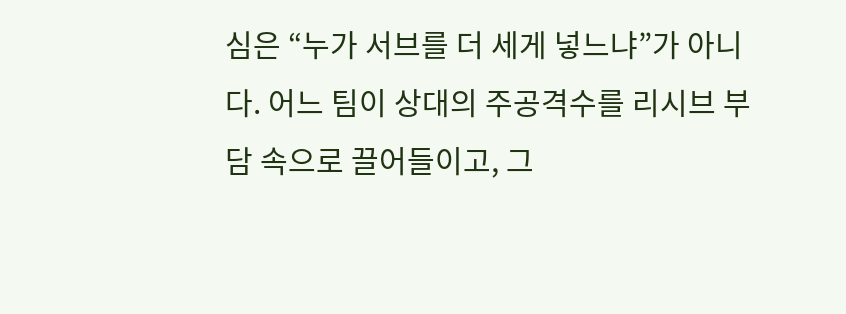심은 “누가 서브를 더 세게 넣느냐”가 아니다. 어느 팀이 상대의 주공격수를 리시브 부담 속으로 끌어들이고, 그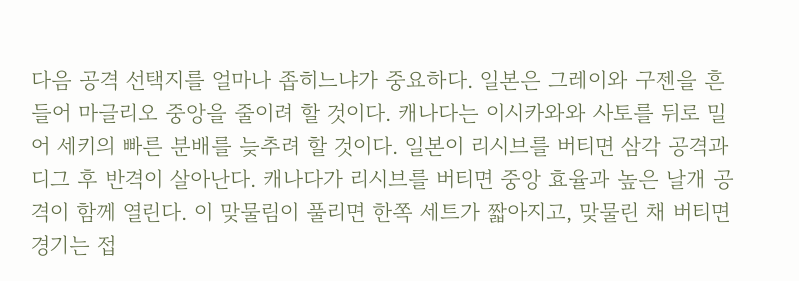다음 공격 선택지를 얼마나 좁히느냐가 중요하다. 일본은 그레이와 구젠을 흔들어 마글리오 중앙을 줄이려 할 것이다. 캐나다는 이시카와와 사토를 뒤로 밀어 세키의 빠른 분배를 늦추려 할 것이다. 일본이 리시브를 버티면 삼각 공격과 디그 후 반격이 살아난다. 캐나다가 리시브를 버티면 중앙 효율과 높은 날개 공격이 함께 열린다. 이 맞물림이 풀리면 한쪽 세트가 짧아지고, 맞물린 채 버티면 경기는 접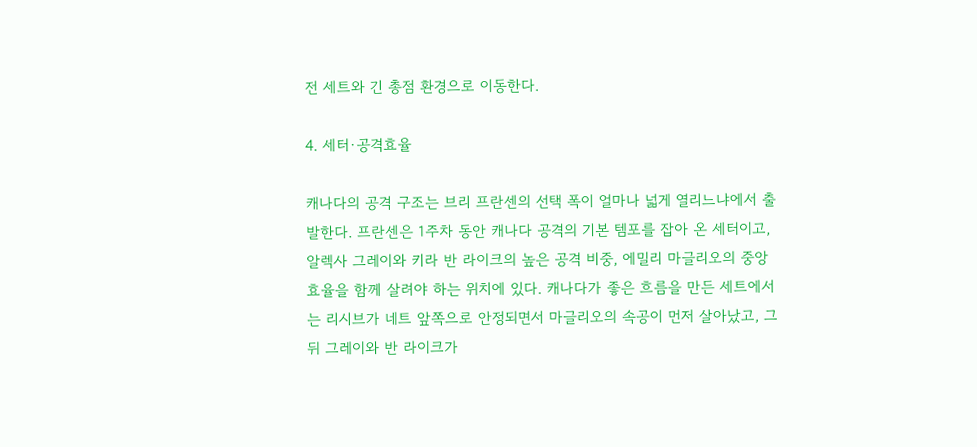전 세트와 긴 총점 환경으로 이동한다.

4. 세터·공격효율

캐나다의 공격 구조는 브리 프란센의 선택 폭이 얼마나 넓게 열리느냐에서 출발한다. 프란센은 1주차 동안 캐나다 공격의 기본 템포를 잡아 온 세터이고, 알렉사 그레이와 키라 반 라이크의 높은 공격 비중, 에밀리 마글리오의 중앙 효율을 함께 살려야 하는 위치에 있다. 캐나다가 좋은 흐름을 만든 세트에서는 리시브가 네트 앞쪽으로 안정되면서 마글리오의 속공이 먼저 살아났고, 그 뒤 그레이와 반 라이크가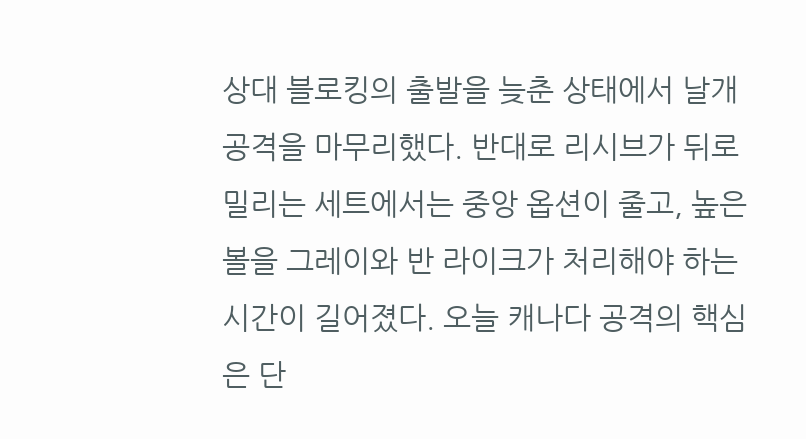상대 블로킹의 출발을 늦춘 상태에서 날개 공격을 마무리했다. 반대로 리시브가 뒤로 밀리는 세트에서는 중앙 옵션이 줄고, 높은 볼을 그레이와 반 라이크가 처리해야 하는 시간이 길어졌다. 오늘 캐나다 공격의 핵심은 단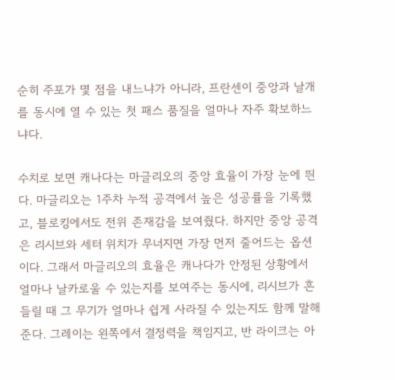순히 주포가 몇 점을 내느냐가 아니라, 프란센이 중앙과 날개를 동시에 열 수 있는 첫 패스 품질을 얼마나 자주 확보하느냐다.

수치로 보면 캐나다는 마글리오의 중앙 효율이 가장 눈에 띈다. 마글리오는 1주차 누적 공격에서 높은 성공률을 기록했고, 블로킹에서도 전위 존재감을 보여줬다. 하지만 중앙 공격은 리시브와 세터 위치가 무너지면 가장 먼저 줄어드는 옵션이다. 그래서 마글리오의 효율은 캐나다가 안정된 상황에서 얼마나 날카로울 수 있는지를 보여주는 동시에, 리시브가 흔들릴 때 그 무기가 얼마나 쉽게 사라질 수 있는지도 함께 말해준다. 그레이는 왼쪽에서 결정력을 책임지고, 반 라이크는 아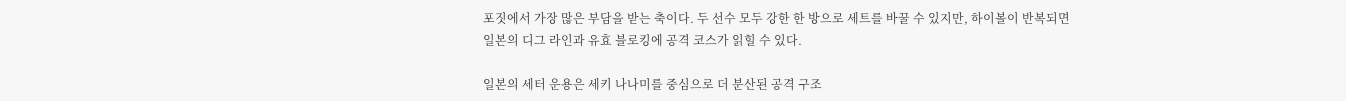포짓에서 가장 많은 부담을 받는 축이다. 두 선수 모두 강한 한 방으로 세트를 바꿀 수 있지만, 하이볼이 반복되면 일본의 디그 라인과 유효 블로킹에 공격 코스가 읽힐 수 있다.

일본의 세터 운용은 세키 나나미를 중심으로 더 분산된 공격 구조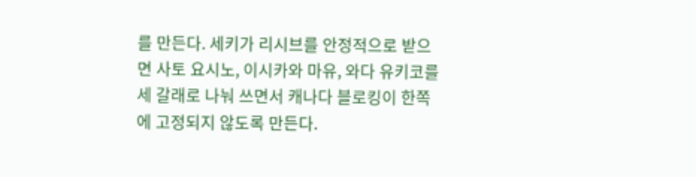를 만든다. 세키가 리시브를 안정적으로 받으면 사토 요시노, 이시카와 마유, 와다 유키코를 세 갈래로 나눠 쓰면서 캐나다 블로킹이 한쪽에 고정되지 않도록 만든다.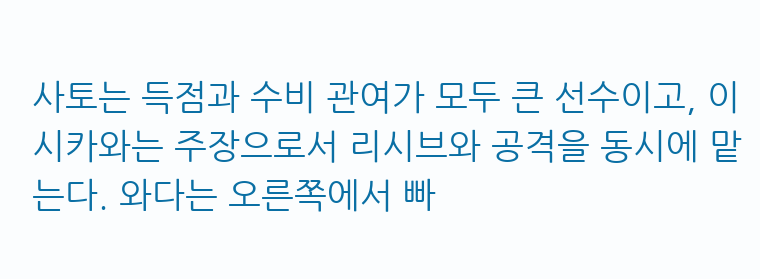사토는 득점과 수비 관여가 모두 큰 선수이고, 이시카와는 주장으로서 리시브와 공격을 동시에 맡는다. 와다는 오른쪽에서 빠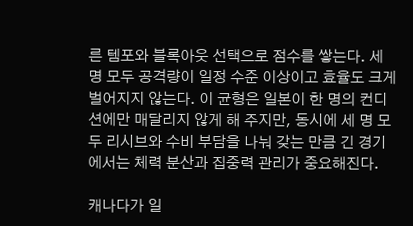른 템포와 블록아웃 선택으로 점수를 쌓는다. 세 명 모두 공격량이 일정 수준 이상이고 효율도 크게 벌어지지 않는다. 이 균형은 일본이 한 명의 컨디션에만 매달리지 않게 해 주지만, 동시에 세 명 모두 리시브와 수비 부담을 나눠 갖는 만큼 긴 경기에서는 체력 분산과 집중력 관리가 중요해진다.

캐나다가 일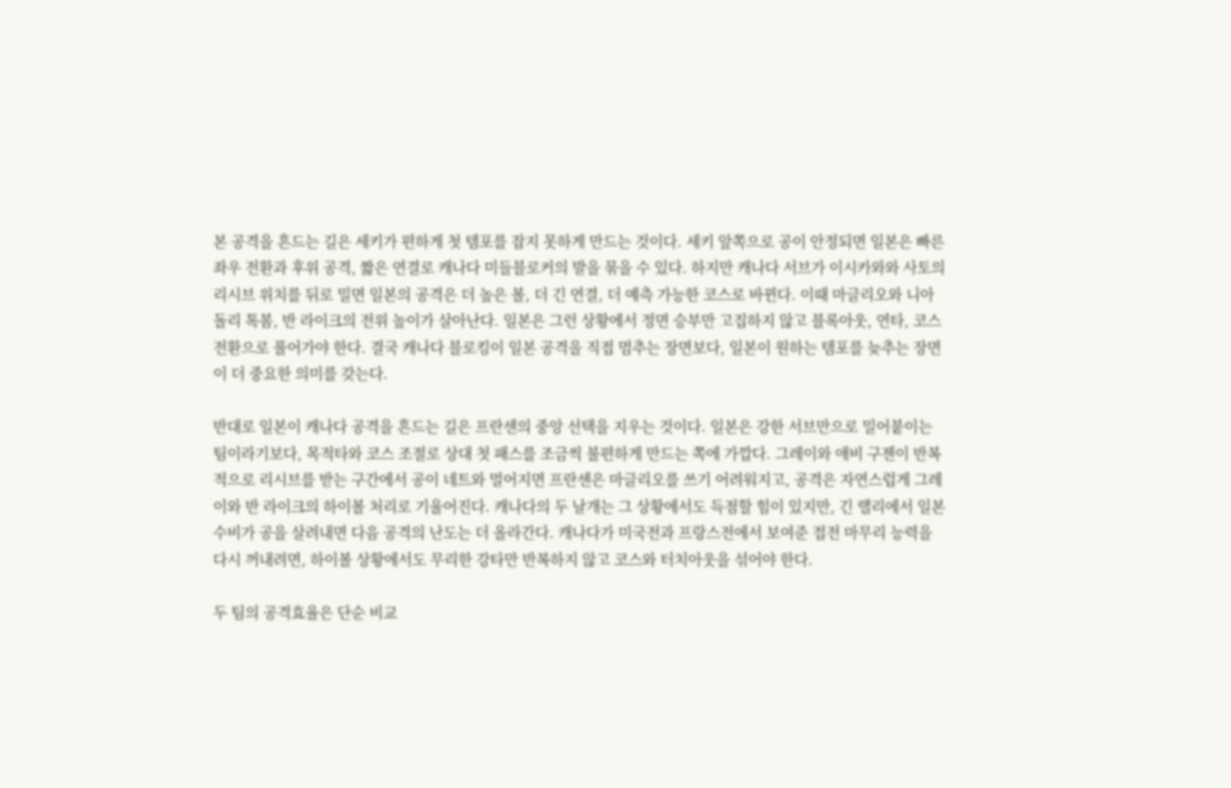본 공격을 흔드는 길은 세키가 편하게 첫 템포를 잡지 못하게 만드는 것이다. 세키 앞쪽으로 공이 안정되면 일본은 빠른 좌우 전환과 후위 공격, 짧은 연결로 캐나다 미들블로커의 발을 묶을 수 있다. 하지만 캐나다 서브가 이시카와와 사토의 리시브 위치를 뒤로 밀면 일본의 공격은 더 높은 볼, 더 긴 연결, 더 예측 가능한 코스로 바뀐다. 이때 마글리오와 니아돌리 톡봄, 반 라이크의 전위 높이가 살아난다. 일본은 그런 상황에서 정면 승부만 고집하지 않고 블록아웃, 연타, 코스 전환으로 풀어가야 한다. 결국 캐나다 블로킹이 일본 공격을 직접 멈추는 장면보다, 일본이 원하는 템포를 늦추는 장면이 더 중요한 의미를 갖는다.

반대로 일본이 캐나다 공격을 흔드는 길은 프란센의 중앙 선택을 지우는 것이다. 일본은 강한 서브만으로 밀어붙이는 팀이라기보다, 목적타와 코스 조절로 상대 첫 패스를 조금씩 불편하게 만드는 쪽에 가깝다. 그레이와 애비 구젠이 반복적으로 리시브를 받는 구간에서 공이 네트와 멀어지면 프란센은 마글리오를 쓰기 어려워지고, 공격은 자연스럽게 그레이와 반 라이크의 하이볼 처리로 기울어진다. 캐나다의 두 날개는 그 상황에서도 득점할 힘이 있지만, 긴 랠리에서 일본 수비가 공을 살려내면 다음 공격의 난도는 더 올라간다. 캐나다가 미국전과 프랑스전에서 보여준 접전 마무리 능력을 다시 꺼내려면, 하이볼 상황에서도 무리한 강타만 반복하지 않고 코스와 터치아웃을 섞어야 한다.

두 팀의 공격효율은 단순 비교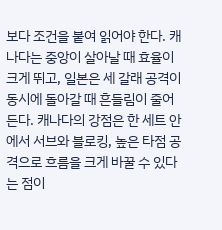보다 조건을 붙여 읽어야 한다. 캐나다는 중앙이 살아날 때 효율이 크게 뛰고, 일본은 세 갈래 공격이 동시에 돌아갈 때 흔들림이 줄어든다. 캐나다의 강점은 한 세트 안에서 서브와 블로킹, 높은 타점 공격으로 흐름을 크게 바꿀 수 있다는 점이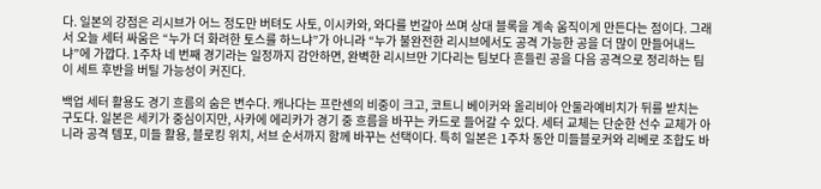다. 일본의 강점은 리시브가 어느 정도만 버텨도 사토, 이시카와, 와다를 번갈아 쓰며 상대 블록을 계속 움직이게 만든다는 점이다. 그래서 오늘 세터 싸움은 “누가 더 화려한 토스를 하느냐”가 아니라 “누가 불완전한 리시브에서도 공격 가능한 공을 더 많이 만들어내느냐”에 가깝다. 1주차 네 번째 경기라는 일정까지 감안하면, 완벽한 리시브만 기다리는 팀보다 흔들린 공을 다음 공격으로 정리하는 팀이 세트 후반을 버틸 가능성이 커진다.

백업 세터 활용도 경기 흐름의 숨은 변수다. 캐나다는 프란센의 비중이 크고, 코트니 베이커와 올리비아 안둘라예비치가 뒤를 받치는 구도다. 일본은 세키가 중심이지만, 사카에 에리카가 경기 중 흐름을 바꾸는 카드로 들어갈 수 있다. 세터 교체는 단순한 선수 교체가 아니라 공격 템포, 미들 활용, 블로킹 위치, 서브 순서까지 함께 바꾸는 선택이다. 특히 일본은 1주차 동안 미들블로커와 리베로 조합도 바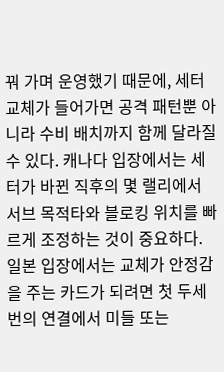꿔 가며 운영했기 때문에, 세터 교체가 들어가면 공격 패턴뿐 아니라 수비 배치까지 함께 달라질 수 있다. 캐나다 입장에서는 세터가 바뀐 직후의 몇 랠리에서 서브 목적타와 블로킹 위치를 빠르게 조정하는 것이 중요하다. 일본 입장에서는 교체가 안정감을 주는 카드가 되려면 첫 두세 번의 연결에서 미들 또는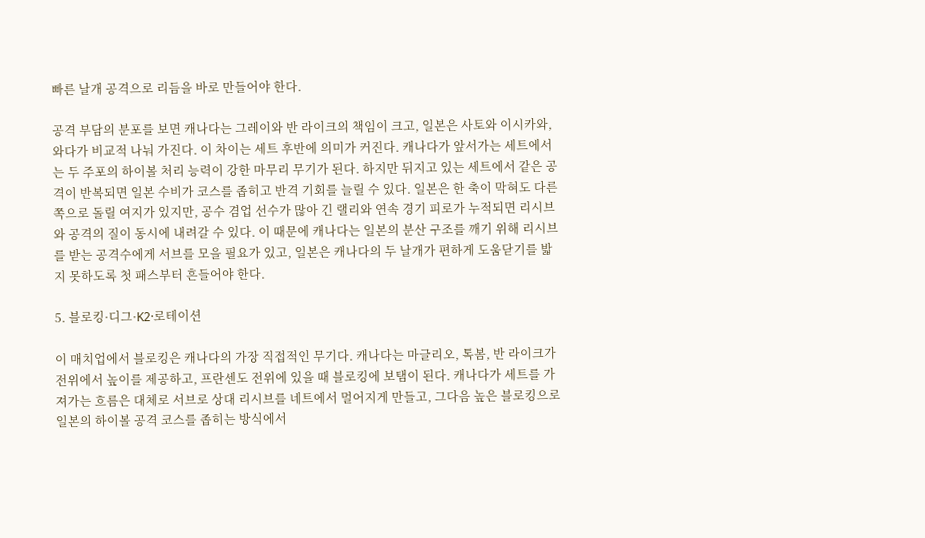빠른 날개 공격으로 리듬을 바로 만들어야 한다.

공격 부담의 분포를 보면 캐나다는 그레이와 반 라이크의 책임이 크고, 일본은 사토와 이시카와, 와다가 비교적 나눠 가진다. 이 차이는 세트 후반에 의미가 커진다. 캐나다가 앞서가는 세트에서는 두 주포의 하이볼 처리 능력이 강한 마무리 무기가 된다. 하지만 뒤지고 있는 세트에서 같은 공격이 반복되면 일본 수비가 코스를 좁히고 반격 기회를 늘릴 수 있다. 일본은 한 축이 막혀도 다른 쪽으로 돌릴 여지가 있지만, 공수 겸업 선수가 많아 긴 랠리와 연속 경기 피로가 누적되면 리시브와 공격의 질이 동시에 내려갈 수 있다. 이 때문에 캐나다는 일본의 분산 구조를 깨기 위해 리시브를 받는 공격수에게 서브를 모을 필요가 있고, 일본은 캐나다의 두 날개가 편하게 도움닫기를 밟지 못하도록 첫 패스부터 흔들어야 한다.

5. 블로킹·디그·K2·로테이션

이 매치업에서 블로킹은 캐나다의 가장 직접적인 무기다. 캐나다는 마글리오, 톡봄, 반 라이크가 전위에서 높이를 제공하고, 프란센도 전위에 있을 때 블로킹에 보탬이 된다. 캐나다가 세트를 가져가는 흐름은 대체로 서브로 상대 리시브를 네트에서 멀어지게 만들고, 그다음 높은 블로킹으로 일본의 하이볼 공격 코스를 좁히는 방식에서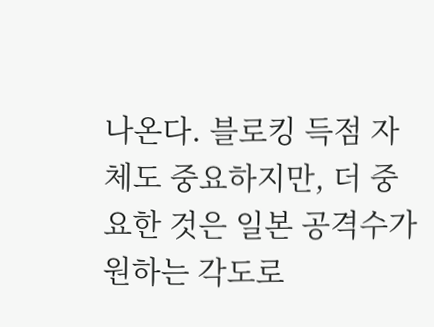나온다. 블로킹 득점 자체도 중요하지만, 더 중요한 것은 일본 공격수가 원하는 각도로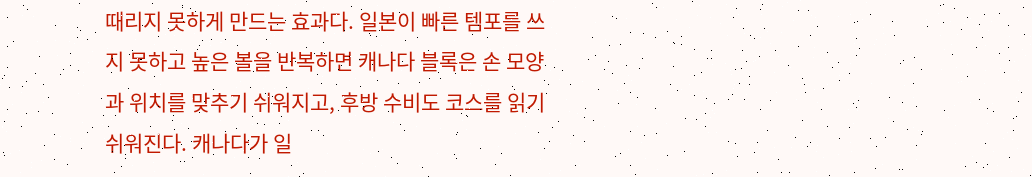때리지 못하게 만드는 효과다. 일본이 빠른 템포를 쓰지 못하고 높은 볼을 반복하면 캐나다 블록은 손 모양과 위치를 맞추기 쉬워지고, 후방 수비도 코스를 읽기 쉬워진다. 캐나다가 일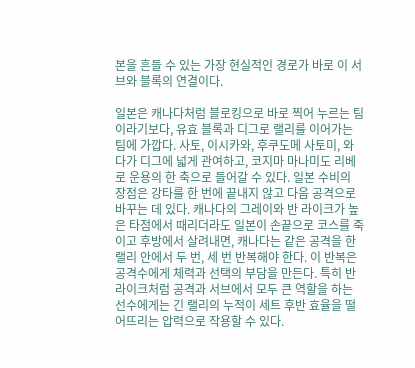본을 흔들 수 있는 가장 현실적인 경로가 바로 이 서브와 블록의 연결이다.

일본은 캐나다처럼 블로킹으로 바로 찍어 누르는 팀이라기보다, 유효 블록과 디그로 랠리를 이어가는 팀에 가깝다. 사토, 이시카와, 후쿠도메 사토미, 와다가 디그에 넓게 관여하고, 코지마 마나미도 리베로 운용의 한 축으로 들어갈 수 있다. 일본 수비의 장점은 강타를 한 번에 끝내지 않고 다음 공격으로 바꾸는 데 있다. 캐나다의 그레이와 반 라이크가 높은 타점에서 때리더라도 일본이 손끝으로 코스를 죽이고 후방에서 살려내면, 캐나다는 같은 공격을 한 랠리 안에서 두 번, 세 번 반복해야 한다. 이 반복은 공격수에게 체력과 선택의 부담을 만든다. 특히 반 라이크처럼 공격과 서브에서 모두 큰 역할을 하는 선수에게는 긴 랠리의 누적이 세트 후반 효율을 떨어뜨리는 압력으로 작용할 수 있다.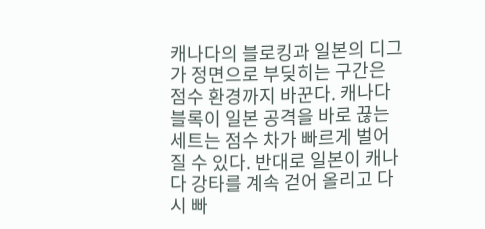캐나다의 블로킹과 일본의 디그가 정면으로 부딪히는 구간은 점수 환경까지 바꾼다. 캐나다 블록이 일본 공격을 바로 끊는 세트는 점수 차가 빠르게 벌어질 수 있다. 반대로 일본이 캐나다 강타를 계속 걷어 올리고 다시 빠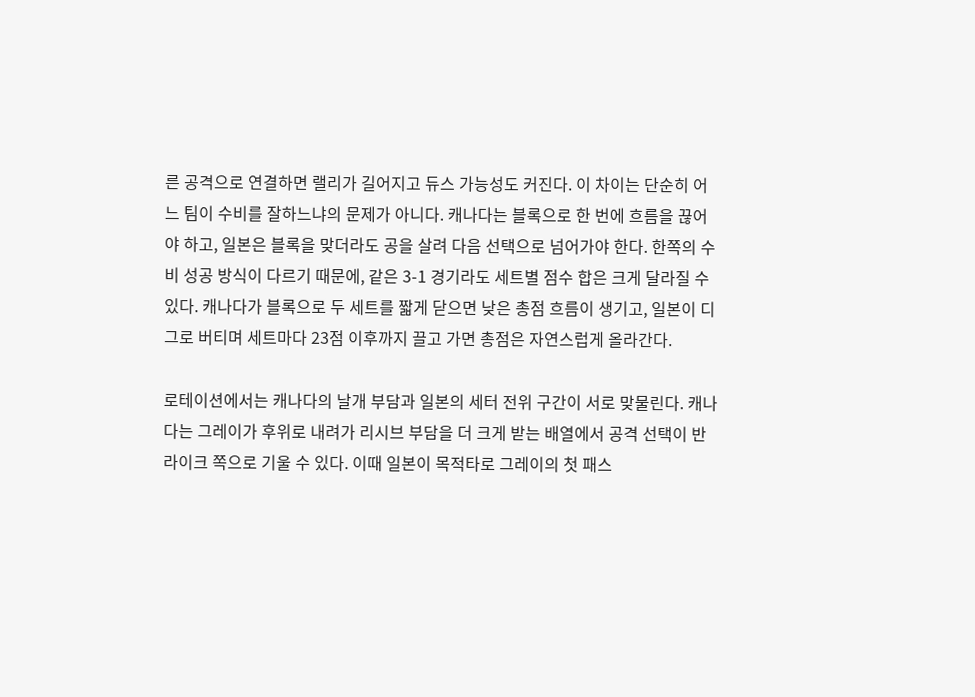른 공격으로 연결하면 랠리가 길어지고 듀스 가능성도 커진다. 이 차이는 단순히 어느 팀이 수비를 잘하느냐의 문제가 아니다. 캐나다는 블록으로 한 번에 흐름을 끊어야 하고, 일본은 블록을 맞더라도 공을 살려 다음 선택으로 넘어가야 한다. 한쪽의 수비 성공 방식이 다르기 때문에, 같은 3-1 경기라도 세트별 점수 합은 크게 달라질 수 있다. 캐나다가 블록으로 두 세트를 짧게 닫으면 낮은 총점 흐름이 생기고, 일본이 디그로 버티며 세트마다 23점 이후까지 끌고 가면 총점은 자연스럽게 올라간다.

로테이션에서는 캐나다의 날개 부담과 일본의 세터 전위 구간이 서로 맞물린다. 캐나다는 그레이가 후위로 내려가 리시브 부담을 더 크게 받는 배열에서 공격 선택이 반 라이크 쪽으로 기울 수 있다. 이때 일본이 목적타로 그레이의 첫 패스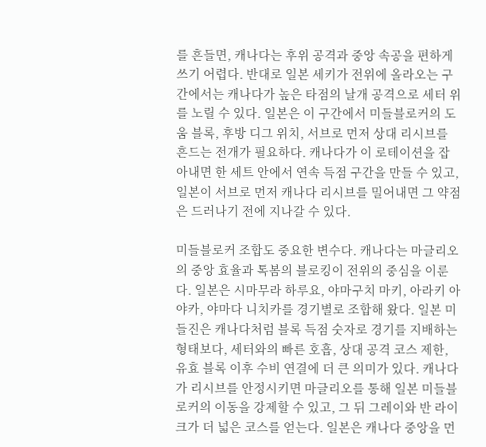를 흔들면, 캐나다는 후위 공격과 중앙 속공을 편하게 쓰기 어렵다. 반대로 일본 세키가 전위에 올라오는 구간에서는 캐나다가 높은 타점의 날개 공격으로 세터 위를 노릴 수 있다. 일본은 이 구간에서 미들블로커의 도움 블록, 후방 디그 위치, 서브로 먼저 상대 리시브를 흔드는 전개가 필요하다. 캐나다가 이 로테이션을 잡아내면 한 세트 안에서 연속 득점 구간을 만들 수 있고, 일본이 서브로 먼저 캐나다 리시브를 밀어내면 그 약점은 드러나기 전에 지나갈 수 있다.

미들블로커 조합도 중요한 변수다. 캐나다는 마글리오의 중앙 효율과 톡봄의 블로킹이 전위의 중심을 이룬다. 일본은 시마무라 하루요, 야마구치 마키, 아라키 아야카, 야마다 니치카를 경기별로 조합해 왔다. 일본 미들진은 캐나다처럼 블록 득점 숫자로 경기를 지배하는 형태보다, 세터와의 빠른 호흡, 상대 공격 코스 제한, 유효 블록 이후 수비 연결에 더 큰 의미가 있다. 캐나다가 리시브를 안정시키면 마글리오를 통해 일본 미들블로커의 이동을 강제할 수 있고, 그 뒤 그레이와 반 라이크가 더 넓은 코스를 얻는다. 일본은 캐나다 중앙을 먼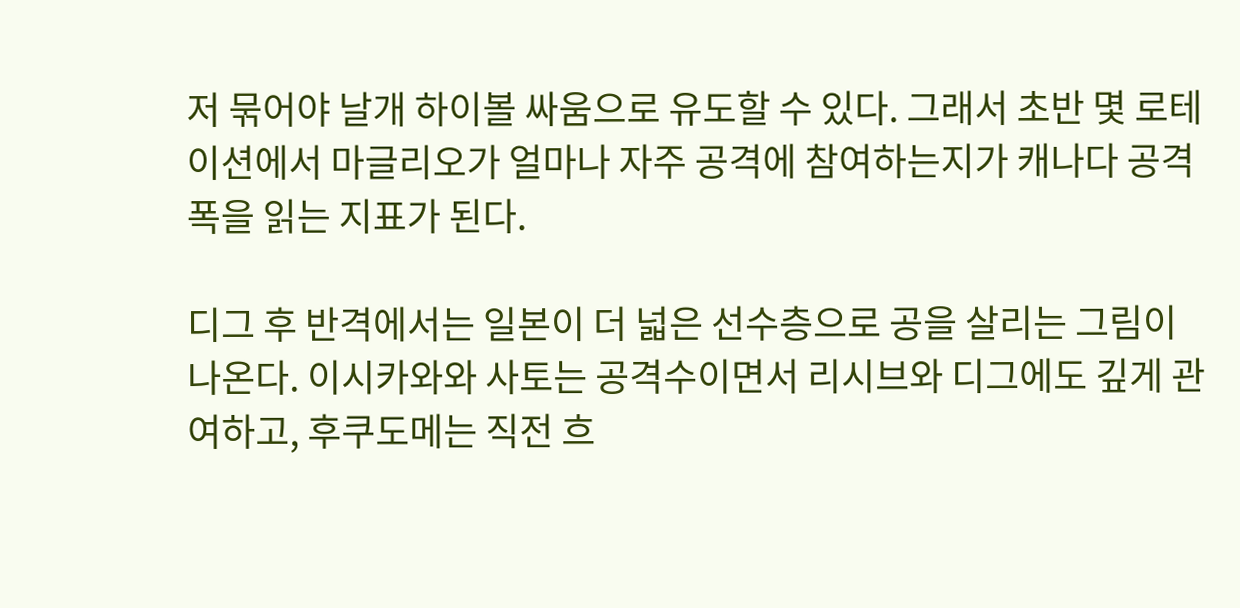저 묶어야 날개 하이볼 싸움으로 유도할 수 있다. 그래서 초반 몇 로테이션에서 마글리오가 얼마나 자주 공격에 참여하는지가 캐나다 공격 폭을 읽는 지표가 된다.

디그 후 반격에서는 일본이 더 넓은 선수층으로 공을 살리는 그림이 나온다. 이시카와와 사토는 공격수이면서 리시브와 디그에도 깊게 관여하고, 후쿠도메는 직전 흐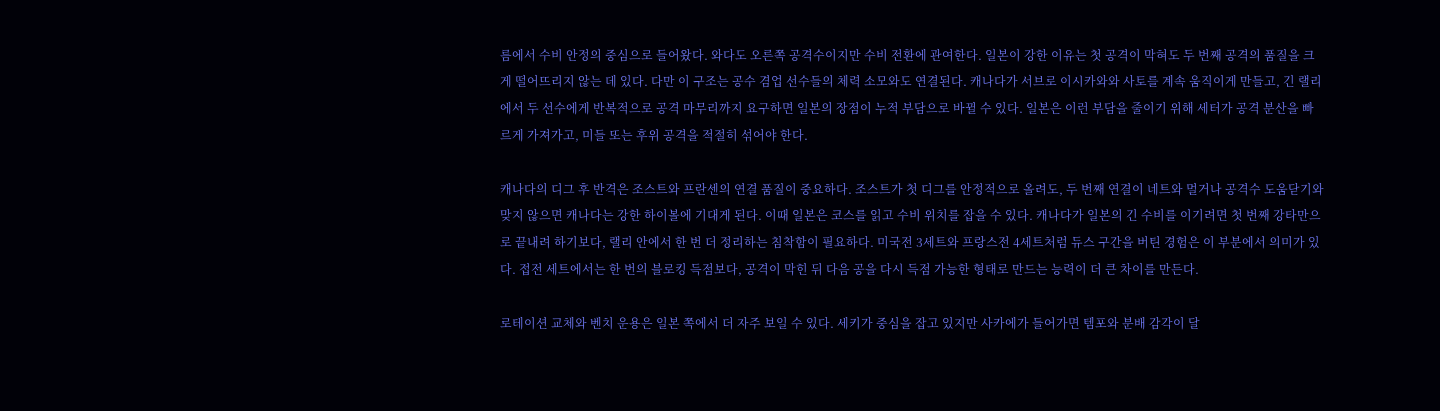름에서 수비 안정의 중심으로 들어왔다. 와다도 오른쪽 공격수이지만 수비 전환에 관여한다. 일본이 강한 이유는 첫 공격이 막혀도 두 번째 공격의 품질을 크게 떨어뜨리지 않는 데 있다. 다만 이 구조는 공수 겸업 선수들의 체력 소모와도 연결된다. 캐나다가 서브로 이시카와와 사토를 계속 움직이게 만들고, 긴 랠리에서 두 선수에게 반복적으로 공격 마무리까지 요구하면 일본의 장점이 누적 부담으로 바뀔 수 있다. 일본은 이런 부담을 줄이기 위해 세터가 공격 분산을 빠르게 가져가고, 미들 또는 후위 공격을 적절히 섞어야 한다.

캐나다의 디그 후 반격은 조스트와 프란센의 연결 품질이 중요하다. 조스트가 첫 디그를 안정적으로 올려도, 두 번째 연결이 네트와 멀거나 공격수 도움닫기와 맞지 않으면 캐나다는 강한 하이볼에 기대게 된다. 이때 일본은 코스를 읽고 수비 위치를 잡을 수 있다. 캐나다가 일본의 긴 수비를 이기려면 첫 번째 강타만으로 끝내려 하기보다, 랠리 안에서 한 번 더 정리하는 침착함이 필요하다. 미국전 3세트와 프랑스전 4세트처럼 듀스 구간을 버틴 경험은 이 부분에서 의미가 있다. 접전 세트에서는 한 번의 블로킹 득점보다, 공격이 막힌 뒤 다음 공을 다시 득점 가능한 형태로 만드는 능력이 더 큰 차이를 만든다.

로테이션 교체와 벤치 운용은 일본 쪽에서 더 자주 보일 수 있다. 세키가 중심을 잡고 있지만 사카에가 들어가면 템포와 분배 감각이 달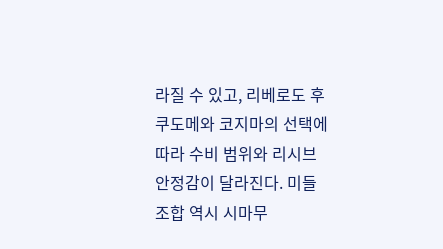라질 수 있고, 리베로도 후쿠도메와 코지마의 선택에 따라 수비 범위와 리시브 안정감이 달라진다. 미들 조합 역시 시마무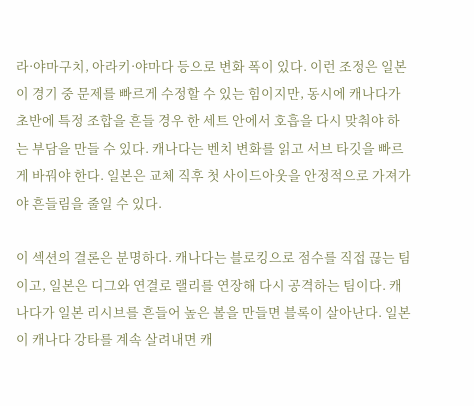라·야마구치, 아라키·야마다 등으로 변화 폭이 있다. 이런 조정은 일본이 경기 중 문제를 빠르게 수정할 수 있는 힘이지만, 동시에 캐나다가 초반에 특정 조합을 흔들 경우 한 세트 안에서 호흡을 다시 맞춰야 하는 부담을 만들 수 있다. 캐나다는 벤치 변화를 읽고 서브 타깃을 빠르게 바꿔야 한다. 일본은 교체 직후 첫 사이드아웃을 안정적으로 가져가야 흔들림을 줄일 수 있다.

이 섹션의 결론은 분명하다. 캐나다는 블로킹으로 점수를 직접 끊는 팀이고, 일본은 디그와 연결로 랠리를 연장해 다시 공격하는 팀이다. 캐나다가 일본 리시브를 흔들어 높은 볼을 만들면 블록이 살아난다. 일본이 캐나다 강타를 계속 살려내면 캐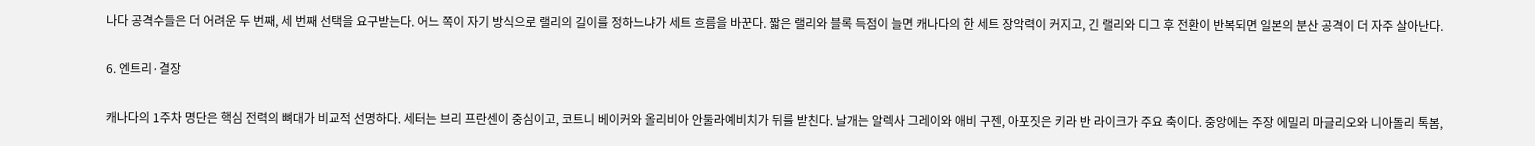나다 공격수들은 더 어려운 두 번째, 세 번째 선택을 요구받는다. 어느 쪽이 자기 방식으로 랠리의 길이를 정하느냐가 세트 흐름을 바꾼다. 짧은 랠리와 블록 득점이 늘면 캐나다의 한 세트 장악력이 커지고, 긴 랠리와 디그 후 전환이 반복되면 일본의 분산 공격이 더 자주 살아난다.

6. 엔트리·결장

캐나다의 1주차 명단은 핵심 전력의 뼈대가 비교적 선명하다. 세터는 브리 프란센이 중심이고, 코트니 베이커와 올리비아 안둘라예비치가 뒤를 받친다. 날개는 알렉사 그레이와 애비 구젠, 아포짓은 키라 반 라이크가 주요 축이다. 중앙에는 주장 에밀리 마글리오와 니아돌리 톡봄,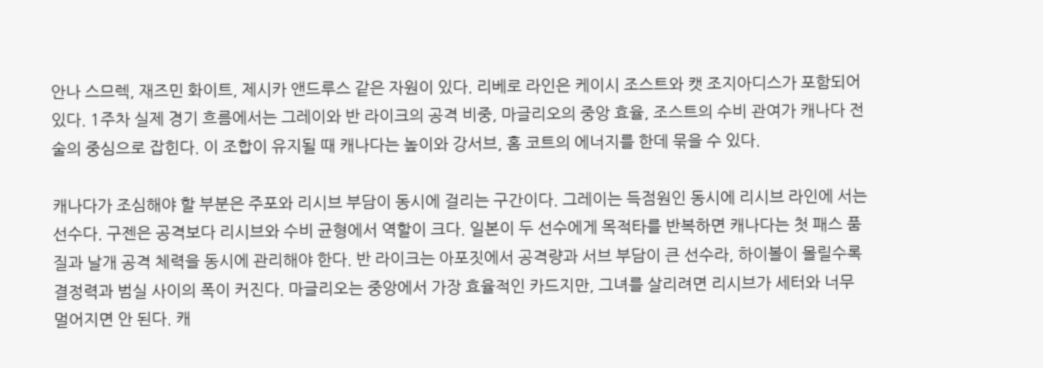안나 스므렉, 재즈민 화이트, 제시카 앤드루스 같은 자원이 있다. 리베로 라인은 케이시 조스트와 캣 조지아디스가 포함되어 있다. 1주차 실제 경기 흐름에서는 그레이와 반 라이크의 공격 비중, 마글리오의 중앙 효율, 조스트의 수비 관여가 캐나다 전술의 중심으로 잡힌다. 이 조합이 유지될 때 캐나다는 높이와 강서브, 홈 코트의 에너지를 한데 묶을 수 있다.

캐나다가 조심해야 할 부분은 주포와 리시브 부담이 동시에 걸리는 구간이다. 그레이는 득점원인 동시에 리시브 라인에 서는 선수다. 구젠은 공격보다 리시브와 수비 균형에서 역할이 크다. 일본이 두 선수에게 목적타를 반복하면 캐나다는 첫 패스 품질과 날개 공격 체력을 동시에 관리해야 한다. 반 라이크는 아포짓에서 공격량과 서브 부담이 큰 선수라, 하이볼이 몰릴수록 결정력과 범실 사이의 폭이 커진다. 마글리오는 중앙에서 가장 효율적인 카드지만, 그녀를 살리려면 리시브가 세터와 너무 멀어지면 안 된다. 캐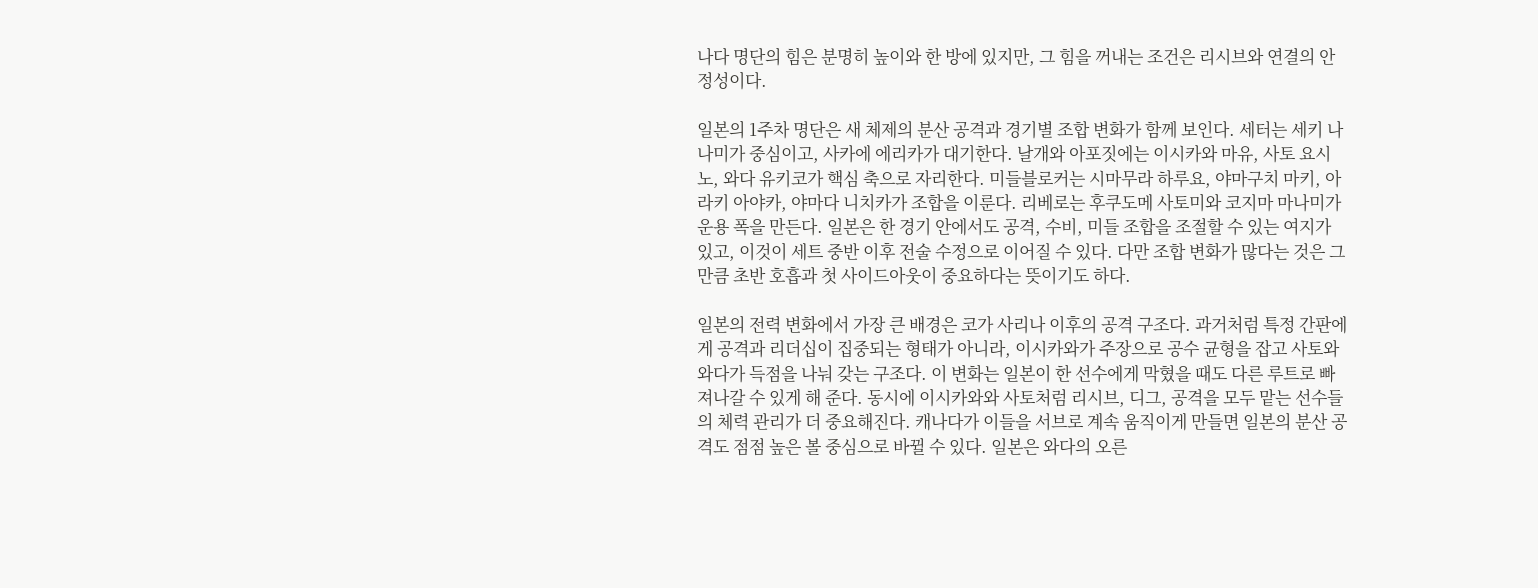나다 명단의 힘은 분명히 높이와 한 방에 있지만, 그 힘을 꺼내는 조건은 리시브와 연결의 안정성이다.

일본의 1주차 명단은 새 체제의 분산 공격과 경기별 조합 변화가 함께 보인다. 세터는 세키 나나미가 중심이고, 사카에 에리카가 대기한다. 날개와 아포짓에는 이시카와 마유, 사토 요시노, 와다 유키코가 핵심 축으로 자리한다. 미들블로커는 시마무라 하루요, 야마구치 마키, 아라키 아야카, 야마다 니치카가 조합을 이룬다. 리베로는 후쿠도메 사토미와 코지마 마나미가 운용 폭을 만든다. 일본은 한 경기 안에서도 공격, 수비, 미들 조합을 조절할 수 있는 여지가 있고, 이것이 세트 중반 이후 전술 수정으로 이어질 수 있다. 다만 조합 변화가 많다는 것은 그만큼 초반 호흡과 첫 사이드아웃이 중요하다는 뜻이기도 하다.

일본의 전력 변화에서 가장 큰 배경은 코가 사리나 이후의 공격 구조다. 과거처럼 특정 간판에게 공격과 리더십이 집중되는 형태가 아니라, 이시카와가 주장으로 공수 균형을 잡고 사토와 와다가 득점을 나눠 갖는 구조다. 이 변화는 일본이 한 선수에게 막혔을 때도 다른 루트로 빠져나갈 수 있게 해 준다. 동시에 이시카와와 사토처럼 리시브, 디그, 공격을 모두 맡는 선수들의 체력 관리가 더 중요해진다. 캐나다가 이들을 서브로 계속 움직이게 만들면 일본의 분산 공격도 점점 높은 볼 중심으로 바뀔 수 있다. 일본은 와다의 오른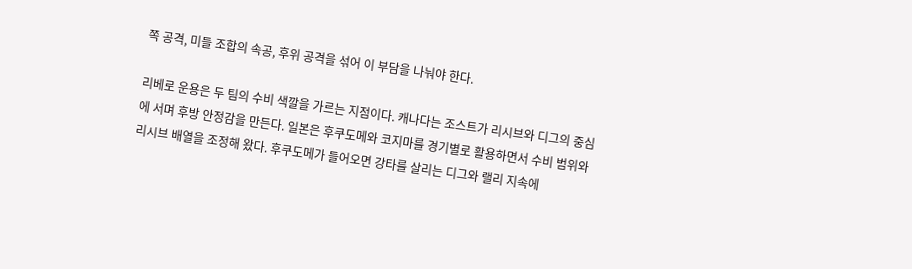쪽 공격, 미들 조합의 속공, 후위 공격을 섞어 이 부담을 나눠야 한다.

리베로 운용은 두 팀의 수비 색깔을 가르는 지점이다. 캐나다는 조스트가 리시브와 디그의 중심에 서며 후방 안정감을 만든다. 일본은 후쿠도메와 코지마를 경기별로 활용하면서 수비 범위와 리시브 배열을 조정해 왔다. 후쿠도메가 들어오면 강타를 살리는 디그와 랠리 지속에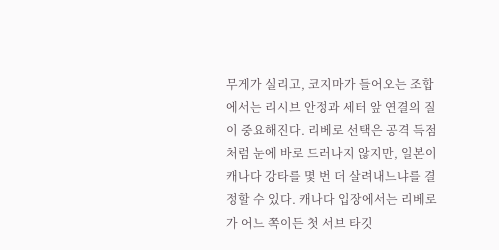무게가 실리고, 코지마가 들어오는 조합에서는 리시브 안정과 세터 앞 연결의 질이 중요해진다. 리베로 선택은 공격 득점처럼 눈에 바로 드러나지 않지만, 일본이 캐나다 강타를 몇 번 더 살려내느냐를 결정할 수 있다. 캐나다 입장에서는 리베로가 어느 쪽이든 첫 서브 타깃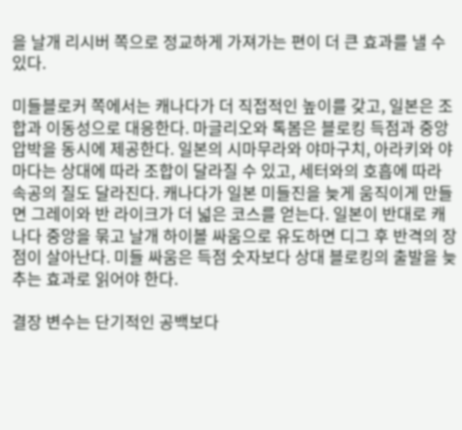을 날개 리시버 쪽으로 정교하게 가져가는 편이 더 큰 효과를 낼 수 있다.

미들블로커 쪽에서는 캐나다가 더 직접적인 높이를 갖고, 일본은 조합과 이동성으로 대응한다. 마글리오와 톡봄은 블로킹 득점과 중앙 압박을 동시에 제공한다. 일본의 시마무라와 야마구치, 아라키와 야마다는 상대에 따라 조합이 달라질 수 있고, 세터와의 호흡에 따라 속공의 질도 달라진다. 캐나다가 일본 미들진을 늦게 움직이게 만들면 그레이와 반 라이크가 더 넓은 코스를 얻는다. 일본이 반대로 캐나다 중앙을 묶고 날개 하이볼 싸움으로 유도하면 디그 후 반격의 장점이 살아난다. 미들 싸움은 득점 숫자보다 상대 블로킹의 출발을 늦추는 효과로 읽어야 한다.

결장 변수는 단기적인 공백보다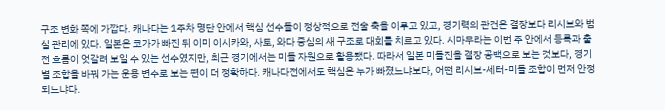구조 변화 쪽에 가깝다. 캐나다는 1주차 명단 안에서 핵심 선수들이 정상적으로 전술 축을 이루고 있고, 경기력의 관건은 결장보다 리시브와 범실 관리에 있다. 일본은 코가가 빠진 뒤 이미 이시카와, 사토, 와다 중심의 새 구조로 대회를 치르고 있다. 시마무라는 이번 주 안에서 등록과 출전 흐름이 엇갈려 보일 수 있는 선수였지만, 최근 경기에서는 미들 자원으로 활용됐다. 따라서 일본 미들진을 결장 공백으로 보는 것보다, 경기별 조합을 바꿔 가는 운용 변수로 보는 편이 더 정확하다. 캐나다전에서도 핵심은 누가 빠졌느냐보다, 어떤 리시브-세터-미들 조합이 먼저 안정되느냐다.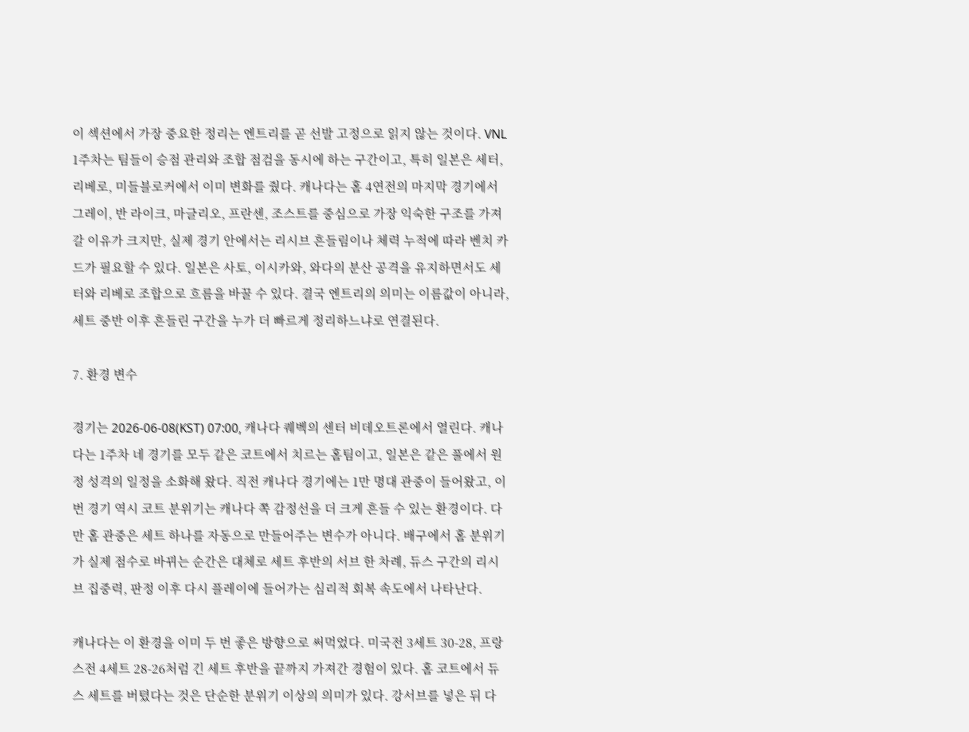이 섹션에서 가장 중요한 정리는 엔트리를 곧 선발 고정으로 읽지 않는 것이다. VNL 1주차는 팀들이 승점 관리와 조합 점검을 동시에 하는 구간이고, 특히 일본은 세터, 리베로, 미들블로커에서 이미 변화를 줬다. 캐나다는 홈 4연전의 마지막 경기에서 그레이, 반 라이크, 마글리오, 프란센, 조스트를 중심으로 가장 익숙한 구조를 가져갈 이유가 크지만, 실제 경기 안에서는 리시브 흔들림이나 체력 누적에 따라 벤치 카드가 필요할 수 있다. 일본은 사토, 이시카와, 와다의 분산 공격을 유지하면서도 세터와 리베로 조합으로 흐름을 바꿀 수 있다. 결국 엔트리의 의미는 이름값이 아니라, 세트 중반 이후 흔들린 구간을 누가 더 빠르게 정리하느냐로 연결된다.

7. 환경 변수

경기는 2026-06-08(KST) 07:00, 캐나다 퀘벡의 센터 비데오트론에서 열린다. 캐나다는 1주차 네 경기를 모두 같은 코트에서 치르는 홈팀이고, 일본은 같은 풀에서 원정 성격의 일정을 소화해 왔다. 직전 캐나다 경기에는 1만 명대 관중이 들어왔고, 이번 경기 역시 코트 분위기는 캐나다 쪽 감정선을 더 크게 흔들 수 있는 환경이다. 다만 홈 관중은 세트 하나를 자동으로 만들어주는 변수가 아니다. 배구에서 홈 분위기가 실제 점수로 바뀌는 순간은 대체로 세트 후반의 서브 한 차례, 듀스 구간의 리시브 집중력, 판정 이후 다시 플레이에 들어가는 심리적 회복 속도에서 나타난다.

캐나다는 이 환경을 이미 두 번 좋은 방향으로 써먹었다. 미국전 3세트 30-28, 프랑스전 4세트 28-26처럼 긴 세트 후반을 끝까지 가져간 경험이 있다. 홈 코트에서 듀스 세트를 버텼다는 것은 단순한 분위기 이상의 의미가 있다. 강서브를 넣은 뒤 다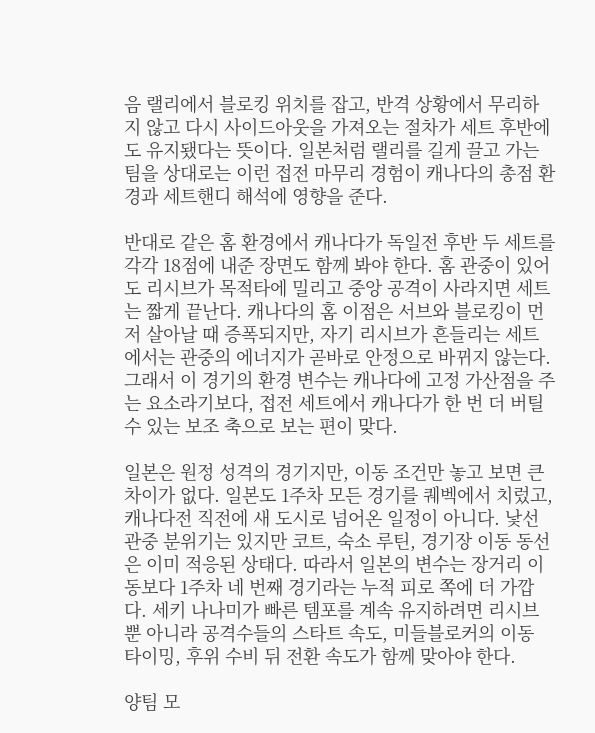음 랠리에서 블로킹 위치를 잡고, 반격 상황에서 무리하지 않고 다시 사이드아웃을 가져오는 절차가 세트 후반에도 유지됐다는 뜻이다. 일본처럼 랠리를 길게 끌고 가는 팀을 상대로는 이런 접전 마무리 경험이 캐나다의 총점 환경과 세트핸디 해석에 영향을 준다.

반대로 같은 홈 환경에서 캐나다가 독일전 후반 두 세트를 각각 18점에 내준 장면도 함께 봐야 한다. 홈 관중이 있어도 리시브가 목적타에 밀리고 중앙 공격이 사라지면 세트는 짧게 끝난다. 캐나다의 홈 이점은 서브와 블로킹이 먼저 살아날 때 증폭되지만, 자기 리시브가 흔들리는 세트에서는 관중의 에너지가 곧바로 안정으로 바뀌지 않는다. 그래서 이 경기의 환경 변수는 캐나다에 고정 가산점을 주는 요소라기보다, 접전 세트에서 캐나다가 한 번 더 버틸 수 있는 보조 축으로 보는 편이 맞다.

일본은 원정 성격의 경기지만, 이동 조건만 놓고 보면 큰 차이가 없다. 일본도 1주차 모든 경기를 퀘벡에서 치렀고, 캐나다전 직전에 새 도시로 넘어온 일정이 아니다. 낯선 관중 분위기는 있지만 코트, 숙소 루틴, 경기장 이동 동선은 이미 적응된 상태다. 따라서 일본의 변수는 장거리 이동보다 1주차 네 번째 경기라는 누적 피로 쪽에 더 가깝다. 세키 나나미가 빠른 템포를 계속 유지하려면 리시브뿐 아니라 공격수들의 스타트 속도, 미들블로커의 이동 타이밍, 후위 수비 뒤 전환 속도가 함께 맞아야 한다.

양팀 모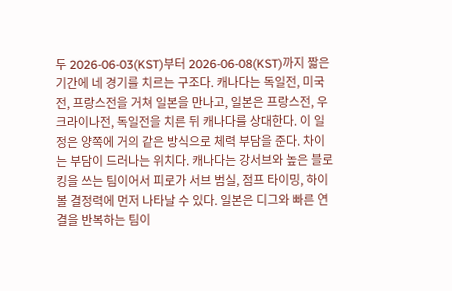두 2026-06-03(KST)부터 2026-06-08(KST)까지 짧은 기간에 네 경기를 치르는 구조다. 캐나다는 독일전, 미국전, 프랑스전을 거쳐 일본을 만나고, 일본은 프랑스전, 우크라이나전, 독일전을 치른 뒤 캐나다를 상대한다. 이 일정은 양쪽에 거의 같은 방식으로 체력 부담을 준다. 차이는 부담이 드러나는 위치다. 캐나다는 강서브와 높은 블로킹을 쓰는 팀이어서 피로가 서브 범실, 점프 타이밍, 하이볼 결정력에 먼저 나타날 수 있다. 일본은 디그와 빠른 연결을 반복하는 팀이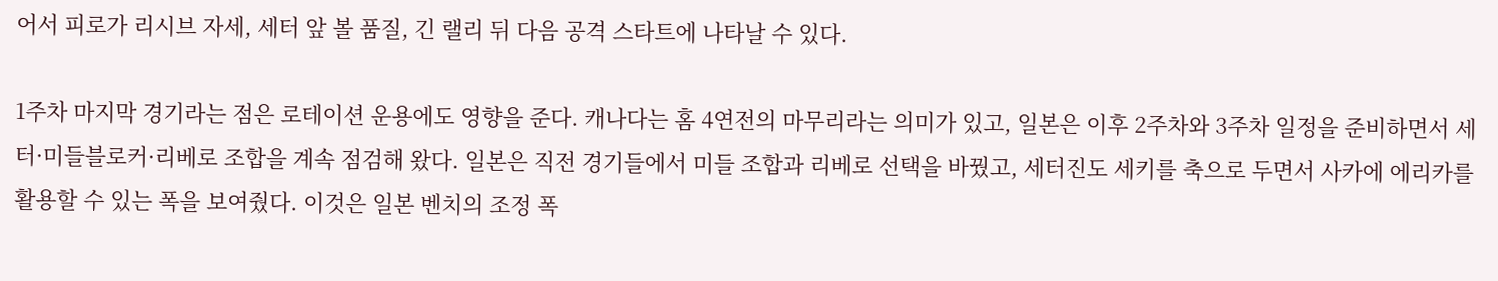어서 피로가 리시브 자세, 세터 앞 볼 품질, 긴 랠리 뒤 다음 공격 스타트에 나타날 수 있다.

1주차 마지막 경기라는 점은 로테이션 운용에도 영향을 준다. 캐나다는 홈 4연전의 마무리라는 의미가 있고, 일본은 이후 2주차와 3주차 일정을 준비하면서 세터·미들블로커·리베로 조합을 계속 점검해 왔다. 일본은 직전 경기들에서 미들 조합과 리베로 선택을 바꿨고, 세터진도 세키를 축으로 두면서 사카에 에리카를 활용할 수 있는 폭을 보여줬다. 이것은 일본 벤치의 조정 폭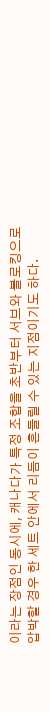이라는 장점인 동시에, 캐나다가 특정 조합을 초반부터 서브와 블로킹으로 압박할 경우 한 세트 안에서 리듬이 흔들릴 수 있는 지점이기도 하다.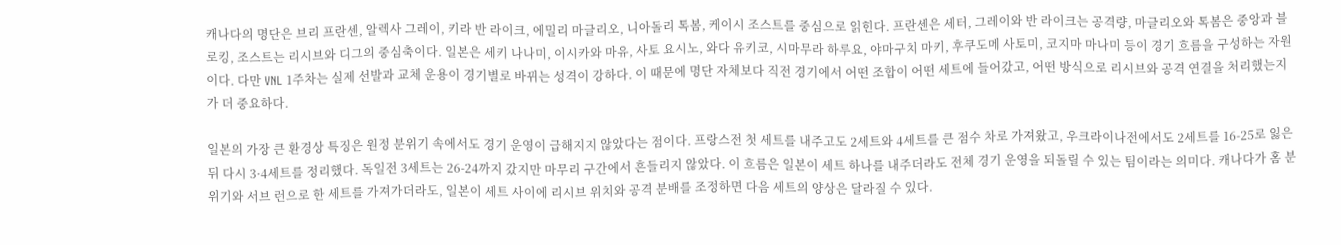캐나다의 명단은 브리 프란센, 알렉사 그레이, 키라 반 라이크, 에밀리 마글리오, 니아돌리 톡봄, 케이시 조스트를 중심으로 읽힌다. 프란센은 세터, 그레이와 반 라이크는 공격량, 마글리오와 톡봄은 중앙과 블로킹, 조스트는 리시브와 디그의 중심축이다. 일본은 세키 나나미, 이시카와 마유, 사토 요시노, 와다 유키코, 시마무라 하루요, 야마구치 마키, 후쿠도메 사토미, 코지마 마나미 등이 경기 흐름을 구성하는 자원이다. 다만 VNL 1주차는 실제 선발과 교체 운용이 경기별로 바뀌는 성격이 강하다. 이 때문에 명단 자체보다 직전 경기에서 어떤 조합이 어떤 세트에 들어갔고, 어떤 방식으로 리시브와 공격 연결을 처리했는지가 더 중요하다.

일본의 가장 큰 환경상 특징은 원정 분위기 속에서도 경기 운영이 급해지지 않았다는 점이다. 프랑스전 첫 세트를 내주고도 2세트와 4세트를 큰 점수 차로 가져왔고, 우크라이나전에서도 2세트를 16-25로 잃은 뒤 다시 3·4세트를 정리했다. 독일전 3세트는 26-24까지 갔지만 마무리 구간에서 흔들리지 않았다. 이 흐름은 일본이 세트 하나를 내주더라도 전체 경기 운영을 되돌릴 수 있는 팀이라는 의미다. 캐나다가 홈 분위기와 서브 런으로 한 세트를 가져가더라도, 일본이 세트 사이에 리시브 위치와 공격 분배를 조정하면 다음 세트의 양상은 달라질 수 있다.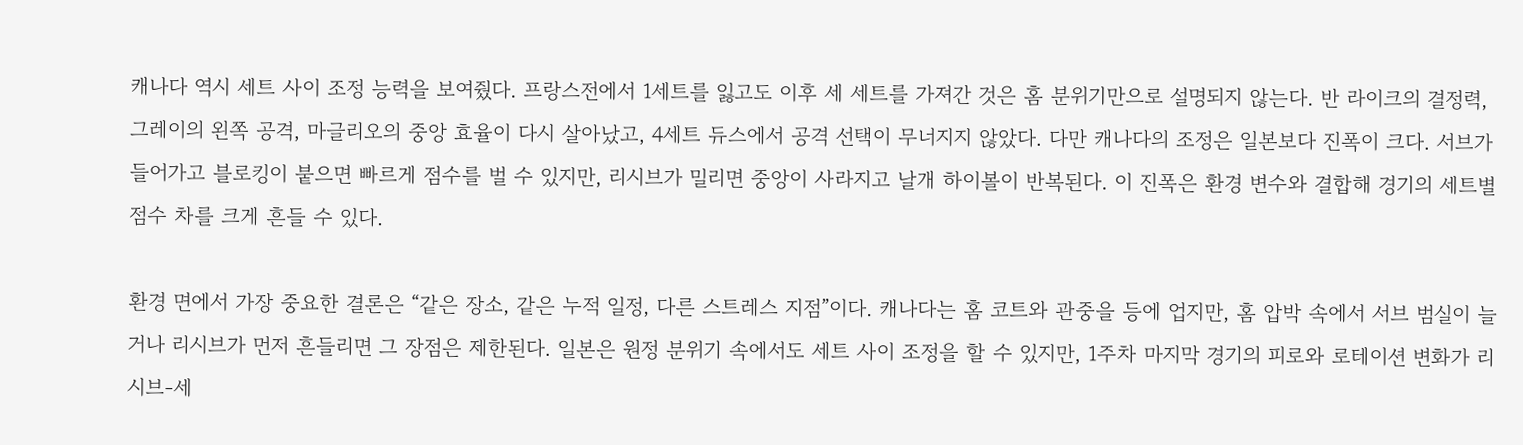캐나다 역시 세트 사이 조정 능력을 보여줬다. 프랑스전에서 1세트를 잃고도 이후 세 세트를 가져간 것은 홈 분위기만으로 설명되지 않는다. 반 라이크의 결정력, 그레이의 왼쪽 공격, 마글리오의 중앙 효율이 다시 살아났고, 4세트 듀스에서 공격 선택이 무너지지 않았다. 다만 캐나다의 조정은 일본보다 진폭이 크다. 서브가 들어가고 블로킹이 붙으면 빠르게 점수를 벌 수 있지만, 리시브가 밀리면 중앙이 사라지고 날개 하이볼이 반복된다. 이 진폭은 환경 변수와 결합해 경기의 세트별 점수 차를 크게 흔들 수 있다.

환경 면에서 가장 중요한 결론은 “같은 장소, 같은 누적 일정, 다른 스트레스 지점”이다. 캐나다는 홈 코트와 관중을 등에 업지만, 홈 압박 속에서 서브 범실이 늘거나 리시브가 먼저 흔들리면 그 장점은 제한된다. 일본은 원정 분위기 속에서도 세트 사이 조정을 할 수 있지만, 1주차 마지막 경기의 피로와 로테이션 변화가 리시브-세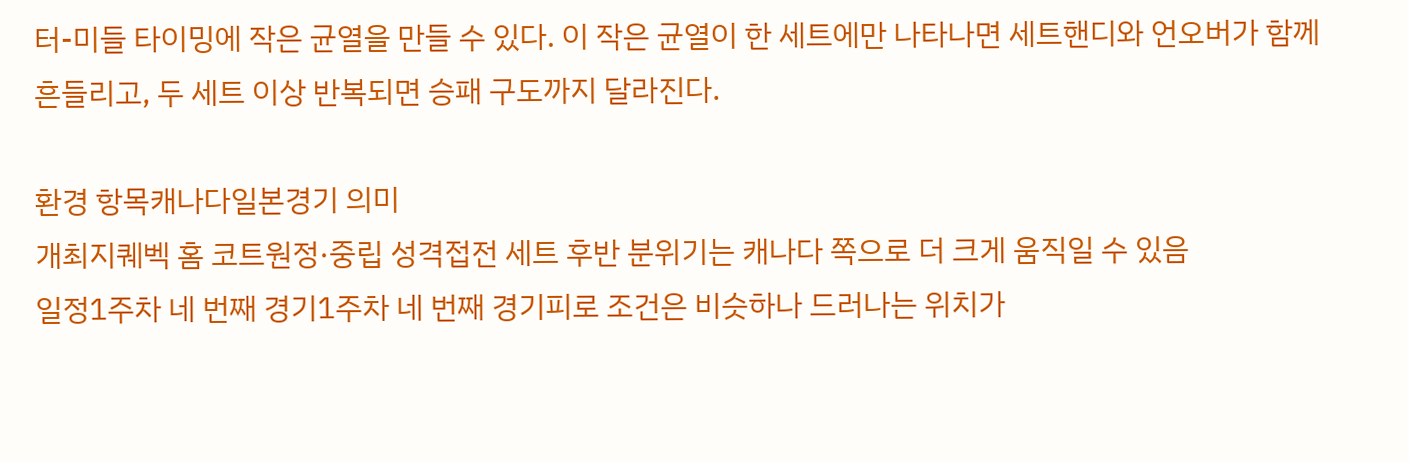터-미들 타이밍에 작은 균열을 만들 수 있다. 이 작은 균열이 한 세트에만 나타나면 세트핸디와 언오버가 함께 흔들리고, 두 세트 이상 반복되면 승패 구도까지 달라진다.

환경 항목캐나다일본경기 의미
개최지퀘벡 홈 코트원정·중립 성격접전 세트 후반 분위기는 캐나다 쪽으로 더 크게 움직일 수 있음
일정1주차 네 번째 경기1주차 네 번째 경기피로 조건은 비슷하나 드러나는 위치가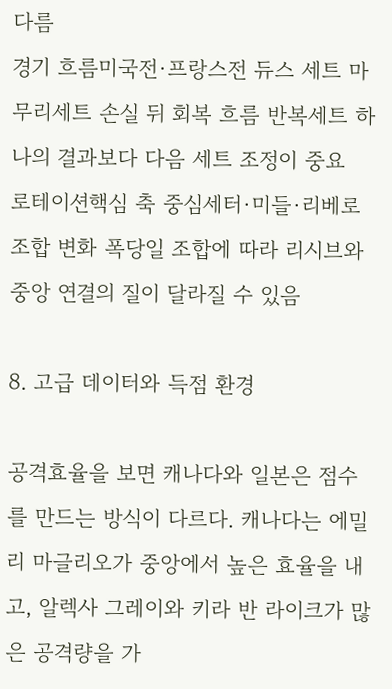다름
경기 흐름미국전·프랑스전 듀스 세트 마무리세트 손실 뒤 회복 흐름 반복세트 하나의 결과보다 다음 세트 조정이 중요
로테이션핵심 축 중심세터·미들·리베로 조합 변화 폭당일 조합에 따라 리시브와 중앙 연결의 질이 달라질 수 있음

8. 고급 데이터와 득점 환경

공격효율을 보면 캐나다와 일본은 점수를 만드는 방식이 다르다. 캐나다는 에밀리 마글리오가 중앙에서 높은 효율을 내고, 알렉사 그레이와 키라 반 라이크가 많은 공격량을 가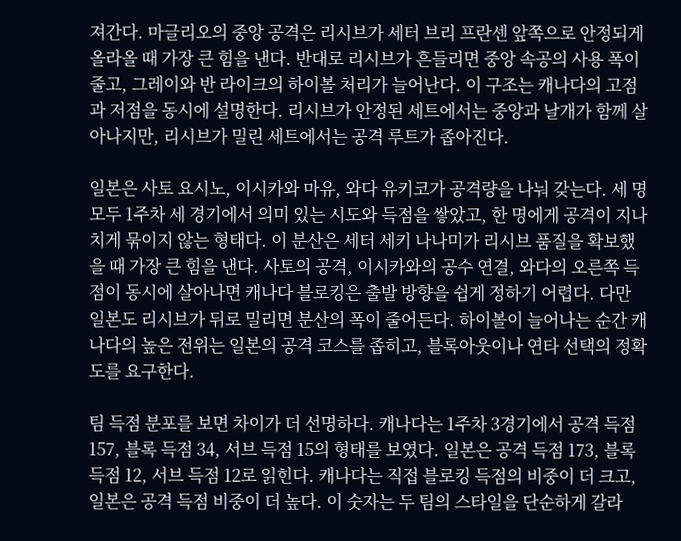져간다. 마글리오의 중앙 공격은 리시브가 세터 브리 프란센 앞쪽으로 안정되게 올라올 때 가장 큰 힘을 낸다. 반대로 리시브가 흔들리면 중앙 속공의 사용 폭이 줄고, 그레이와 반 라이크의 하이볼 처리가 늘어난다. 이 구조는 캐나다의 고점과 저점을 동시에 설명한다. 리시브가 안정된 세트에서는 중앙과 날개가 함께 살아나지만, 리시브가 밀린 세트에서는 공격 루트가 좁아진다.

일본은 사토 요시노, 이시카와 마유, 와다 유키코가 공격량을 나눠 갖는다. 세 명 모두 1주차 세 경기에서 의미 있는 시도와 득점을 쌓았고, 한 명에게 공격이 지나치게 묶이지 않는 형태다. 이 분산은 세터 세키 나나미가 리시브 품질을 확보했을 때 가장 큰 힘을 낸다. 사토의 공격, 이시카와의 공수 연결, 와다의 오른쪽 득점이 동시에 살아나면 캐나다 블로킹은 출발 방향을 쉽게 정하기 어렵다. 다만 일본도 리시브가 뒤로 밀리면 분산의 폭이 줄어든다. 하이볼이 늘어나는 순간 캐나다의 높은 전위는 일본의 공격 코스를 좁히고, 블록아웃이나 연타 선택의 정확도를 요구한다.

팀 득점 분포를 보면 차이가 더 선명하다. 캐나다는 1주차 3경기에서 공격 득점 157, 블록 득점 34, 서브 득점 15의 형태를 보였다. 일본은 공격 득점 173, 블록 득점 12, 서브 득점 12로 읽힌다. 캐나다는 직접 블로킹 득점의 비중이 더 크고, 일본은 공격 득점 비중이 더 높다. 이 숫자는 두 팀의 스타일을 단순하게 갈라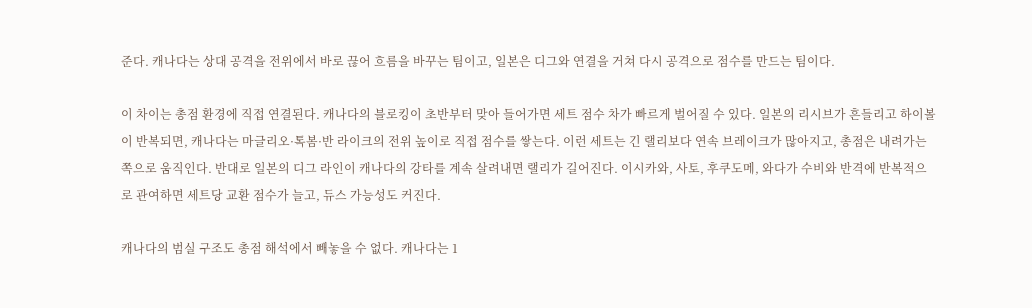준다. 캐나다는 상대 공격을 전위에서 바로 끊어 흐름을 바꾸는 팀이고, 일본은 디그와 연결을 거쳐 다시 공격으로 점수를 만드는 팀이다.

이 차이는 총점 환경에 직접 연결된다. 캐나다의 블로킹이 초반부터 맞아 들어가면 세트 점수 차가 빠르게 벌어질 수 있다. 일본의 리시브가 흔들리고 하이볼이 반복되면, 캐나다는 마글리오·톡봄·반 라이크의 전위 높이로 직접 점수를 쌓는다. 이런 세트는 긴 랠리보다 연속 브레이크가 많아지고, 총점은 내려가는 쪽으로 움직인다. 반대로 일본의 디그 라인이 캐나다의 강타를 계속 살려내면 랠리가 길어진다. 이시카와, 사토, 후쿠도메, 와다가 수비와 반격에 반복적으로 관여하면 세트당 교환 점수가 늘고, 듀스 가능성도 커진다.

캐나다의 범실 구조도 총점 해석에서 빼놓을 수 없다. 캐나다는 1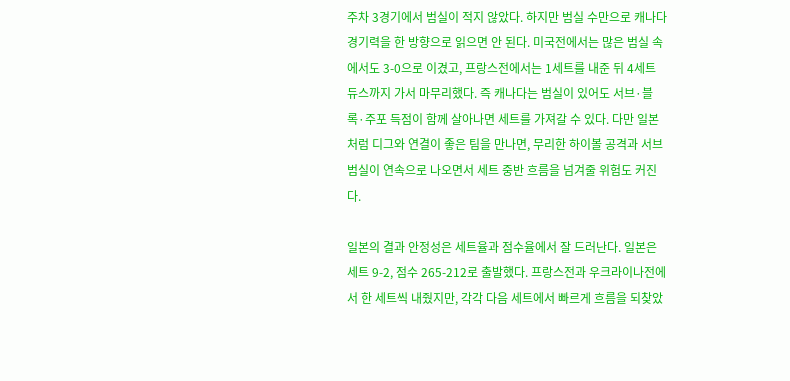주차 3경기에서 범실이 적지 않았다. 하지만 범실 수만으로 캐나다 경기력을 한 방향으로 읽으면 안 된다. 미국전에서는 많은 범실 속에서도 3-0으로 이겼고, 프랑스전에서는 1세트를 내준 뒤 4세트 듀스까지 가서 마무리했다. 즉 캐나다는 범실이 있어도 서브·블록·주포 득점이 함께 살아나면 세트를 가져갈 수 있다. 다만 일본처럼 디그와 연결이 좋은 팀을 만나면, 무리한 하이볼 공격과 서브 범실이 연속으로 나오면서 세트 중반 흐름을 넘겨줄 위험도 커진다.

일본의 결과 안정성은 세트율과 점수율에서 잘 드러난다. 일본은 세트 9-2, 점수 265-212로 출발했다. 프랑스전과 우크라이나전에서 한 세트씩 내줬지만, 각각 다음 세트에서 빠르게 흐름을 되찾았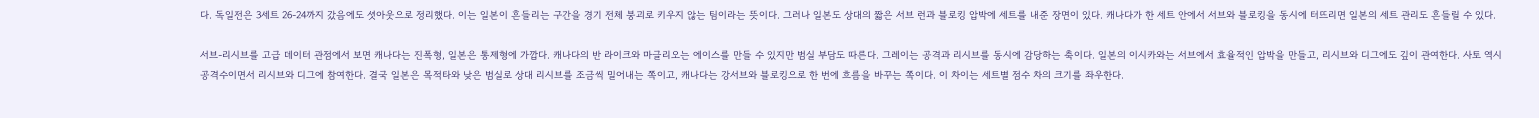다. 독일전은 3세트 26-24까지 갔음에도 셧아웃으로 정리했다. 이는 일본이 흔들리는 구간을 경기 전체 붕괴로 키우지 않는 팀이라는 뜻이다. 그러나 일본도 상대의 짧은 서브 런과 블로킹 압박에 세트를 내준 장면이 있다. 캐나다가 한 세트 안에서 서브와 블로킹을 동시에 터뜨리면 일본의 세트 관리도 흔들릴 수 있다.

서브-리시브를 고급 데이터 관점에서 보면 캐나다는 진폭형, 일본은 통제형에 가깝다. 캐나다의 반 라이크와 마글리오는 에이스를 만들 수 있지만 범실 부담도 따른다. 그레이는 공격과 리시브를 동시에 감당하는 축이다. 일본의 이시카와는 서브에서 효율적인 압박을 만들고, 리시브와 디그에도 깊이 관여한다. 사토 역시 공격수이면서 리시브와 디그에 참여한다. 결국 일본은 목적타와 낮은 범실로 상대 리시브를 조금씩 밀어내는 쪽이고, 캐나다는 강서브와 블로킹으로 한 번에 흐름을 바꾸는 쪽이다. 이 차이는 세트별 점수 차의 크기를 좌우한다.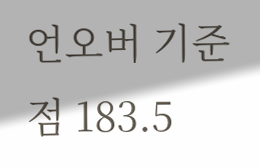언오버 기준점 183.5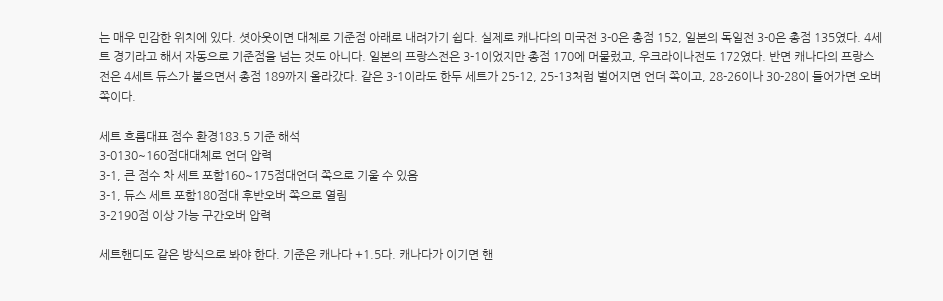는 매우 민감한 위치에 있다. 셧아웃이면 대체로 기준점 아래로 내려가기 쉽다. 실제로 캐나다의 미국전 3-0은 총점 152, 일본의 독일전 3-0은 총점 135였다. 4세트 경기라고 해서 자동으로 기준점을 넘는 것도 아니다. 일본의 프랑스전은 3-1이었지만 총점 170에 머물렀고, 우크라이나전도 172였다. 반면 캐나다의 프랑스전은 4세트 듀스가 붙으면서 총점 189까지 올라갔다. 같은 3-1이라도 한두 세트가 25-12, 25-13처럼 벌어지면 언더 쪽이고, 28-26이나 30-28이 들어가면 오버 쪽이다.

세트 흐름대표 점수 환경183.5 기준 해석
3-0130~160점대대체로 언더 압력
3-1, 큰 점수 차 세트 포함160~175점대언더 쪽으로 기울 수 있음
3-1, 듀스 세트 포함180점대 후반오버 쪽으로 열림
3-2190점 이상 가능 구간오버 압력

세트핸디도 같은 방식으로 봐야 한다. 기준은 캐나다 +1.5다. 캐나다가 이기면 핸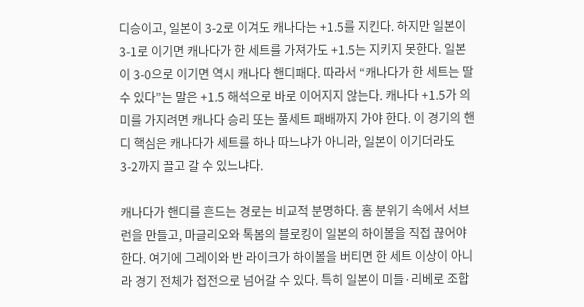디승이고, 일본이 3-2로 이겨도 캐나다는 +1.5를 지킨다. 하지만 일본이 3-1로 이기면 캐나다가 한 세트를 가져가도 +1.5는 지키지 못한다. 일본이 3-0으로 이기면 역시 캐나다 핸디패다. 따라서 “캐나다가 한 세트는 딸 수 있다”는 말은 +1.5 해석으로 바로 이어지지 않는다. 캐나다 +1.5가 의미를 가지려면 캐나다 승리 또는 풀세트 패배까지 가야 한다. 이 경기의 핸디 핵심은 캐나다가 세트를 하나 따느냐가 아니라, 일본이 이기더라도 3-2까지 끌고 갈 수 있느냐다.

캐나다가 핸디를 흔드는 경로는 비교적 분명하다. 홈 분위기 속에서 서브 런을 만들고, 마글리오와 톡봄의 블로킹이 일본의 하이볼을 직접 끊어야 한다. 여기에 그레이와 반 라이크가 하이볼을 버티면 한 세트 이상이 아니라 경기 전체가 접전으로 넘어갈 수 있다. 특히 일본이 미들·리베로 조합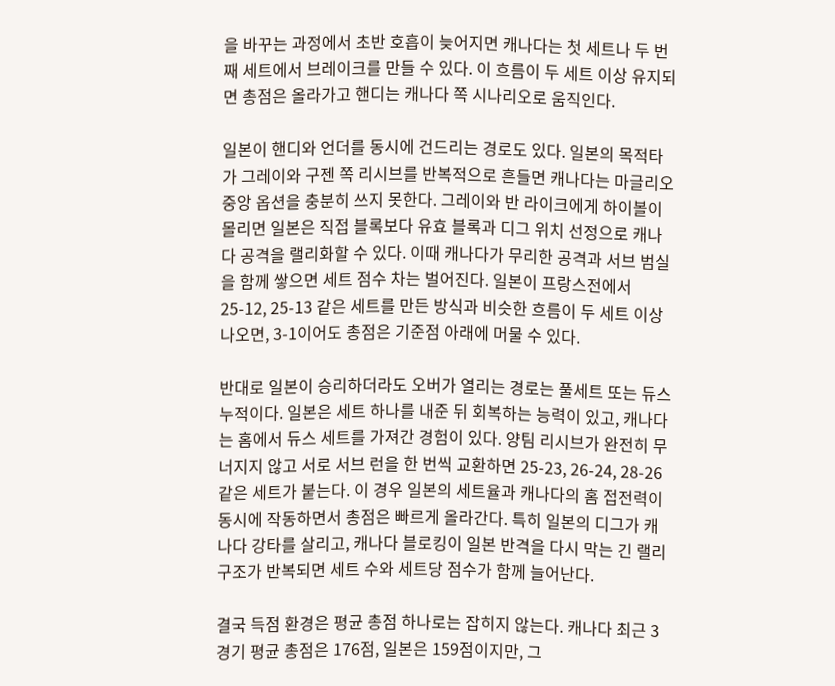을 바꾸는 과정에서 초반 호흡이 늦어지면 캐나다는 첫 세트나 두 번째 세트에서 브레이크를 만들 수 있다. 이 흐름이 두 세트 이상 유지되면 총점은 올라가고 핸디는 캐나다 쪽 시나리오로 움직인다.

일본이 핸디와 언더를 동시에 건드리는 경로도 있다. 일본의 목적타가 그레이와 구젠 쪽 리시브를 반복적으로 흔들면 캐나다는 마글리오 중앙 옵션을 충분히 쓰지 못한다. 그레이와 반 라이크에게 하이볼이 몰리면 일본은 직접 블록보다 유효 블록과 디그 위치 선정으로 캐나다 공격을 랠리화할 수 있다. 이때 캐나다가 무리한 공격과 서브 범실을 함께 쌓으면 세트 점수 차는 벌어진다. 일본이 프랑스전에서 25-12, 25-13 같은 세트를 만든 방식과 비슷한 흐름이 두 세트 이상 나오면, 3-1이어도 총점은 기준점 아래에 머물 수 있다.

반대로 일본이 승리하더라도 오버가 열리는 경로는 풀세트 또는 듀스 누적이다. 일본은 세트 하나를 내준 뒤 회복하는 능력이 있고, 캐나다는 홈에서 듀스 세트를 가져간 경험이 있다. 양팀 리시브가 완전히 무너지지 않고 서로 서브 런을 한 번씩 교환하면 25-23, 26-24, 28-26 같은 세트가 붙는다. 이 경우 일본의 세트율과 캐나다의 홈 접전력이 동시에 작동하면서 총점은 빠르게 올라간다. 특히 일본의 디그가 캐나다 강타를 살리고, 캐나다 블로킹이 일본 반격을 다시 막는 긴 랠리 구조가 반복되면 세트 수와 세트당 점수가 함께 늘어난다.

결국 득점 환경은 평균 총점 하나로는 잡히지 않는다. 캐나다 최근 3경기 평균 총점은 176점, 일본은 159점이지만, 그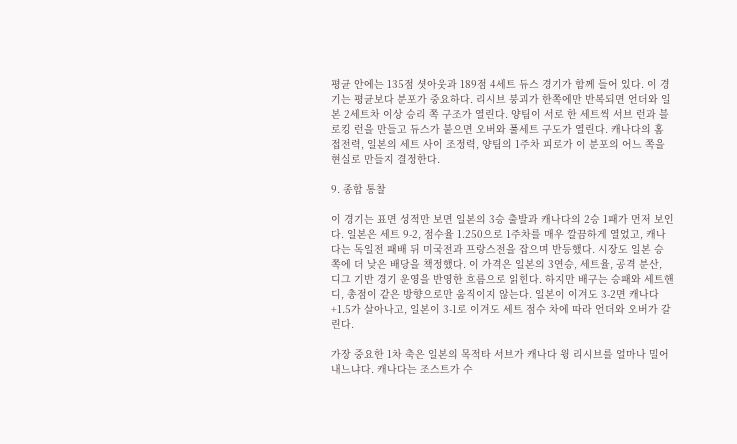평균 안에는 135점 셧아웃과 189점 4세트 듀스 경기가 함께 들어 있다. 이 경기는 평균보다 분포가 중요하다. 리시브 붕괴가 한쪽에만 반복되면 언더와 일본 2세트차 이상 승리 쪽 구조가 열린다. 양팀이 서로 한 세트씩 서브 런과 블로킹 런을 만들고 듀스가 붙으면 오버와 풀세트 구도가 열린다. 캐나다의 홈 접전력, 일본의 세트 사이 조정력, 양팀의 1주차 피로가 이 분포의 어느 쪽을 현실로 만들지 결정한다.

9. 종합 통찰

이 경기는 표면 성적만 보면 일본의 3승 출발과 캐나다의 2승 1패가 먼저 보인다. 일본은 세트 9-2, 점수율 1.250으로 1주차를 매우 깔끔하게 열었고, 캐나다는 독일전 패배 뒤 미국전과 프랑스전을 잡으며 반등했다. 시장도 일본 승 쪽에 더 낮은 배당을 책정했다. 이 가격은 일본의 3연승, 세트율, 공격 분산, 디그 기반 경기 운영을 반영한 흐름으로 읽힌다. 하지만 배구는 승패와 세트핸디, 총점이 같은 방향으로만 움직이지 않는다. 일본이 이겨도 3-2면 캐나다 +1.5가 살아나고, 일본이 3-1로 이겨도 세트 점수 차에 따라 언더와 오버가 갈린다.

가장 중요한 1차 축은 일본의 목적타 서브가 캐나다 윙 리시브를 얼마나 밀어내느냐다. 캐나다는 조스트가 수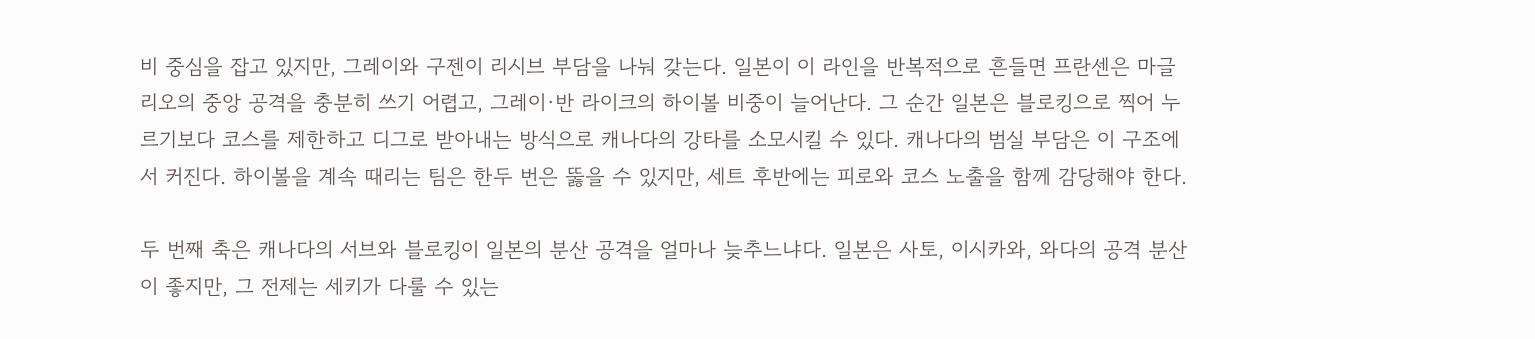비 중심을 잡고 있지만, 그레이와 구젠이 리시브 부담을 나눠 갖는다. 일본이 이 라인을 반복적으로 흔들면 프란센은 마글리오의 중앙 공격을 충분히 쓰기 어렵고, 그레이·반 라이크의 하이볼 비중이 늘어난다. 그 순간 일본은 블로킹으로 찍어 누르기보다 코스를 제한하고 디그로 받아내는 방식으로 캐나다의 강타를 소모시킬 수 있다. 캐나다의 범실 부담은 이 구조에서 커진다. 하이볼을 계속 때리는 팀은 한두 번은 뚫을 수 있지만, 세트 후반에는 피로와 코스 노출을 함께 감당해야 한다.

두 번째 축은 캐나다의 서브와 블로킹이 일본의 분산 공격을 얼마나 늦추느냐다. 일본은 사토, 이시카와, 와다의 공격 분산이 좋지만, 그 전제는 세키가 다룰 수 있는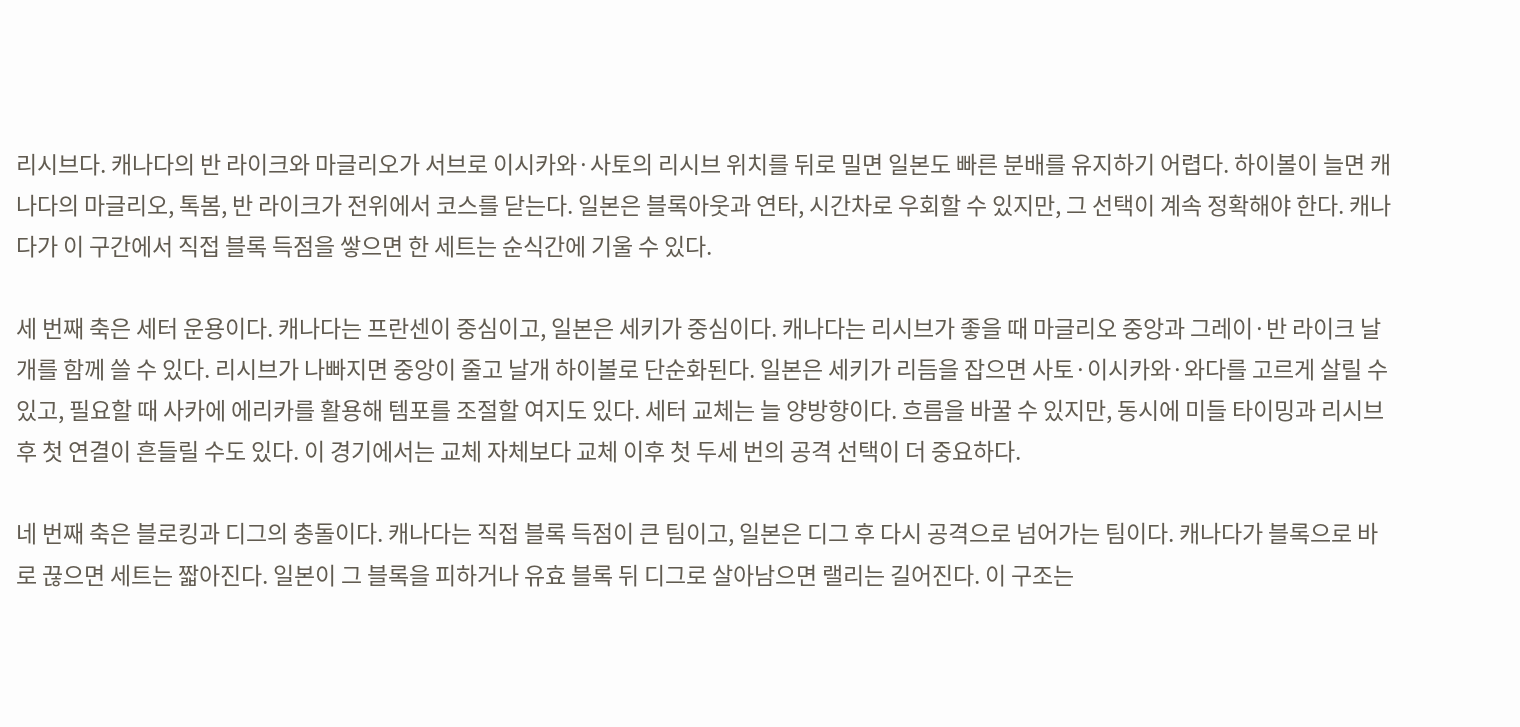리시브다. 캐나다의 반 라이크와 마글리오가 서브로 이시카와·사토의 리시브 위치를 뒤로 밀면 일본도 빠른 분배를 유지하기 어렵다. 하이볼이 늘면 캐나다의 마글리오, 톡봄, 반 라이크가 전위에서 코스를 닫는다. 일본은 블록아웃과 연타, 시간차로 우회할 수 있지만, 그 선택이 계속 정확해야 한다. 캐나다가 이 구간에서 직접 블록 득점을 쌓으면 한 세트는 순식간에 기울 수 있다.

세 번째 축은 세터 운용이다. 캐나다는 프란센이 중심이고, 일본은 세키가 중심이다. 캐나다는 리시브가 좋을 때 마글리오 중앙과 그레이·반 라이크 날개를 함께 쓸 수 있다. 리시브가 나빠지면 중앙이 줄고 날개 하이볼로 단순화된다. 일본은 세키가 리듬을 잡으면 사토·이시카와·와다를 고르게 살릴 수 있고, 필요할 때 사카에 에리카를 활용해 템포를 조절할 여지도 있다. 세터 교체는 늘 양방향이다. 흐름을 바꿀 수 있지만, 동시에 미들 타이밍과 리시브 후 첫 연결이 흔들릴 수도 있다. 이 경기에서는 교체 자체보다 교체 이후 첫 두세 번의 공격 선택이 더 중요하다.

네 번째 축은 블로킹과 디그의 충돌이다. 캐나다는 직접 블록 득점이 큰 팀이고, 일본은 디그 후 다시 공격으로 넘어가는 팀이다. 캐나다가 블록으로 바로 끊으면 세트는 짧아진다. 일본이 그 블록을 피하거나 유효 블록 뒤 디그로 살아남으면 랠리는 길어진다. 이 구조는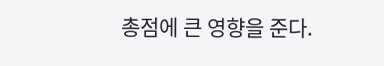총점에 큰 영향을 준다.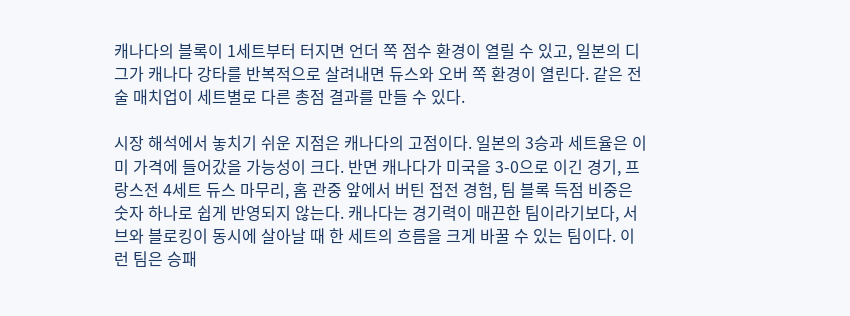캐나다의 블록이 1세트부터 터지면 언더 쪽 점수 환경이 열릴 수 있고, 일본의 디그가 캐나다 강타를 반복적으로 살려내면 듀스와 오버 쪽 환경이 열린다. 같은 전술 매치업이 세트별로 다른 총점 결과를 만들 수 있다.

시장 해석에서 놓치기 쉬운 지점은 캐나다의 고점이다. 일본의 3승과 세트율은 이미 가격에 들어갔을 가능성이 크다. 반면 캐나다가 미국을 3-0으로 이긴 경기, 프랑스전 4세트 듀스 마무리, 홈 관중 앞에서 버틴 접전 경험, 팀 블록 득점 비중은 숫자 하나로 쉽게 반영되지 않는다. 캐나다는 경기력이 매끈한 팀이라기보다, 서브와 블로킹이 동시에 살아날 때 한 세트의 흐름을 크게 바꿀 수 있는 팀이다. 이런 팀은 승패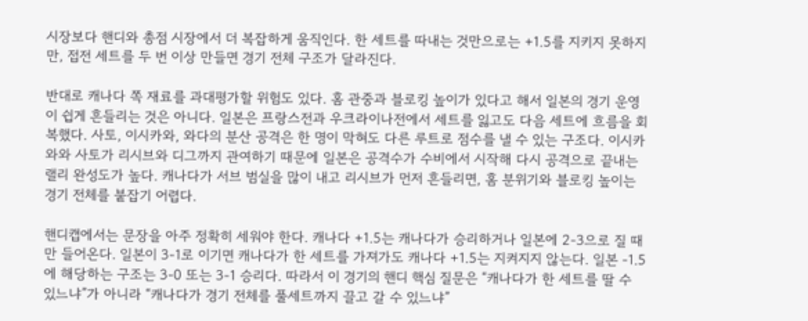시장보다 핸디와 총점 시장에서 더 복잡하게 움직인다. 한 세트를 따내는 것만으로는 +1.5를 지키지 못하지만, 접전 세트를 두 번 이상 만들면 경기 전체 구조가 달라진다.

반대로 캐나다 쪽 재료를 과대평가할 위험도 있다. 홈 관중과 블로킹 높이가 있다고 해서 일본의 경기 운영이 쉽게 흔들리는 것은 아니다. 일본은 프랑스전과 우크라이나전에서 세트를 잃고도 다음 세트에 흐름을 회복했다. 사토, 이시카와, 와다의 분산 공격은 한 명이 막혀도 다른 루트로 점수를 낼 수 있는 구조다. 이시카와와 사토가 리시브와 디그까지 관여하기 때문에 일본은 공격수가 수비에서 시작해 다시 공격으로 끝내는 랠리 완성도가 높다. 캐나다가 서브 범실을 많이 내고 리시브가 먼저 흔들리면, 홈 분위기와 블로킹 높이는 경기 전체를 붙잡기 어렵다.

핸디캡에서는 문장을 아주 정확히 세워야 한다. 캐나다 +1.5는 캐나다가 승리하거나 일본에 2-3으로 질 때만 들어온다. 일본이 3-1로 이기면 캐나다가 한 세트를 가져가도 캐나다 +1.5는 지켜지지 않는다. 일본 -1.5에 해당하는 구조는 3-0 또는 3-1 승리다. 따라서 이 경기의 핸디 핵심 질문은 “캐나다가 한 세트를 딸 수 있느냐”가 아니라 “캐나다가 경기 전체를 풀세트까지 끌고 갈 수 있느냐”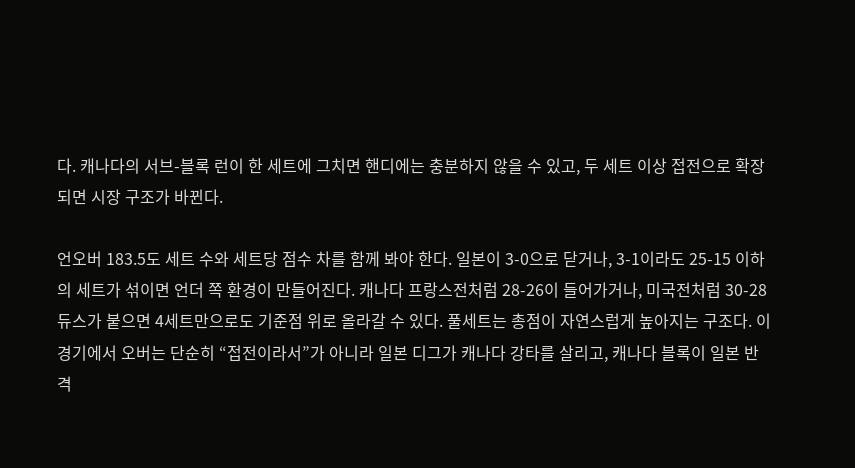다. 캐나다의 서브-블록 런이 한 세트에 그치면 핸디에는 충분하지 않을 수 있고, 두 세트 이상 접전으로 확장되면 시장 구조가 바뀐다.

언오버 183.5도 세트 수와 세트당 점수 차를 함께 봐야 한다. 일본이 3-0으로 닫거나, 3-1이라도 25-15 이하의 세트가 섞이면 언더 쪽 환경이 만들어진다. 캐나다 프랑스전처럼 28-26이 들어가거나, 미국전처럼 30-28 듀스가 붙으면 4세트만으로도 기준점 위로 올라갈 수 있다. 풀세트는 총점이 자연스럽게 높아지는 구조다. 이 경기에서 오버는 단순히 “접전이라서”가 아니라 일본 디그가 캐나다 강타를 살리고, 캐나다 블록이 일본 반격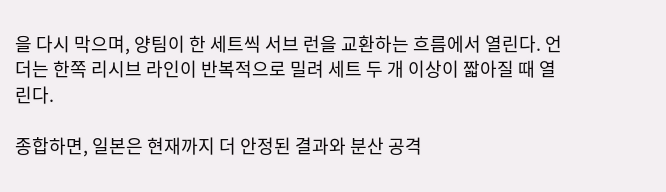을 다시 막으며, 양팀이 한 세트씩 서브 런을 교환하는 흐름에서 열린다. 언더는 한쪽 리시브 라인이 반복적으로 밀려 세트 두 개 이상이 짧아질 때 열린다.

종합하면, 일본은 현재까지 더 안정된 결과와 분산 공격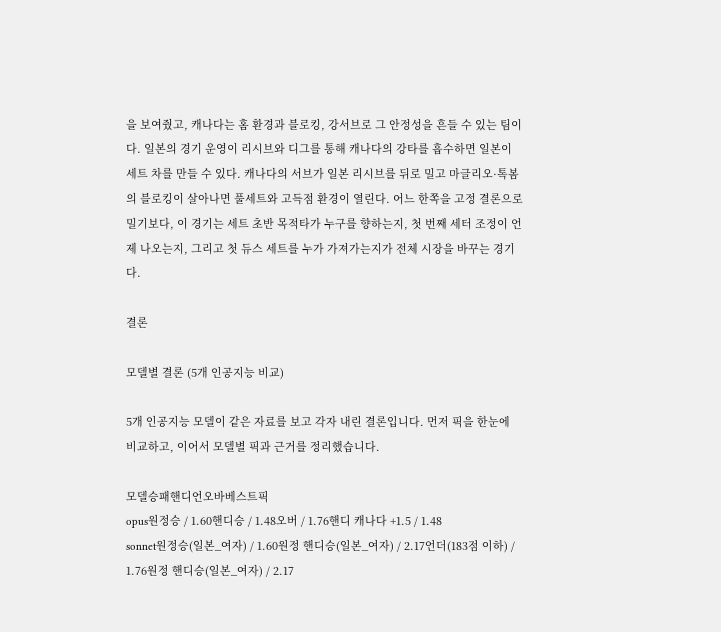을 보여줬고, 캐나다는 홈 환경과 블로킹, 강서브로 그 안정성을 흔들 수 있는 팀이다. 일본의 경기 운영이 리시브와 디그를 통해 캐나다의 강타를 흡수하면 일본이 세트 차를 만들 수 있다. 캐나다의 서브가 일본 리시브를 뒤로 밀고 마글리오·톡봄의 블로킹이 살아나면 풀세트와 고득점 환경이 열린다. 어느 한쪽을 고정 결론으로 밀기보다, 이 경기는 세트 초반 목적타가 누구를 향하는지, 첫 번째 세터 조정이 언제 나오는지, 그리고 첫 듀스 세트를 누가 가져가는지가 전체 시장을 바꾸는 경기다.

결론

모델별 결론 (5개 인공지능 비교)

5개 인공지능 모델이 같은 자료를 보고 각자 내린 결론입니다. 먼저 픽을 한눈에 비교하고, 이어서 모델별 픽과 근거를 정리했습니다.

모델승패핸디언오바베스트픽
opus원정승 / 1.60핸디승 / 1.48오버 / 1.76핸디 캐나다 +1.5 / 1.48
sonnet원정승(일본_여자) / 1.60원정 핸디승(일본_여자) / 2.17언더(183점 이하) / 1.76원정 핸디승(일본_여자) / 2.17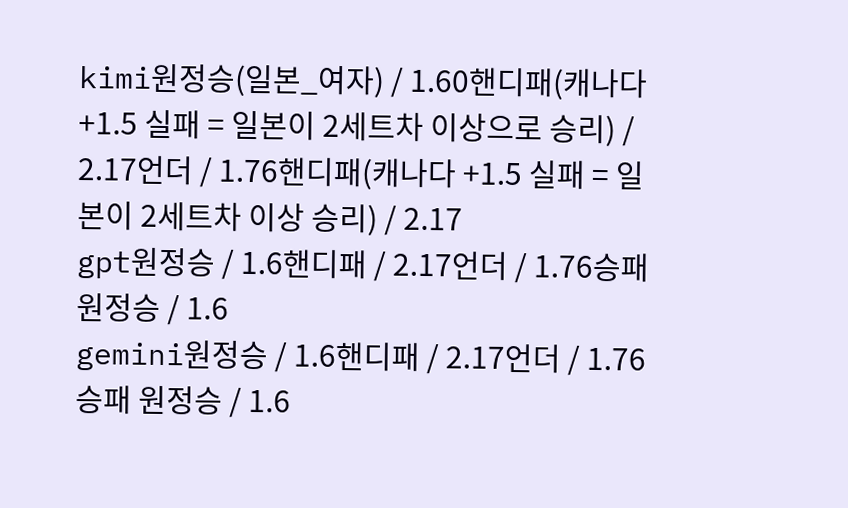kimi원정승(일본_여자) / 1.60핸디패(캐나다 +1.5 실패 = 일본이 2세트차 이상으로 승리) / 2.17언더 / 1.76핸디패(캐나다 +1.5 실패 = 일본이 2세트차 이상 승리) / 2.17
gpt원정승 / 1.6핸디패 / 2.17언더 / 1.76승패 원정승 / 1.6
gemini원정승 / 1.6핸디패 / 2.17언더 / 1.76승패 원정승 / 1.6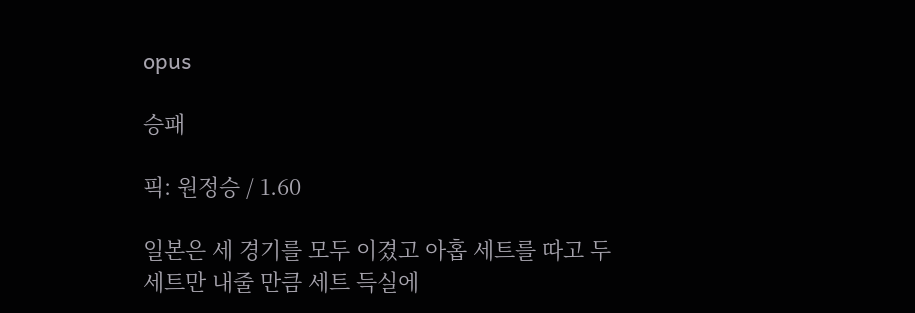opus

승패

픽: 원정승 / 1.60

일본은 세 경기를 모두 이겼고 아홉 세트를 따고 두 세트만 내줄 만큼 세트 득실에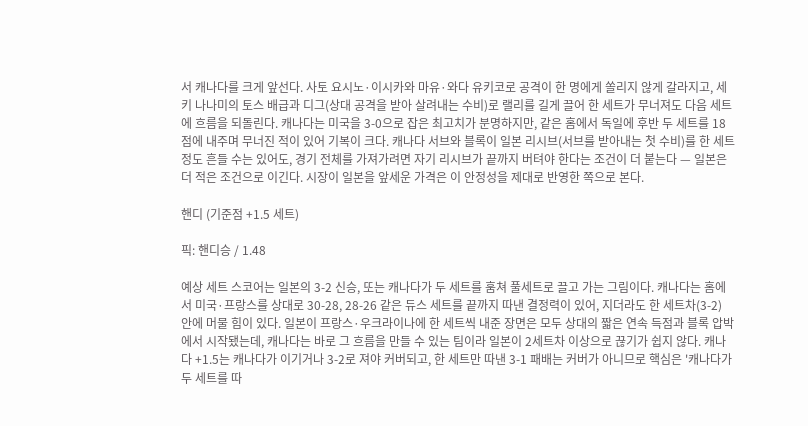서 캐나다를 크게 앞선다. 사토 요시노·이시카와 마유·와다 유키코로 공격이 한 명에게 쏠리지 않게 갈라지고, 세키 나나미의 토스 배급과 디그(상대 공격을 받아 살려내는 수비)로 랠리를 길게 끌어 한 세트가 무너져도 다음 세트에 흐름을 되돌린다. 캐나다는 미국을 3-0으로 잡은 최고치가 분명하지만, 같은 홈에서 독일에 후반 두 세트를 18점에 내주며 무너진 적이 있어 기복이 크다. 캐나다 서브와 블록이 일본 리시브(서브를 받아내는 첫 수비)를 한 세트 정도 흔들 수는 있어도, 경기 전체를 가져가려면 자기 리시브가 끝까지 버텨야 한다는 조건이 더 붙는다 — 일본은 더 적은 조건으로 이긴다. 시장이 일본을 앞세운 가격은 이 안정성을 제대로 반영한 쪽으로 본다.

핸디 (기준점 +1.5 세트)

픽: 핸디승 / 1.48

예상 세트 스코어는 일본의 3-2 신승, 또는 캐나다가 두 세트를 훔쳐 풀세트로 끌고 가는 그림이다. 캐나다는 홈에서 미국·프랑스를 상대로 30-28, 28-26 같은 듀스 세트를 끝까지 따낸 결정력이 있어, 지더라도 한 세트차(3-2) 안에 머물 힘이 있다. 일본이 프랑스·우크라이나에 한 세트씩 내준 장면은 모두 상대의 짧은 연속 득점과 블록 압박에서 시작됐는데, 캐나다는 바로 그 흐름을 만들 수 있는 팀이라 일본이 2세트차 이상으로 끊기가 쉽지 않다. 캐나다 +1.5는 캐나다가 이기거나 3-2로 져야 커버되고, 한 세트만 따낸 3-1 패배는 커버가 아니므로 핵심은 '캐나다가 두 세트를 따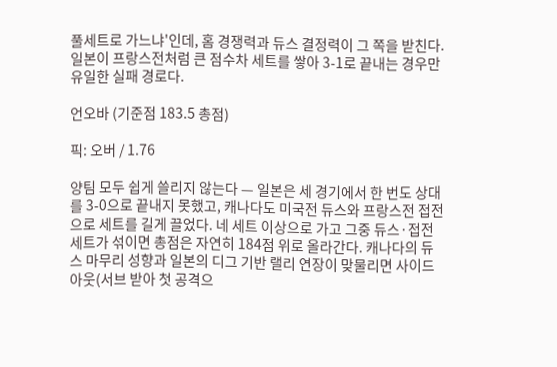풀세트로 가느냐'인데, 홈 경쟁력과 듀스 결정력이 그 쪽을 받친다. 일본이 프랑스전처럼 큰 점수차 세트를 쌓아 3-1로 끝내는 경우만 유일한 실패 경로다.

언오바 (기준점 183.5 총점)

픽: 오버 / 1.76

양팀 모두 쉽게 쓸리지 않는다 — 일본은 세 경기에서 한 번도 상대를 3-0으로 끝내지 못했고, 캐나다도 미국전 듀스와 프랑스전 접전으로 세트를 길게 끌었다. 네 세트 이상으로 가고 그중 듀스·접전 세트가 섞이면 총점은 자연히 184점 위로 올라간다. 캐나다의 듀스 마무리 성향과 일본의 디그 기반 랠리 연장이 맞물리면 사이드아웃(서브 받아 첫 공격으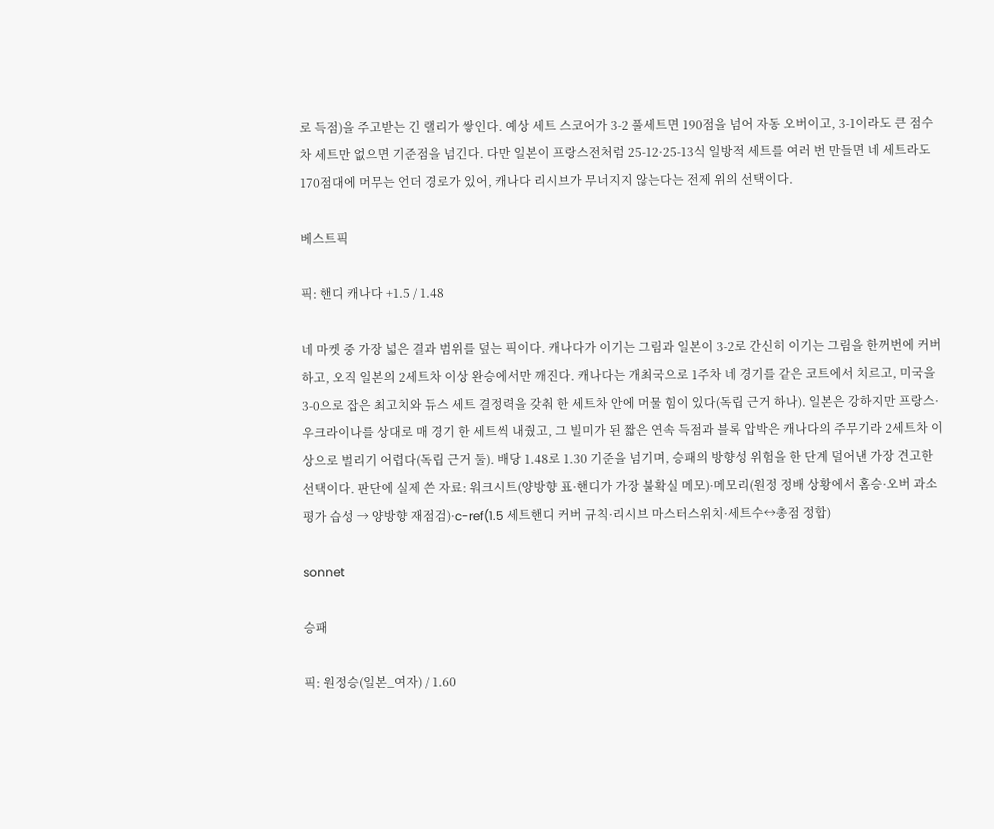로 득점)을 주고받는 긴 랠리가 쌓인다. 예상 세트 스코어가 3-2 풀세트면 190점을 넘어 자동 오버이고, 3-1이라도 큰 점수차 세트만 없으면 기준점을 넘긴다. 다만 일본이 프랑스전처럼 25-12·25-13식 일방적 세트를 여러 번 만들면 네 세트라도 170점대에 머무는 언더 경로가 있어, 캐나다 리시브가 무너지지 않는다는 전제 위의 선택이다.

베스트픽

픽: 핸디 캐나다 +1.5 / 1.48

네 마켓 중 가장 넓은 결과 범위를 덮는 픽이다. 캐나다가 이기는 그림과 일본이 3-2로 간신히 이기는 그림을 한꺼번에 커버하고, 오직 일본의 2세트차 이상 완승에서만 깨진다. 캐나다는 개최국으로 1주차 네 경기를 같은 코트에서 치르고, 미국을 3-0으로 잡은 최고치와 듀스 세트 결정력을 갖춰 한 세트차 안에 머물 힘이 있다(독립 근거 하나). 일본은 강하지만 프랑스·우크라이나를 상대로 매 경기 한 세트씩 내줬고, 그 빌미가 된 짧은 연속 득점과 블록 압박은 캐나다의 주무기라 2세트차 이상으로 벌리기 어렵다(독립 근거 둘). 배당 1.48로 1.30 기준을 넘기며, 승패의 방향성 위험을 한 단계 덜어낸 가장 견고한 선택이다. 판단에 실제 쓴 자료: 워크시트(양방향 표·핸디가 가장 불확실 메모)·메모리(원정 정배 상황에서 홈승·오버 과소평가 습성 → 양방향 재점검)·c-ref(1.5 세트핸디 커버 규칙·리시브 마스터스위치·세트수↔총점 정합)

sonnet

승패

픽: 원정승(일본_여자) / 1.60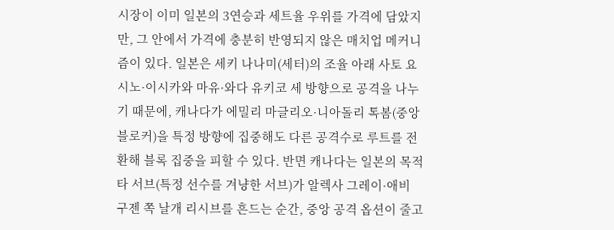시장이 이미 일본의 3연승과 세트율 우위를 가격에 담았지만, 그 안에서 가격에 충분히 반영되지 않은 매치업 메커니즘이 있다. 일본은 세키 나나미(세터)의 조율 아래 사토 요시노·이시카와 마유·와다 유키코 세 방향으로 공격을 나누기 때문에, 캐나다가 에밀리 마글리오·니아돌리 톡봄(중앙 블로커)을 특정 방향에 집중해도 다른 공격수로 루트를 전환해 블록 집중을 피할 수 있다. 반면 캐나다는 일본의 목적타 서브(특정 선수를 겨냥한 서브)가 알렉사 그레이·애비 구젠 쪽 날개 리시브를 흔드는 순간, 중앙 공격 옵션이 줄고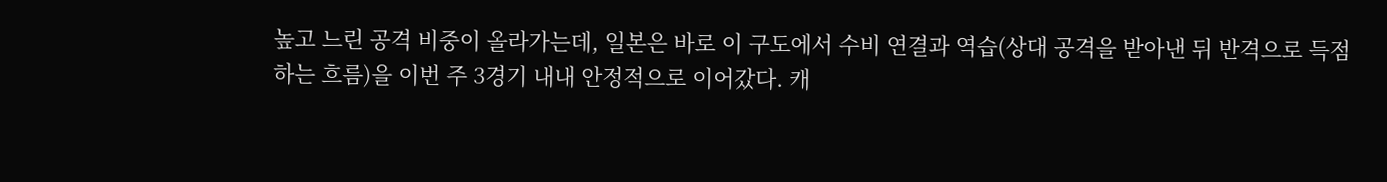높고 느린 공격 비중이 올라가는데, 일본은 바로 이 구도에서 수비 연결과 역습(상대 공격을 받아낸 뒤 반격으로 득점하는 흐름)을 이번 주 3경기 내내 안정적으로 이어갔다. 캐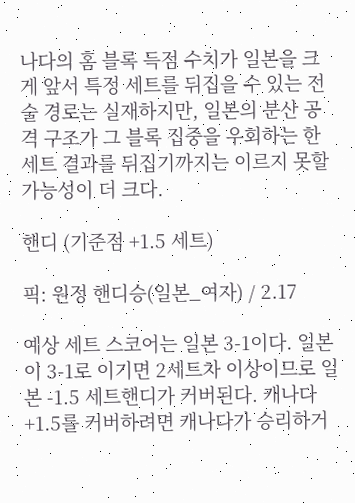나다의 홈 블록 득점 수치가 일본을 크게 앞서 특정 세트를 뒤집을 수 있는 전술 경로는 실재하지만, 일본의 분산 공격 구조가 그 블록 집중을 우회하는 한 세트 결과를 뒤집기까지는 이르지 못할 가능성이 더 크다.

핸디 (기준점 +1.5 세트)

픽: 원정 핸디승(일본_여자) / 2.17

예상 세트 스코어는 일본 3-1이다. 일본이 3-1로 이기면 2세트차 이상이므로 일본 -1.5 세트핸디가 커버된다. 캐나다 +1.5를 커버하려면 캐나다가 승리하거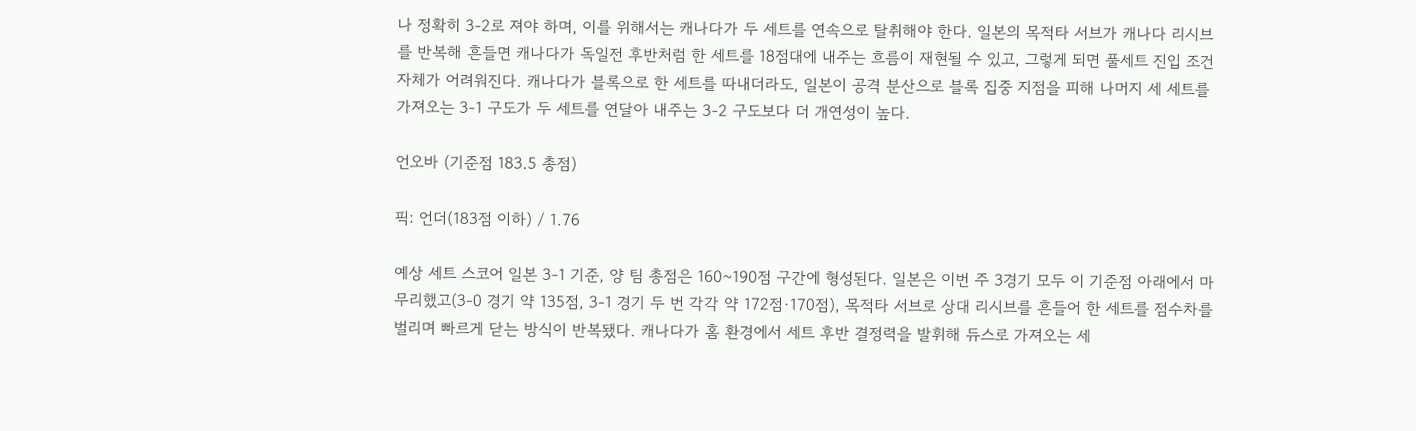나 정확히 3-2로 져야 하며, 이를 위해서는 캐나다가 두 세트를 연속으로 탈취해야 한다. 일본의 목적타 서브가 캐나다 리시브를 반복해 흔들면 캐나다가 독일전 후반처럼 한 세트를 18점대에 내주는 흐름이 재현될 수 있고, 그렇게 되면 풀세트 진입 조건 자체가 어려워진다. 캐나다가 블록으로 한 세트를 따내더라도, 일본이 공격 분산으로 블록 집중 지점을 피해 나머지 세 세트를 가져오는 3-1 구도가 두 세트를 연달아 내주는 3-2 구도보다 더 개연성이 높다.

언오바 (기준점 183.5 총점)

픽: 언더(183점 이하) / 1.76

예상 세트 스코어 일본 3-1 기준, 양 팀 총점은 160~190점 구간에 형성된다. 일본은 이번 주 3경기 모두 이 기준점 아래에서 마무리했고(3-0 경기 약 135점, 3-1 경기 두 번 각각 약 172점·170점), 목적타 서브로 상대 리시브를 흔들어 한 세트를 점수차를 벌리며 빠르게 닫는 방식이 반복됐다. 캐나다가 홈 환경에서 세트 후반 결정력을 발휘해 듀스로 가져오는 세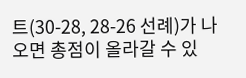트(30-28, 28-26 선례)가 나오면 총점이 올라갈 수 있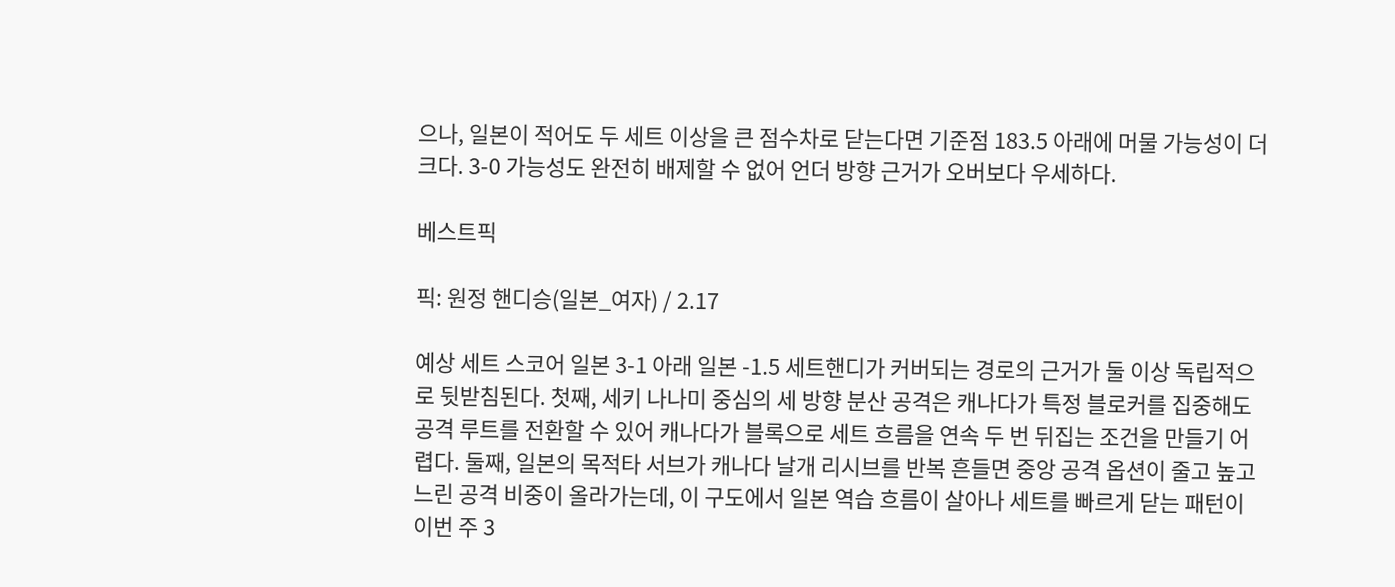으나, 일본이 적어도 두 세트 이상을 큰 점수차로 닫는다면 기준점 183.5 아래에 머물 가능성이 더 크다. 3-0 가능성도 완전히 배제할 수 없어 언더 방향 근거가 오버보다 우세하다.

베스트픽

픽: 원정 핸디승(일본_여자) / 2.17

예상 세트 스코어 일본 3-1 아래 일본 -1.5 세트핸디가 커버되는 경로의 근거가 둘 이상 독립적으로 뒷받침된다. 첫째, 세키 나나미 중심의 세 방향 분산 공격은 캐나다가 특정 블로커를 집중해도 공격 루트를 전환할 수 있어 캐나다가 블록으로 세트 흐름을 연속 두 번 뒤집는 조건을 만들기 어렵다. 둘째, 일본의 목적타 서브가 캐나다 날개 리시브를 반복 흔들면 중앙 공격 옵션이 줄고 높고 느린 공격 비중이 올라가는데, 이 구도에서 일본 역습 흐름이 살아나 세트를 빠르게 닫는 패턴이 이번 주 3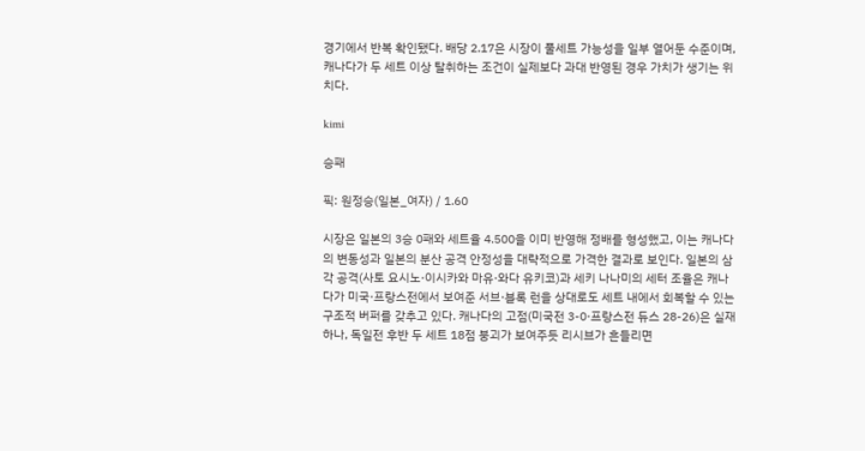경기에서 반복 확인됐다. 배당 2.17은 시장이 풀세트 가능성을 일부 열어둔 수준이며, 캐나다가 두 세트 이상 탈취하는 조건이 실제보다 과대 반영된 경우 가치가 생기는 위치다.

kimi

승패

픽: 원정승(일본_여자) / 1.60

시장은 일본의 3승 0패와 세트율 4.500을 이미 반영해 정배를 형성했고, 이는 캐나다의 변동성과 일본의 분산 공격 안정성을 대략적으로 가격한 결과로 보인다. 일본의 삼각 공격(사토 요시노·이시카와 마유·와다 유키코)과 세키 나나미의 세터 조율은 캐나다가 미국·프랑스전에서 보여준 서브·블록 런을 상대로도 세트 내에서 회복할 수 있는 구조적 버퍼를 갖추고 있다. 캐나다의 고점(미국전 3-0·프랑스전 듀스 28-26)은 실재하나, 독일전 후반 두 세트 18점 붕괴가 보여주듯 리시브가 흔들리면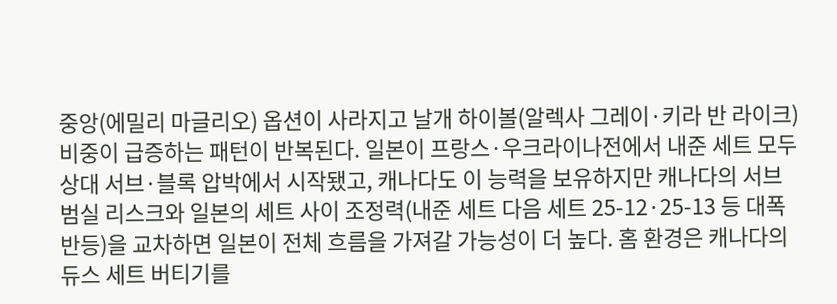중앙(에밀리 마글리오) 옵션이 사라지고 날개 하이볼(알렉사 그레이·키라 반 라이크) 비중이 급증하는 패턴이 반복된다. 일본이 프랑스·우크라이나전에서 내준 세트 모두 상대 서브·블록 압박에서 시작됐고, 캐나다도 이 능력을 보유하지만 캐나다의 서브 범실 리스크와 일본의 세트 사이 조정력(내준 세트 다음 세트 25-12·25-13 등 대폭 반등)을 교차하면 일본이 전체 흐름을 가져갈 가능성이 더 높다. 홈 환경은 캐나다의 듀스 세트 버티기를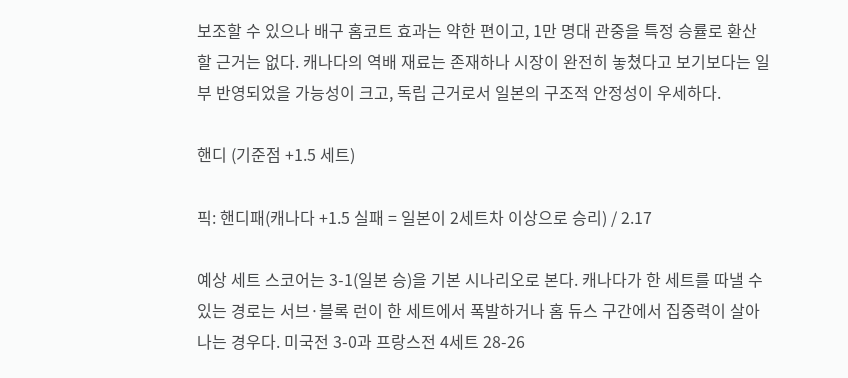보조할 수 있으나 배구 홈코트 효과는 약한 편이고, 1만 명대 관중을 특정 승률로 환산할 근거는 없다. 캐나다의 역배 재료는 존재하나 시장이 완전히 놓쳤다고 보기보다는 일부 반영되었을 가능성이 크고, 독립 근거로서 일본의 구조적 안정성이 우세하다.

핸디 (기준점 +1.5 세트)

픽: 핸디패(캐나다 +1.5 실패 = 일본이 2세트차 이상으로 승리) / 2.17

예상 세트 스코어는 3-1(일본 승)을 기본 시나리오로 본다. 캐나다가 한 세트를 따낼 수 있는 경로는 서브·블록 런이 한 세트에서 폭발하거나 홈 듀스 구간에서 집중력이 살아나는 경우다. 미국전 3-0과 프랑스전 4세트 28-26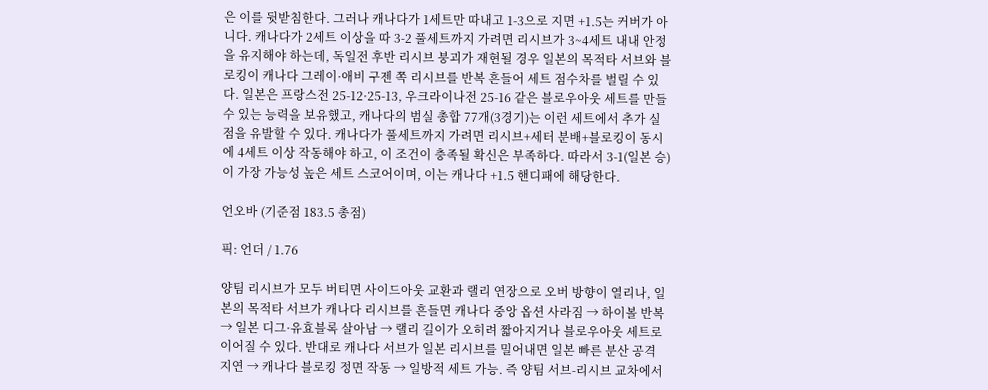은 이를 뒷받침한다. 그러나 캐나다가 1세트만 따내고 1-3으로 지면 +1.5는 커버가 아니다. 캐나다가 2세트 이상을 따 3-2 풀세트까지 가려면 리시브가 3~4세트 내내 안정을 유지해야 하는데, 독일전 후반 리시브 붕괴가 재현될 경우 일본의 목적타 서브와 블로킹이 캐나다 그레이·애비 구젠 쪽 리시브를 반복 흔들어 세트 점수차를 벌릴 수 있다. 일본은 프랑스전 25-12·25-13, 우크라이나전 25-16 같은 블로우아웃 세트를 만들 수 있는 능력을 보유했고, 캐나다의 범실 총합 77개(3경기)는 이런 세트에서 추가 실점을 유발할 수 있다. 캐나다가 풀세트까지 가려면 리시브+세터 분배+블로킹이 동시에 4세트 이상 작동해야 하고, 이 조건이 충족될 확신은 부족하다. 따라서 3-1(일본 승)이 가장 가능성 높은 세트 스코어이며, 이는 캐나다 +1.5 핸디패에 해당한다.

언오바 (기준점 183.5 총점)

픽: 언더 / 1.76

양팀 리시브가 모두 버티면 사이드아웃 교환과 랠리 연장으로 오버 방향이 열리나, 일본의 목적타 서브가 캐나다 리시브를 흔들면 캐나다 중앙 옵션 사라짐 → 하이볼 반복 → 일본 디그·유효블록 살아남 → 랠리 길이가 오히려 짧아지거나 블로우아웃 세트로 이어질 수 있다. 반대로 캐나다 서브가 일본 리시브를 밀어내면 일본 빠른 분산 공격 지연 → 캐나다 블로킹 정면 작동 → 일방적 세트 가능. 즉 양팀 서브-리시브 교차에서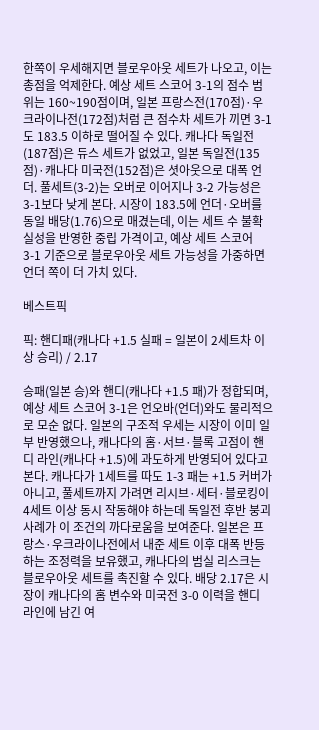한쪽이 우세해지면 블로우아웃 세트가 나오고, 이는 총점을 억제한다. 예상 세트 스코어 3-1의 점수 범위는 160~190점이며, 일본 프랑스전(170점)·우크라이나전(172점)처럼 큰 점수차 세트가 끼면 3-1도 183.5 이하로 떨어질 수 있다. 캐나다 독일전(187점)은 듀스 세트가 없었고, 일본 독일전(135점)·캐나다 미국전(152점)은 셧아웃으로 대폭 언더. 풀세트(3-2)는 오버로 이어지나 3-2 가능성은 3-1보다 낮게 본다. 시장이 183.5에 언더·오버를 동일 배당(1.76)으로 매겼는데, 이는 세트 수 불확실성을 반영한 중립 가격이고, 예상 세트 스코어 3-1 기준으로 블로우아웃 세트 가능성을 가중하면 언더 쪽이 더 가치 있다.

베스트픽

픽: 핸디패(캐나다 +1.5 실패 = 일본이 2세트차 이상 승리) / 2.17

승패(일본 승)와 핸디(캐나다 +1.5 패)가 정합되며, 예상 세트 스코어 3-1은 언오바(언더)와도 물리적으로 모순 없다. 일본의 구조적 우세는 시장이 이미 일부 반영했으나, 캐나다의 홈·서브·블록 고점이 핸디 라인(캐나다 +1.5)에 과도하게 반영되어 있다고 본다. 캐나다가 1세트를 따도 1-3 패는 +1.5 커버가 아니고, 풀세트까지 가려면 리시브·세터·블로킹이 4세트 이상 동시 작동해야 하는데 독일전 후반 붕괴 사례가 이 조건의 까다로움을 보여준다. 일본은 프랑스·우크라이나전에서 내준 세트 이후 대폭 반등하는 조정력을 보유했고, 캐나다의 범실 리스크는 블로우아웃 세트를 촉진할 수 있다. 배당 2.17은 시장이 캐나다의 홈 변수와 미국전 3-0 이력을 핸디 라인에 남긴 여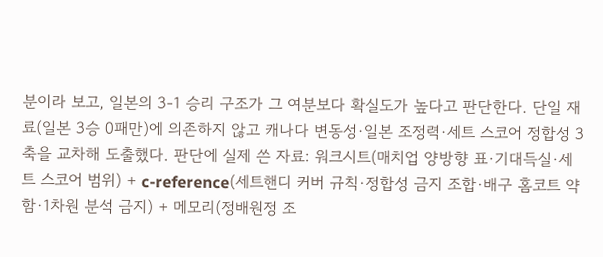분이라 보고, 일본의 3-1 승리 구조가 그 여분보다 확실도가 높다고 판단한다. 단일 재료(일본 3승 0패만)에 의존하지 않고 캐나다 변동성·일본 조정력·세트 스코어 정합성 3축을 교차해 도출했다. 판단에 실제 쓴 자료: 워크시트(매치업 양방향 표·기대득실·세트 스코어 범위) + c-reference(세트핸디 커버 규칙·정합성 금지 조합·배구 홈코트 약함·1차원 분석 금지) + 메모리(정배원정 조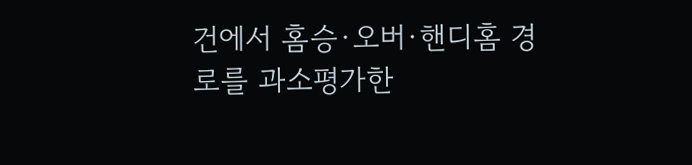건에서 홈승·오버·핸디홈 경로를 과소평가한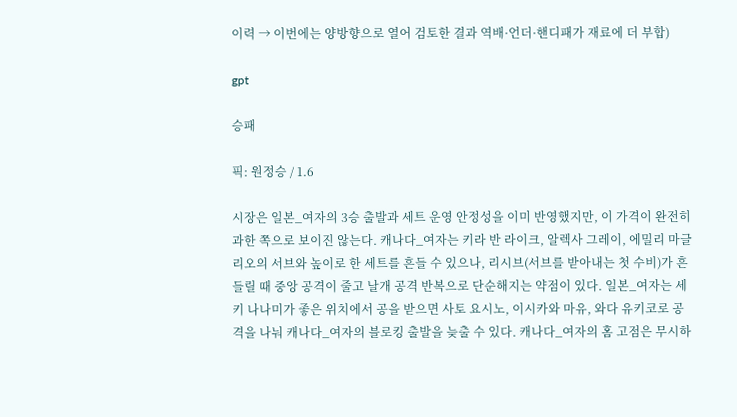이력 → 이번에는 양방향으로 열어 검토한 결과 역배·언더·핸디패가 재료에 더 부합)

gpt

승패

픽: 원정승 / 1.6

시장은 일본_여자의 3승 출발과 세트 운영 안정성을 이미 반영했지만, 이 가격이 완전히 과한 쪽으로 보이진 않는다. 캐나다_여자는 키라 반 라이크, 알렉사 그레이, 에밀리 마글리오의 서브와 높이로 한 세트를 흔들 수 있으나, 리시브(서브를 받아내는 첫 수비)가 흔들릴 때 중앙 공격이 줄고 날개 공격 반복으로 단순해지는 약점이 있다. 일본_여자는 세키 나나미가 좋은 위치에서 공을 받으면 사토 요시노, 이시카와 마유, 와다 유키코로 공격을 나눠 캐나다_여자의 블로킹 출발을 늦출 수 있다. 캐나다_여자의 홈 고점은 무시하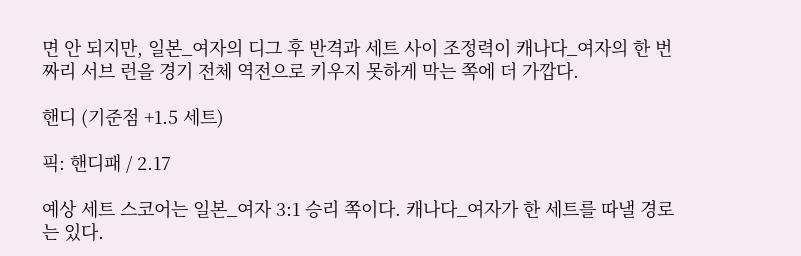면 안 되지만, 일본_여자의 디그 후 반격과 세트 사이 조정력이 캐나다_여자의 한 번짜리 서브 런을 경기 전체 역전으로 키우지 못하게 막는 쪽에 더 가깝다.

핸디 (기준점 +1.5 세트)

픽: 핸디패 / 2.17

예상 세트 스코어는 일본_여자 3:1 승리 쪽이다. 캐나다_여자가 한 세트를 따낼 경로는 있다.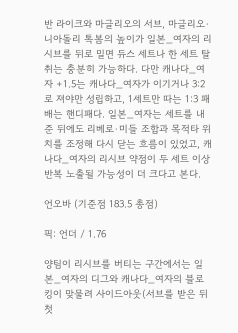반 라이크와 마글리오의 서브, 마글리오·니아돌리 톡봄의 높이가 일본_여자의 리시브를 뒤로 밀면 듀스 세트나 한 세트 탈취는 충분히 가능하다. 다만 캐나다_여자 +1.5는 캐나다_여자가 이기거나 3:2로 져야만 성립하고, 1세트만 따는 1:3 패배는 핸디패다. 일본_여자는 세트를 내준 뒤에도 리베로·미들 조합과 목적타 위치를 조정해 다시 닫는 흐름이 있었고, 캐나다_여자의 리시브 약점이 두 세트 이상 반복 노출될 가능성이 더 크다고 본다.

언오바 (기준점 183.5 총점)

픽: 언더 / 1.76

양팀이 리시브를 버티는 구간에서는 일본_여자의 디그와 캐나다_여자의 블로킹이 맞물려 사이드아웃(서브를 받은 뒤 첫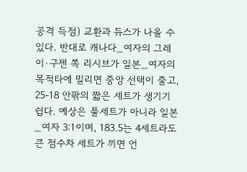공격 득점) 교환과 듀스가 나올 수 있다. 반대로 캐나다_여자의 그레이·구젠 쪽 리시브가 일본_여자의 목적타에 밀리면 중앙 선택이 줄고, 25-18 안팎의 짧은 세트가 생기기 쉽다. 예상은 풀세트가 아니라 일본_여자 3:1이며, 183.5는 4세트라도 큰 점수차 세트가 끼면 언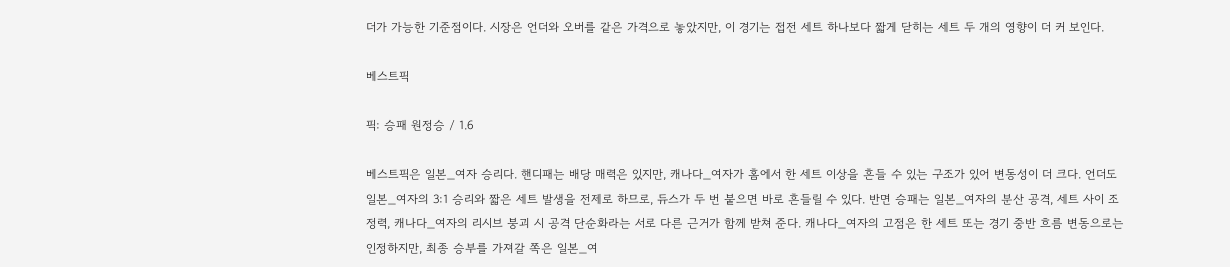더가 가능한 기준점이다. 시장은 언더와 오버를 같은 가격으로 놓았지만, 이 경기는 접전 세트 하나보다 짧게 닫히는 세트 두 개의 영향이 더 커 보인다.

베스트픽

픽: 승패 원정승 / 1.6

베스트픽은 일본_여자 승리다. 핸디패는 배당 매력은 있지만, 캐나다_여자가 홈에서 한 세트 이상을 흔들 수 있는 구조가 있어 변동성이 더 크다. 언더도 일본_여자의 3:1 승리와 짧은 세트 발생을 전제로 하므로, 듀스가 두 번 붙으면 바로 흔들릴 수 있다. 반면 승패는 일본_여자의 분산 공격, 세트 사이 조정력, 캐나다_여자의 리시브 붕괴 시 공격 단순화라는 서로 다른 근거가 함께 받쳐 준다. 캐나다_여자의 고점은 한 세트 또는 경기 중반 흐름 변동으로는 인정하지만, 최종 승부를 가져갈 쪽은 일본_여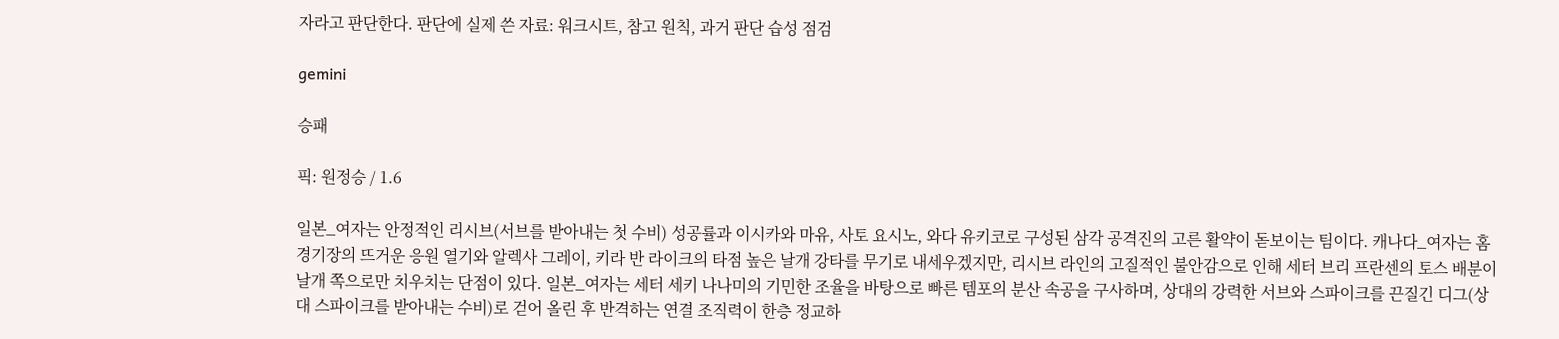자라고 판단한다. 판단에 실제 쓴 자료: 워크시트, 참고 원칙, 과거 판단 습성 점검

gemini

승패

픽: 원정승 / 1.6

일본_여자는 안정적인 리시브(서브를 받아내는 첫 수비) 성공률과 이시카와 마유, 사토 요시노, 와다 유키코로 구성된 삼각 공격진의 고른 활약이 돋보이는 팀이다. 캐나다_여자는 홈 경기장의 뜨거운 응원 열기와 알렉사 그레이, 키라 반 라이크의 타점 높은 날개 강타를 무기로 내세우겠지만, 리시브 라인의 고질적인 불안감으로 인해 세터 브리 프란센의 토스 배분이 날개 쪽으로만 치우치는 단점이 있다. 일본_여자는 세터 세키 나나미의 기민한 조율을 바탕으로 빠른 템포의 분산 속공을 구사하며, 상대의 강력한 서브와 스파이크를 끈질긴 디그(상대 스파이크를 받아내는 수비)로 걷어 올린 후 반격하는 연결 조직력이 한층 정교하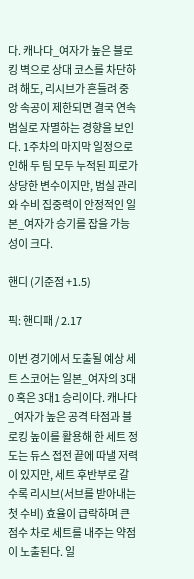다. 캐나다_여자가 높은 블로킹 벽으로 상대 코스를 차단하려 해도, 리시브가 흔들려 중앙 속공이 제한되면 결국 연속 범실로 자멸하는 경향을 보인다. 1주차의 마지막 일정으로 인해 두 팀 모두 누적된 피로가 상당한 변수이지만, 범실 관리와 수비 집중력이 안정적인 일본_여자가 승기를 잡을 가능성이 크다.

핸디 (기준점 +1.5)

픽: 핸디패 / 2.17

이번 경기에서 도출될 예상 세트 스코어는 일본_여자의 3대0 혹은 3대1 승리이다. 캐나다_여자가 높은 공격 타점과 블로킹 높이를 활용해 한 세트 정도는 듀스 접전 끝에 따낼 저력이 있지만, 세트 후반부로 갈수록 리시브(서브를 받아내는 첫 수비) 효율이 급락하며 큰 점수 차로 세트를 내주는 약점이 노출된다. 일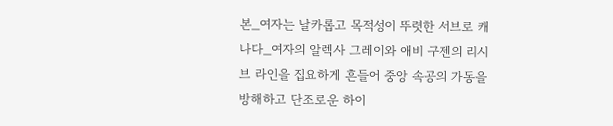본_여자는 날카롭고 목적성이 뚜렷한 서브로 캐나다_여자의 알렉사 그레이와 애비 구젠의 리시브 라인을 집요하게 흔들어 중앙 속공의 가동을 방해하고 단조로운 하이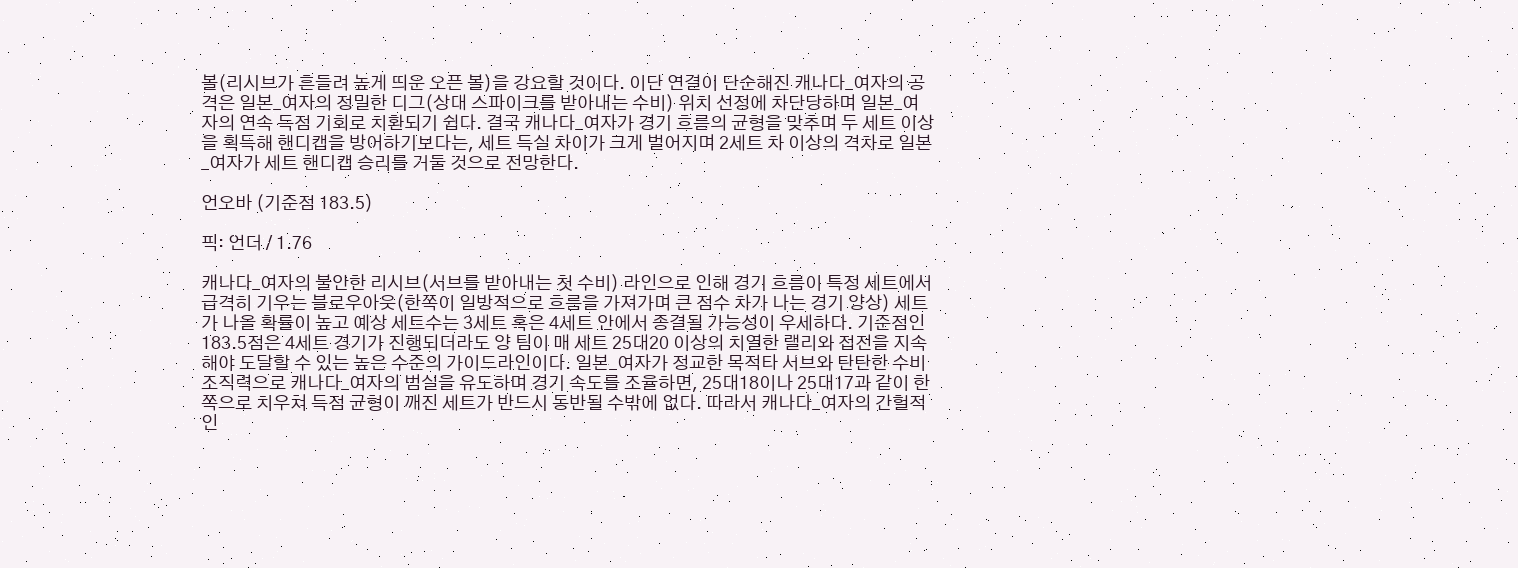볼(리시브가 흔들려 높게 띄운 오픈 볼)을 강요할 것이다. 이단 연결이 단순해진 캐나다_여자의 공격은 일본_여자의 정밀한 디그(상대 스파이크를 받아내는 수비) 위치 선정에 차단당하며 일본_여자의 연속 득점 기회로 치환되기 쉽다. 결국 캐나다_여자가 경기 흐름의 균형을 맞추며 두 세트 이상을 획득해 핸디캡을 방어하기보다는, 세트 득실 차이가 크게 벌어지며 2세트 차 이상의 격차로 일본_여자가 세트 핸디캡 승리를 거둘 것으로 전망한다.

언오바 (기준점 183.5)

픽: 언더 / 1.76

캐나다_여자의 불안한 리시브(서브를 받아내는 첫 수비) 라인으로 인해 경기 흐름이 특정 세트에서 급격히 기우는 블로우아웃(한쪽이 일방적으로 흐름을 가져가며 큰 점수 차가 나는 경기 양상) 세트가 나올 확률이 높고 예상 세트수는 3세트 혹은 4세트 안에서 종결될 가능성이 우세하다. 기준점인 183.5점은 4세트 경기가 진행되더라도 양 팀이 매 세트 25대20 이상의 치열한 랠리와 접전을 지속해야 도달할 수 있는 높은 수준의 가이드라인이다. 일본_여자가 정교한 목적타 서브와 탄탄한 수비 조직력으로 캐나다_여자의 범실을 유도하며 경기 속도를 조율하면, 25대18이나 25대17과 같이 한쪽으로 치우쳐 득점 균형이 깨진 세트가 반드시 동반될 수밖에 없다. 따라서 캐나다_여자의 간헐적인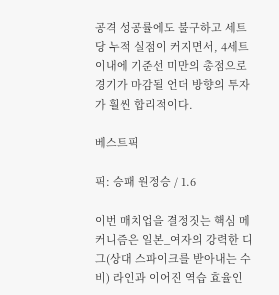공격 성공률에도 불구하고 세트당 누적 실점이 커지면서, 4세트 이내에 기준선 미만의 총점으로 경기가 마감될 언더 방향의 투자가 훨씬 합리적이다.

베스트픽

픽: 승패 원정승 / 1.6

이번 매치업을 결정짓는 핵심 메커니즘은 일본_여자의 강력한 디그(상대 스파이크를 받아내는 수비) 라인과 이어진 역습 효율인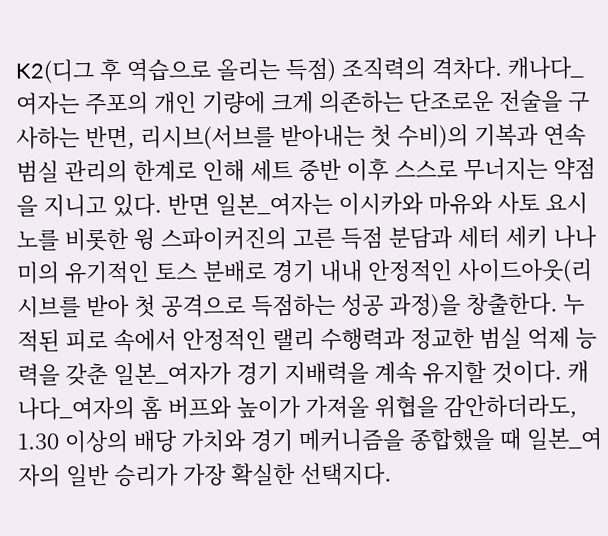K2(디그 후 역습으로 올리는 득점) 조직력의 격차다. 캐나다_여자는 주포의 개인 기량에 크게 의존하는 단조로운 전술을 구사하는 반면, 리시브(서브를 받아내는 첫 수비)의 기복과 연속 범실 관리의 한계로 인해 세트 중반 이후 스스로 무너지는 약점을 지니고 있다. 반면 일본_여자는 이시카와 마유와 사토 요시노를 비롯한 윙 스파이커진의 고른 득점 분담과 세터 세키 나나미의 유기적인 토스 분배로 경기 내내 안정적인 사이드아웃(리시브를 받아 첫 공격으로 득점하는 성공 과정)을 창출한다. 누적된 피로 속에서 안정적인 랠리 수행력과 정교한 범실 억제 능력을 갖춘 일본_여자가 경기 지배력을 계속 유지할 것이다. 캐나다_여자의 홈 버프와 높이가 가져올 위협을 감안하더라도, 1.30 이상의 배당 가치와 경기 메커니즘을 종합했을 때 일본_여자의 일반 승리가 가장 확실한 선택지다.